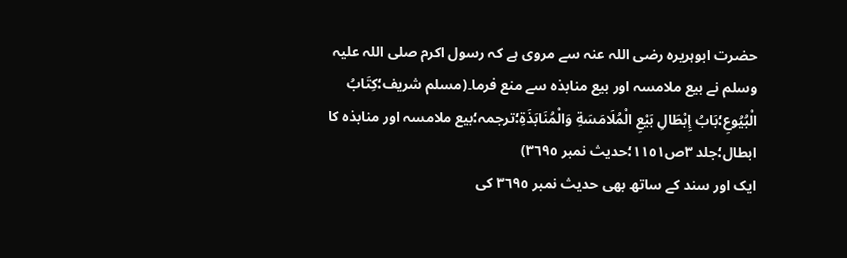حضرت ابوہریرہ رضی اللہ عنہ سے مروی ہے کہ رسول اکرم صلی اللہ علیہ وسلم نے بیع ملامسہ اور بیع منابذہ سے منع فرما۔(مسلم شریف؛كِتَابُ الْبُيُوعِ؛بَابُ إِبْطَالِ بَيْعِ الْمُلَامَسَةِ وَالْمُنَابَذَةِ؛ترجمہ؛بیع ملامسہ اور منابذہ کا ابطال؛جلد ٣ص١١٥١؛حدیث نمبر ٣٦٩٥)
ایک اور سند کے ساتھ بھی حدیث نمبر ٣٦٩٥ کی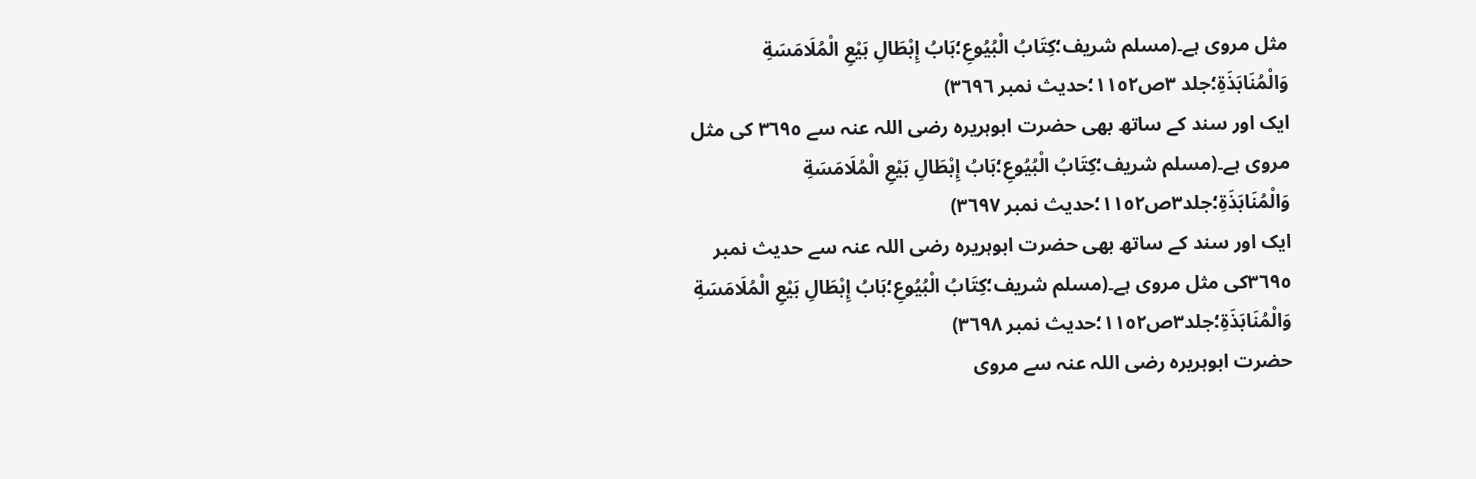مثل مروی ہے۔(مسلم شریف؛كِتَابُ الْبُيُوعِ؛بَابُ إِبْطَالِ بَيْعِ الْمُلَامَسَةِ وَالْمُنَابَذَةِ؛جلد ٣ص١١٥٢؛حدیث نمبر ٣٦٩٦)
ایک اور سند کے ساتھ بھی حضرت ابوہریرہ رضی اللہ عنہ سے ٣٦٩٥ کی مثل مروی ہے۔(مسلم شریف؛كِتَابُ الْبُيُوعِ؛بَابُ إِبْطَالِ بَيْعِ الْمُلَامَسَةِ وَالْمُنَابَذَةِ؛جلد٣ص١١٥٢؛حدیث نمبر ٣٦٩٧)
ایک اور سند کے ساتھ بھی حضرت ابوہریرہ رضی اللہ عنہ سے حدیث نمبر ٣٦٩٥کی مثل مروی ہے۔(مسلم شریف؛كِتَابُ الْبُيُوعِ؛بَابُ إِبْطَالِ بَيْعِ الْمُلَامَسَةِ وَالْمُنَابَذَةِ؛جلد٣ص١١٥٢؛حدیث نمبر ٣٦٩٨)
حضرت ابوہریرہ رضی اللہ عنہ سے مروی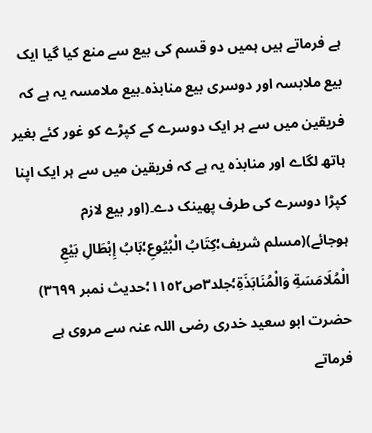ہے فرماتے ہیں ہمیں دو قسم کی بیع سے منع کیا گیا ایک بیع ملابسہ اور دوسری بیع منابذہ۔بیع ملامسہ یہ ہے کہ فریقین میں سے ہر ایک دوسرے کے کپڑے کو غور کئے بغیر ہاتھ لگاے اور منابذہ یہ ہے کہ فریقین میں سے ہر ایک اپنا کپڑا دوسرے کی طرف پھینک دے۔(اور بیع لازم ہوجائے)(مسلم شریف؛كِتَابُ الْبُيُوعِ؛بَابُ إِبْطَالِ بَيْعِ الْمُلَامَسَةِ وَالْمُنَابَذَةِ؛جلد٣ص١١٥٢؛حدیث نمبر ٣٦٩٩)
حضرت ابو سعید خدری رضی اللہ عنہ سے مروی ہے فرماتے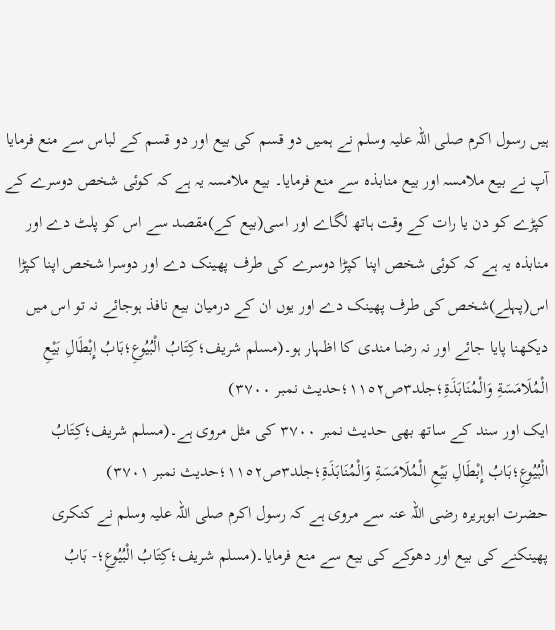ہیں رسول اکرم صلی اللہ علیہ وسلم نے ہمیں دو قسم کی بیع اور دو قسم کے لباس سے منع فرمایا آپ نے بیع ملامسہ اور بیع منابذہ سے منع فرمایا۔ بیع ملامسہ یہ ہے کہ کوئی شخص دوسرے کے کپڑے کو دن یا رات کے وقت ہاتھ لگاے اور اسی(بیع کے)مقصد سے اس کو پلٹ دے اور منابذہ یہ ہے کہ کوئی شخص اپنا کپڑا دوسرے کی طرف پھینک دے اور دوسرا شخص اپنا کپڑا اس(پہلے)شخص کی طرف پھینک دے اور یوں ان کے درمیان بیع نافذ ہوجائے نہ تو اس میں دیکھنا پایا جائے اور نہ رضا مندی کا اظہار ہو۔(مسلم شریف؛كِتَابُ الْبُيُوعِ؛بَابُ إِبْطَالِ بَيْعِ الْمُلَامَسَةِ وَالْمُنَابَذَةِ؛جلد٣ص١١٥٢؛حدیث نمبر ٣٧٠٠)
ایک اور سند کے ساتھ بھی حدیث نمبر ٣٧٠٠ کی مثل مروی ہے۔(مسلم شریف؛كِتَابُ الْبُيُوعِ؛بَابُ إِبْطَالِ بَيْعِ الْمُلَامَسَةِ وَالْمُنَابَذَةِ؛جلد٣ص١١٥٢؛حدیث نمبر ٣٧٠١)
حضرت ابوہریرہ رضی اللہ عنہ سے مروی ہے کہ رسول اکرم صلی اللہ علیہ وسلم نے کنکری پھینکنے کی بیع اور دھوکے کی بیع سے منع فرمایا۔(مسلم شریف؛كِتَابُ الْبُيُوعِ؛- بَابُ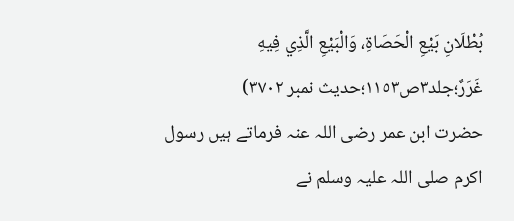بُطْلَانِ بَيْعِ الْحَصَاةِ، وَالْبَيْعِ الَّذِي فِيهِ غَرَرٌ؛جلد٣ص١١٥٣؛حدیث نمبر ٣٧٠٢)
حضرت ابن عمر رضی اللہ عنہ فرماتے ہیں رسول اکرم صلی اللہ علیہ وسلم نے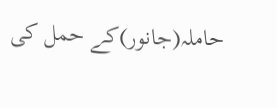حاملہ(جانور)کے حمل کی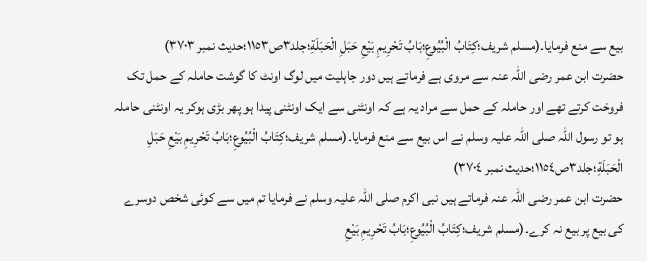بیع سے منع فرمایا۔(مسلم شریف؛كِتَابُ الْبُيُوعِ؛بَابُ تَحْرِيمِ بَيْعِ حَبَلِ الْحَبَلَةِ؛جلد٣ص١١٥٣؛حدیث نمبر ٣٧٠٣)
حضرت ابن عمر رضی اللہ عنہ سے مروی ہے فرماتے ہیں دور جاہلیت میں لوگ اونٹ کا گوشت حاملہ کے حمل تک فروخت کرتے تھے اور حاملہ کے حمل سے مراد یہ ہے کہ اونٹنی سے ایک اونٹنی پیدا ہو پھر بڑی ہوکر یہ اونٹنی حاملہ ہو تو رسول اللہ صلی اللہ علیہ وسلم نے اس بیع سے منع فرمایا۔(مسلم شریف؛كِتَابُ الْبُيُوعِ؛بَابُ تَحْرِيمِ بَيْعِ حَبَلِ الْحَبَلَةِ؛جلد٣ص١١٥٤؛حدیث نمبر ٣٧٠٤)
حضرت ابن عمر رضی اللہ عنہ فرماتے ہیں نبی اکرم صلی اللہ علیہ وسلم نے فرمایا تم میں سے کوئی شخص دوسرے کی بیع پر بیع نہ کرے۔(مسلم شریف؛كِتَابُ الْبُيُوعِ؛بَابُ تَحْرِيمِ بَيْعِ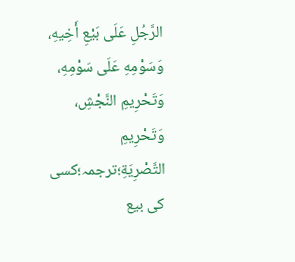الرَّجُلِ عَلَى بَيْعِ أَخِيهِ، وَسَوْمِهِ عَلَى سَوْمِهِ، وَتَحْرِيمِ النَّجْشِ، وَتَحْرِيمِ التَّصْرِيَةِ؛ترجمہ؛کسی کی بیع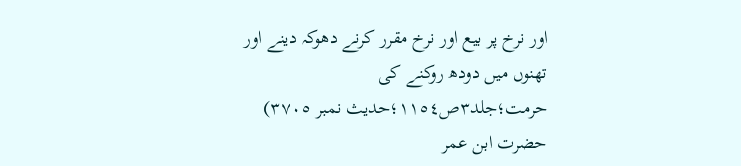اور نرخ پر بیع اور نرخ مقرر کرنے دھوکہ دینے اور تھنوں میں دودھ روکنے کی حرمت؛جلد٣ص١١٥٤؛حدیث نمبر ٣٧٠٥)
حضرت ابن عمر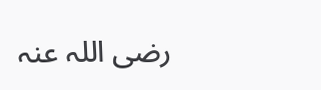رضی اللہ عنہ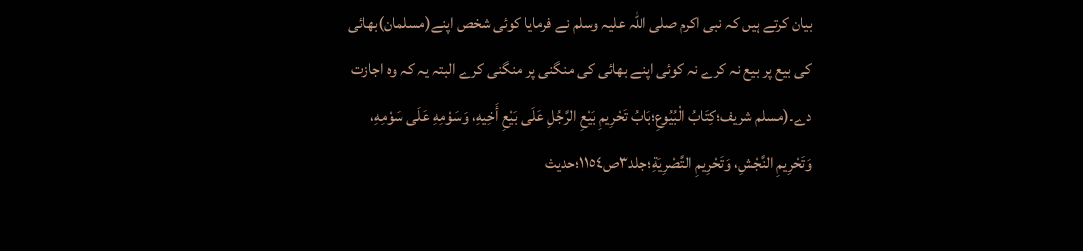بیان کرتے ہیں کہ نبی اکرم صلی اللہ علیہ وسلم نے فرمایا کوئی شخص اپنے(مسلمان)بھائی کی بیع پر بیع نہ کرے نہ کوئی اپنے بھائی کی منگنی پر منگنی کرے البتہ یہ کہ وہ اجازت دے۔(مسلم شریف؛كِتَابُ الْبُيُوعِ؛بَابُ تَحْرِيمِ بَيْعِ الرَّجُلِ عَلَى بَيْعِ أَخِيهِ، وَسَوْمِهِ عَلَى سَوْمِهِ، وَتَحْرِيمِ النَّجْشِ، وَتَحْرِيمِ التَّصْرِيَةِ؛جلد٣ص١١٥٤؛حدیث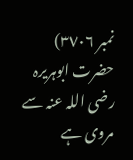نمبر ٣٧٠٦)
حضرت ابوہریرہ رضی اللہ عنہ سے مروی ہے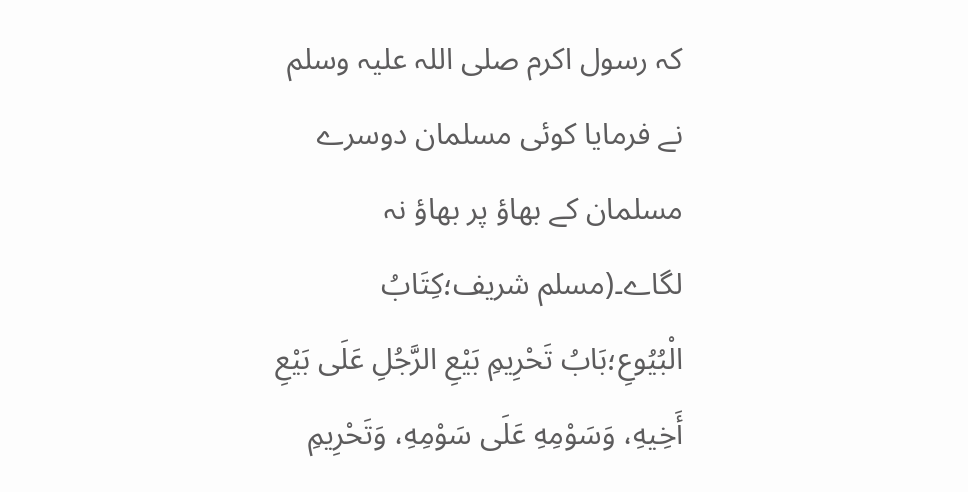کہ رسول اکرم صلی اللہ علیہ وسلم نے فرمایا کوئی مسلمان دوسرے مسلمان کے بھاؤ پر بھاؤ نہ لگاے۔(مسلم شریف؛كِتَابُ الْبُيُوعِ؛بَابُ تَحْرِيمِ بَيْعِ الرَّجُلِ عَلَى بَيْعِ أَخِيهِ، وَسَوْمِهِ عَلَى سَوْمِهِ، وَتَحْرِيمِ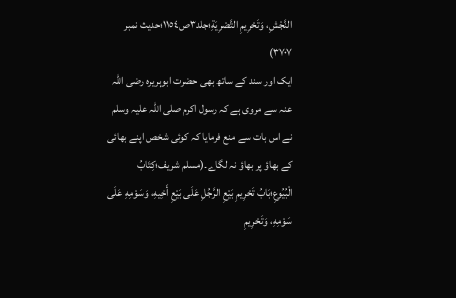النَّجْشِ، وَتَحْرِيمِ التَّصْرِيَةِ؛جلد٣ص١١٥٤؛حدیث نمبر ٣٧٠٧)
ایک اور سند کے ساتھ بھی حضرت ابوہریرہ رضی اللہ عنہ سے مروی ہے کہ رسول اکرم صلی اللہ علیہ وسلم نے اس بات سے منع فرمایا کہ کوئی شخص اپنے بھائی کے بھاؤ پر بھاؤ نہ لگاے۔(مسلم شریف؛كِتَابُ الْبُيُوعِ؛بَابُ تَحْرِيمِ بَيْعِ الرَّجُلِ عَلَى بَيْعِ أَخِيهِ، وَسَوْمِهِ عَلَى سَوْمِهِ، وَتَحْرِيمِ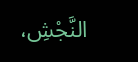النَّجْشِ،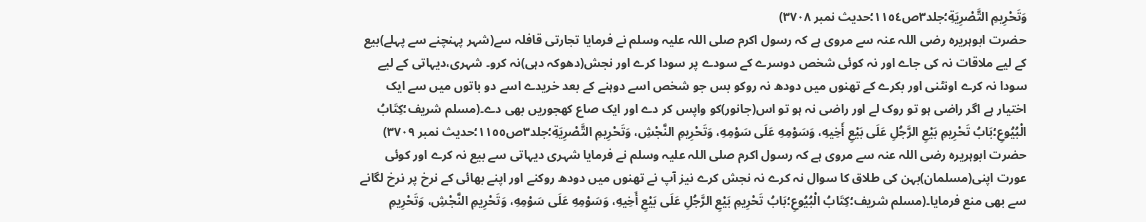وَتَحْرِيمِ التَّصْرِيَةِ؛جلد٣ص١١٥٤؛حدیث نمبر ٣٧٠٨)
حضرت ابوہریرہ رضی اللہ عنہ سے مروی ہے کہ رسول اکرم صلی اللہ علیہ وسلم نے فرمایا تجارتی قافلہ سے(شہر پہنچنے سے پہلے)بیع کے لیے ملاقات نہ کی جاے اور نہ کوئی شخص دوسرے کے سودے پر سودا کرے اور نجش(دھوکہ دہی)نہ کرو۔ شہری،دیہاتی کے لیے سودا نہ کرے اونٹنی اور بکرے کے تھنوں میں دودھ نہ روکو بس جو شخص اسے دوہنے کے بعد خریدے اسے دو باتوں میں سے ایک اختیار ہے اگر راضی ہو تو روک لے اور راضی نہ ہو تو اس(جانور)کو واپس کر دے اور ایک صاع کھجوریں بھی دے۔(مسلم شریف؛كِتَابُ الْبُيُوعِ؛بَابُ تَحْرِيمِ بَيْعِ الرَّجُلِ عَلَى بَيْعِ أَخِيهِ، وَسَوْمِهِ عَلَى سَوْمِهِ، وَتَحْرِيمِ النَّجْشِ، وَتَحْرِيمِ التَّصْرِيَةِ؛جلد٣ص١١٥٥؛حدیث نمبر ٣٧٠٩)
حضرت ابوہریرہ رضی اللہ عنہ سے مروی ہے کہ رسول اکرم صلی اللہ علیہ وسلم نے فرمایا شہری دیہاتی سے بیع نہ کرے اور کوئی عورت اپنی(مسلمان)بہن کی طلاق کا سوال نہ کرے نہ نجش کرے نیز آپ نے تھنوں میں دودھ روکنے اور اپنے بھائی کے نرخ پر نرخ لگانے سے بھی منع فرمایا۔(مسلم شریف؛كِتَابُ الْبُيُوعِ؛بَابُ تَحْرِيمِ بَيْعِ الرَّجُلِ عَلَى بَيْعِ أَخِيهِ، وَسَوْمِهِ عَلَى سَوْمِهِ، وَتَحْرِيمِ النَّجْشِ، وَتَحْرِيمِ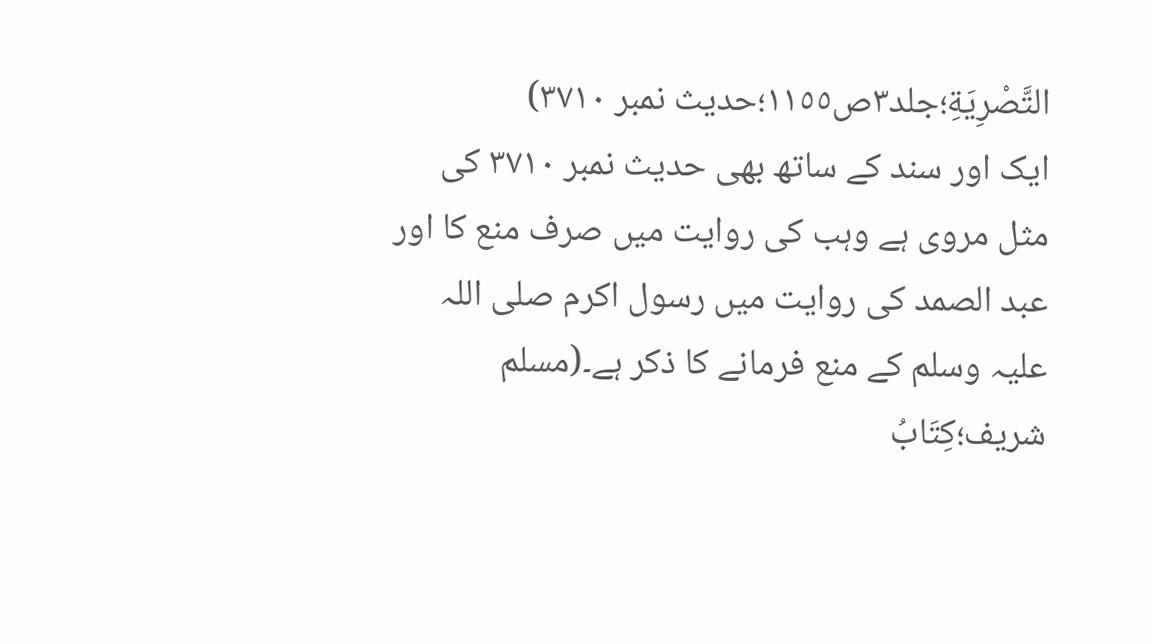التَّصْرِيَةِ؛جلد٣ص١١٥٥؛حدیث نمبر ٣٧١٠)
ایک اور سند کے ساتھ بھی حدیث نمبر ٣٧١٠ کی مثل مروی ہے وہب کی روایت میں صرف منع کا اور عبد الصمد کی روایت میں رسول اکرم صلی اللہ علیہ وسلم کے منع فرمانے کا ذکر ہے۔(مسلم شریف؛كِتَابُ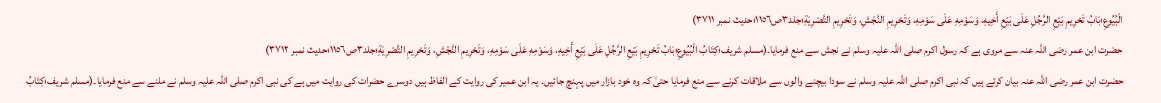الْبُيُوعِ؛بَابُ تَحْرِيمِ بَيْعِ الرَّجُلِ عَلَى بَيْعِ أَخِيهِ، وَسَوْمِهِ عَلَى سَوْمِهِ، وَتَحْرِيمِ النَّجْشِ، وَتَحْرِيمِ التَّصْرِيَةِ؛جلد٣ص١١٥٦؛حدیث نمبر ٣٧١١)
حضرت ابن عمر رضی اللہ عنہ سے مروی ہے کہ رسول اکرم صلی اللہ علیہ وسلم نے نجش سے منع فرمایا۔(مسلم شریف؛كِتَابُ الْبُيُوعِ؛بَابُ تَحْرِيمِ بَيْعِ الرَّجُلِ عَلَى بَيْعِ أَخِيهِ، وَسَوْمِهِ عَلَى سَوْمِهِ، وَتَحْرِيمِ النَّجْشِ، وَتَحْرِيمِ التَّصْرِيَةِ؛جلد٣ص١١٥٦؛حدیث نمبر ٣٧١٢)
حضرت ابن عمر رضی اللہ عنہ بیان کرتے ہیں کہ نبی اکرم صلی اللہ علیہ وسلم نے سودا بیچنے والوں سے ملاقات کرنے سے منع فرمایا حتیٰ کہ وہ خود بازار میں پہنچ جائیں۔ یہ ابن عمیر کی روایت کے الفاظ ہیں دوسرے حضرات کی روایت میں ہے کی نبی اکرم صلی اللہ علیہ وسلم نے ملنے سے منع فرمایا۔(مسلم شریف؛كِتَابُ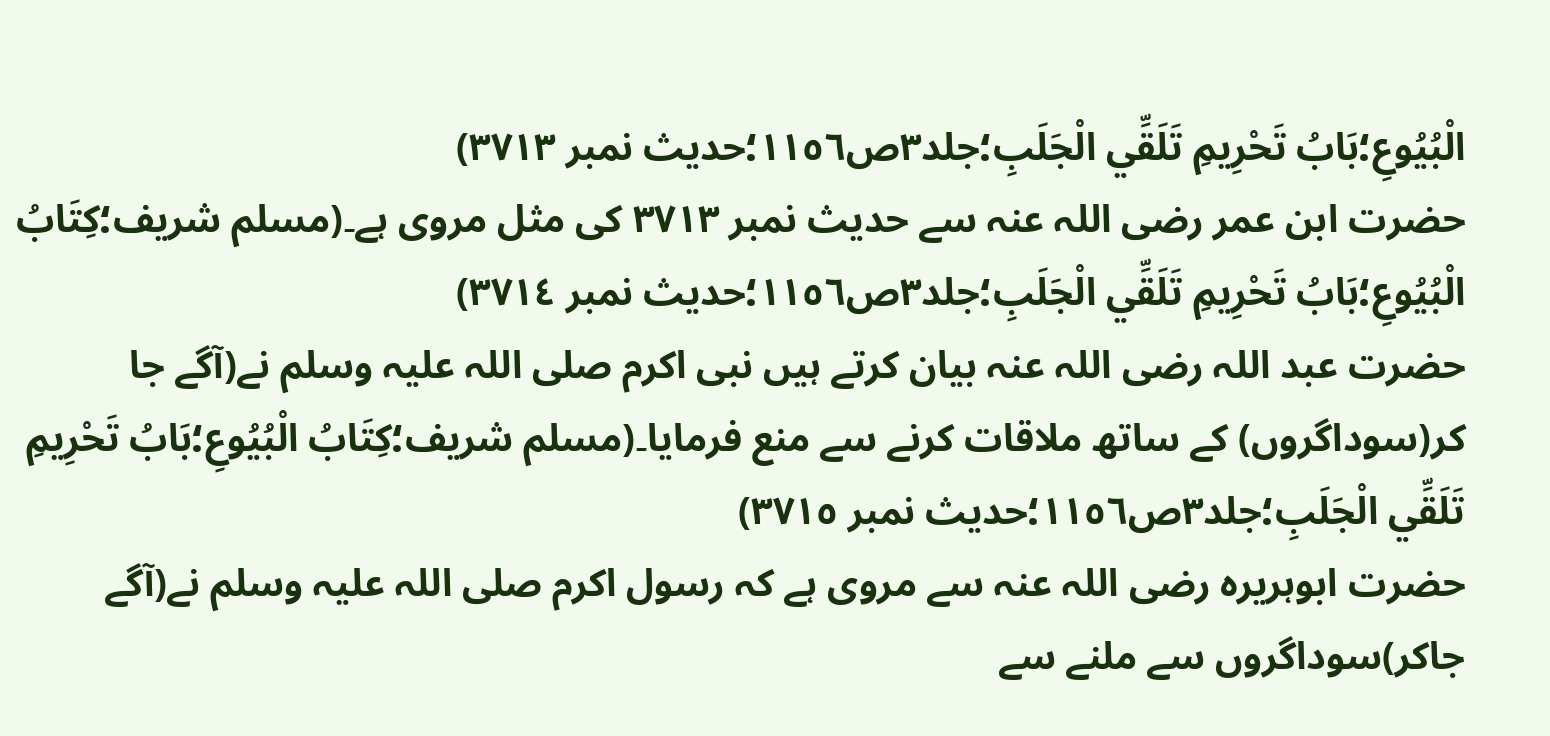الْبُيُوعِ؛بَابُ تَحْرِيمِ تَلَقِّي الْجَلَبِ؛جلد٣ص١١٥٦؛حدیث نمبر ٣٧١٣)
حضرت ابن عمر رضی اللہ عنہ سے حدیث نمبر ٣٧١٣ کی مثل مروی ہے۔(مسلم شریف؛كِتَابُ الْبُيُوعِ؛بَابُ تَحْرِيمِ تَلَقِّي الْجَلَبِ؛جلد٣ص١١٥٦؛حدیث نمبر ٣٧١٤)
حضرت عبد اللہ رضی اللہ عنہ بیان کرتے ہیں نبی اکرم صلی اللہ علیہ وسلم نے(آگے جا کر(سوداگروں) کے ساتھ ملاقات کرنے سے منع فرمایا۔(مسلم شریف؛كِتَابُ الْبُيُوعِ؛بَابُ تَحْرِيمِ تَلَقِّي الْجَلَبِ؛جلد٣ص١١٥٦؛حدیث نمبر ٣٧١٥)
حضرت ابوہریرہ رضی اللہ عنہ سے مروی ہے کہ رسول اکرم صلی اللہ علیہ وسلم نے(آگے جاکر)سوداگروں سے ملنے سے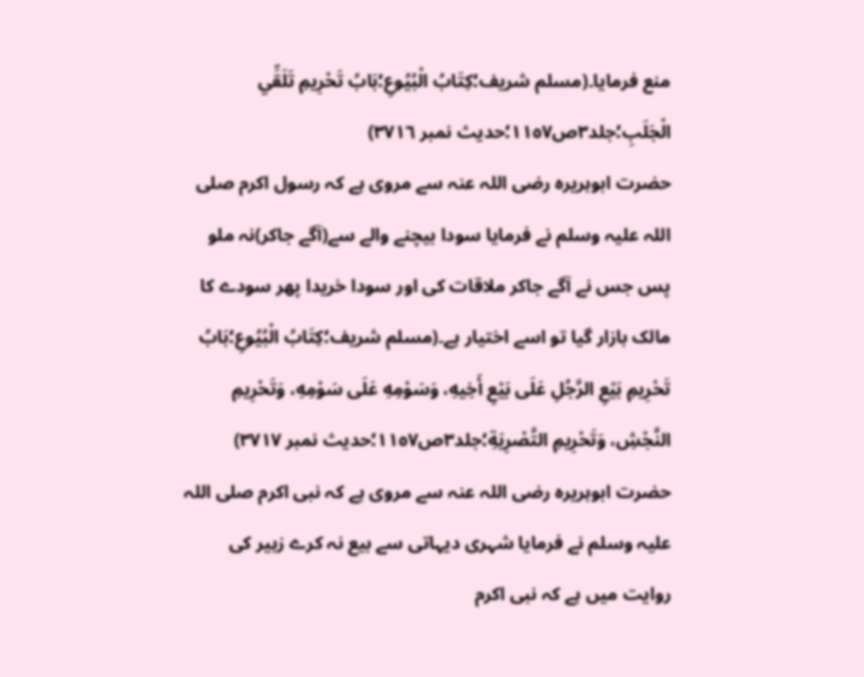منع فرمایا۔(مسلم شریف؛كِتَابُ الْبُيُوعِ؛بَابُ تَحْرِيمِ تَلَقِّي الْجَلَبِ؛جلد٣ص١١٥٧؛حدیث نمبر ٣٧١٦)
حضرت ابوہریرہ رضی اللہ عنہ سے مروی ہے کہ رسول اکرم صلی اللہ علیہ وسلم نے فرمایا سودا بیچنے والے سے(آگے جاکر)نہ ملو پس جس نے آگے جاکر ملاقات کی اور سودا خریدا پھر سودے کا مالک بازار گیا تو اسے اختیار ہے۔(مسلم شریف؛كِتَابُ الْبُيُوعِ؛بَابُ تَحْرِيمِ بَيْعِ الرَّجُلِ عَلَى بَيْعِ أَخِيهِ، وَسَوْمِهِ عَلَى سَوْمِهِ، وَتَحْرِيمِ النَّجْشِ، وَتَحْرِيمِ التَّصْرِيَةِ؛جلد٣ص١١٥٧؛حدیث نمبر ٣٧١٧)
حضرت ابوہریرہ رضی اللہ عنہ سے مروی ہے کہ نبی اکرم صلی اللہ علیہ وسلم نے فرمایا شہری دیہاتی سے بیع نہ کرے زہیر کی روایت میں ہے کہ نبی اکرم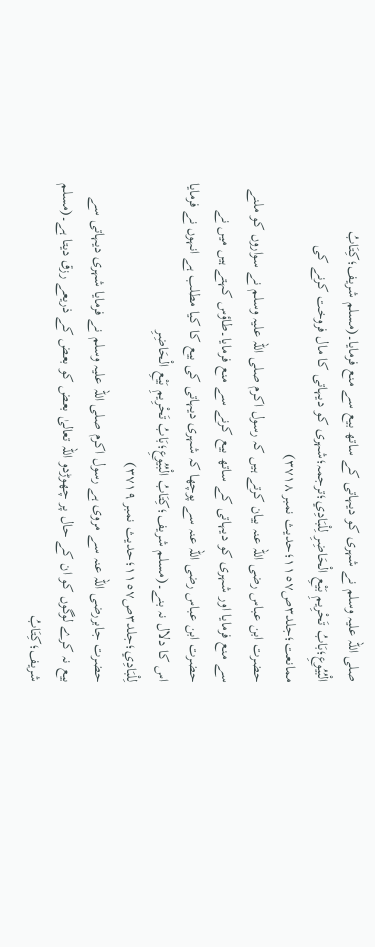صلی اللہ علیہ وسلم نے شہری کو دیہاتی کے ساتھ بیع سے منع فرمایا۔(مسلم شریف؛كِتَابُ الْبُيُوعِ؛بَابُ تَحْرِيمِ بَيْعِ الْحَاضِرِ لِلْبَادِي؛ترجمہ؛شہری کو دیہاتی کا مال فروخت کرنے کی ممانعت؛جلد٣ص١١٥٧؛حدیث نمبر ٣٧١٨)
حضرت ابن عباس رضی اللہ عنہ بیان کرتے ہیں کہ رسول اکرم صلی اللہ علیہ وسلم نے سواروں کو ملنے سے منع فرمایا اور شہری کو دیہاتی کے ساتھ بیع کرنے سے منع فرمایا۔طاؤس کہتے ہیں میں نے حضرت ابن عباس رضی اللہ عنہ سے پوچھا کہ شہری دیہاتی کی بیع کا کیا مطلب ہے انہوں نے فرمایا اس کا دلال نہ بنے۔(مسلم شریف؛كِتَابُ الْبُيُوعِ؛بَابُ تَحْرِيمِ بَيْعِ الْحَاضِرِ لِلْبَادِي؛جلد٣ص١١٥٧؛حدیث نمبر ٣٧١٩)
حضرت جابررضی اللہ عنہ سے مروی ہے رسول اکرم صلی اللہ علیہ وسلم نے فرمایا شہری دیہاتی سے بیع نہ کرے لوگوں کو ان کے حال پر چھوڑدو اللہ تعالیٰ بعض کو بعض کے ذریعے رزق دیتا ہے۔(مسلم شریف؛كِتَابُ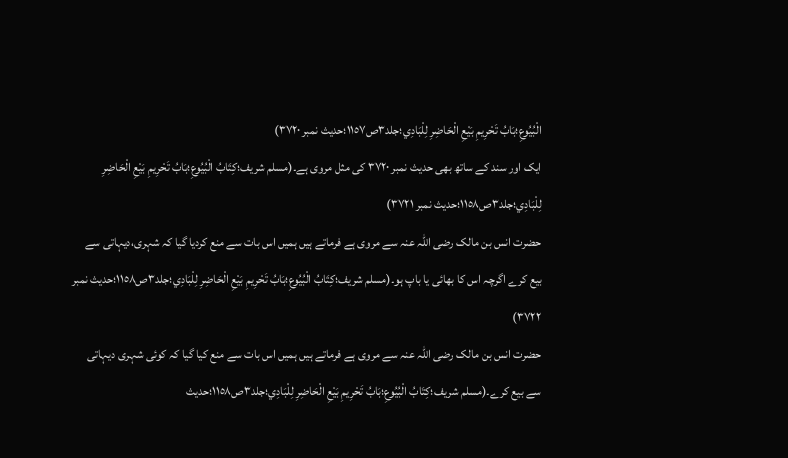الْبُيُوعِ؛بَابُ تَحْرِيمِ بَيْعِ الْحَاضِرِ لِلْبَادِي؛جلد٣ص١١٥٧؛حدیث نمبر ٣٧٢٠)
ایک اور سند کے ساتھ بھی حدیث نمبر ٣٧٢٠ کی مثل مروی ہے۔(مسلم شریف؛كِتَابُ الْبُيُوعِ؛بَابُ تَحْرِيمِ بَيْعِ الْحَاضِرِ لِلْبَادِي؛جلد٣ص١١٥٨؛حدیث نمبر ٣٧٢١)
حضرت انس بن مالک رضی اللہ عنہ سے مروی ہے فرماتے ہیں ہمیں اس بات سے منع کردیا گیا کہ شہری،دیہاتی سے بیع کرے اگرچہ اس کا بھائی یا باپ ہو۔(مسلم شریف؛كِتَابُ الْبُيُوعِ؛بَابُ تَحْرِيمِ بَيْعِ الْحَاضِرِ لِلْبَادِي؛جلد٣ص١١٥٨؛حدیث نمبر ٣٧٢٢)
حضرت انس بن مالک رضی اللہ عنہ سے مروی ہے فرماتے ہیں ہمیں اس بات سے منع کیا گیا کہ کوئی شہری دیہاتی سے بیع کرے۔(مسلم شریف؛كِتَابُ الْبُيُوعِ؛بَابُ تَحْرِيمِ بَيْعِ الْحَاضِرِ لِلْبَادِي؛جلد٣ص١١٥٨؛حدیث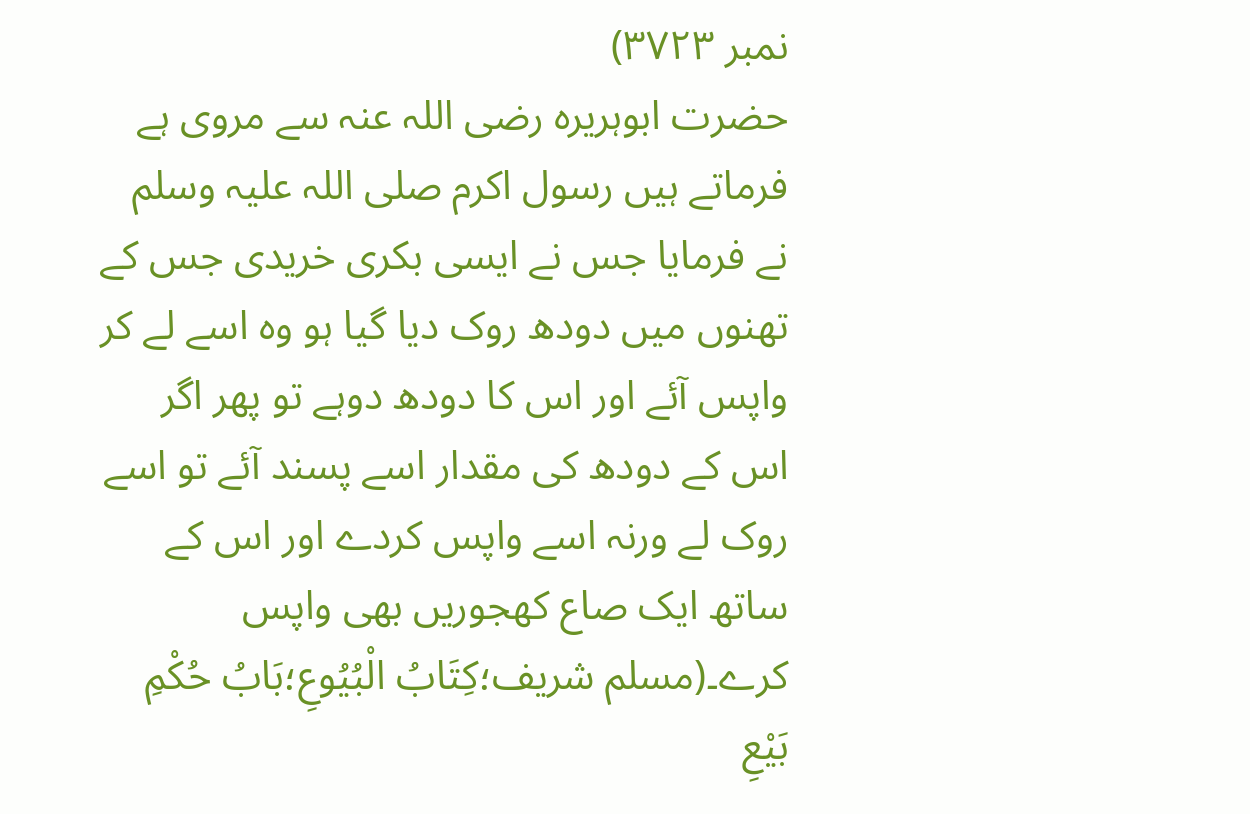نمبر ٣٧٢٣)
حضرت ابوہریرہ رضی اللہ عنہ سے مروی ہے فرماتے ہیں رسول اکرم صلی اللہ علیہ وسلم نے فرمایا جس نے ایسی بکری خریدی جس کے تھنوں میں دودھ روک دیا گیا ہو وہ اسے لے کر واپس آئے اور اس کا دودھ دوہے تو پھر اگر اس کے دودھ کی مقدار اسے پسند آئے تو اسے روک لے ورنہ اسے واپس کردے اور اس کے ساتھ ایک صاع کھجوریں بھی واپس کرے۔(مسلم شریف؛كِتَابُ الْبُيُوعِ؛بَابُ حُكْمِ بَيْعِ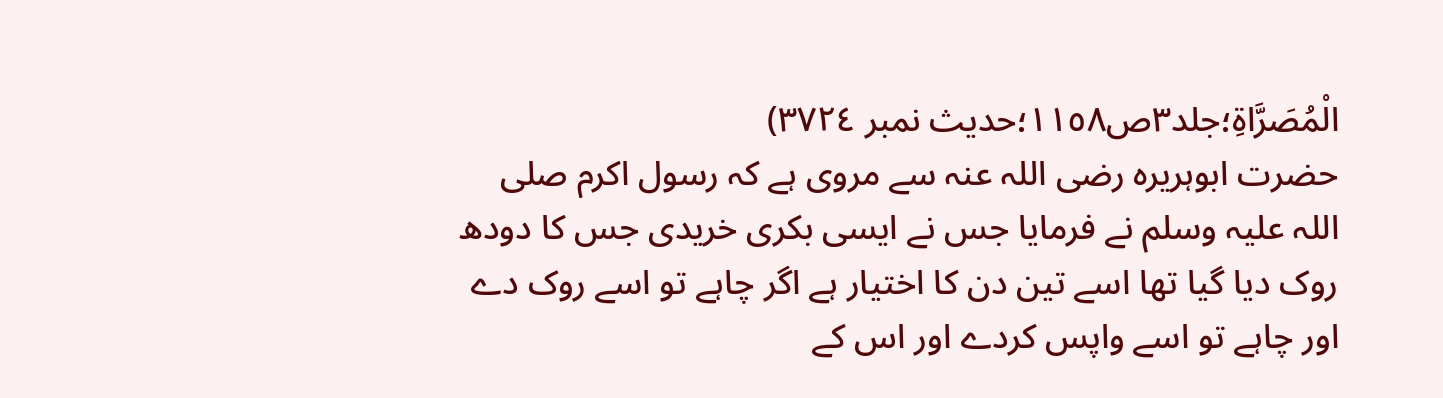الْمُصَرَّاةِ؛جلد٣ص١١٥٨؛حدیث نمبر ٣٧٢٤)
حضرت ابوہریرہ رضی اللہ عنہ سے مروی ہے کہ رسول اکرم صلی اللہ علیہ وسلم نے فرمایا جس نے ایسی بکری خریدی جس کا دودھ روک دیا گیا تھا اسے تین دن کا اختیار ہے اگر چاہے تو اسے روک دے اور چاہے تو اسے واپس کردے اور اس کے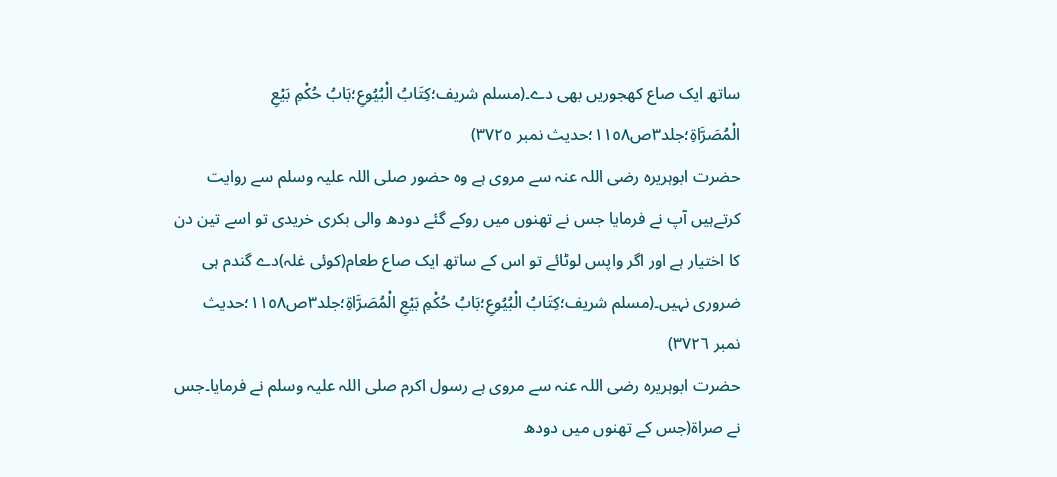ساتھ ایک صاع کھجوریں بھی دے۔(مسلم شریف؛كِتَابُ الْبُيُوعِ؛بَابُ حُكْمِ بَيْعِ الْمُصَرَّاةِ؛جلد٣ص١١٥٨؛حدیث نمبر ٣٧٢٥)
حضرت ابوہریرہ رضی اللہ عنہ سے مروی ہے وہ حضور صلی اللہ علیہ وسلم سے روایت کرتےہیں آپ نے فرمایا جس نے تھنوں میں روکے گئے دودھ والی بکری خریدی تو اسے تین دن کا اختیار ہے اور اگر واپس لوٹائے تو اس کے ساتھ ایک صاع طعام(کوئی غلہ)دے گندم ہی ضروری نہیں۔(مسلم شریف؛كِتَابُ الْبُيُوعِ؛بَابُ حُكْمِ بَيْعِ الْمُصَرَّاةِ؛جلد٣ص١١٥٨؛حدیث نمبر ٣٧٢٦)
حضرت ابوہریرہ رضی اللہ عنہ سے مروی ہے رسول اکرم صلی اللہ علیہ وسلم نے فرمایا۔جس نے صراۃ(جس کے تھنوں میں دودھ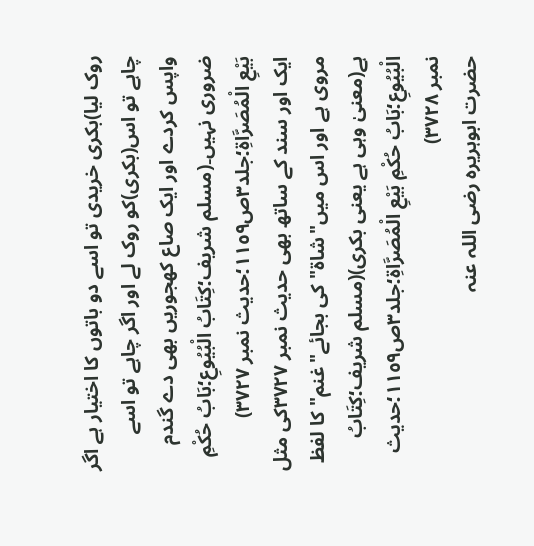روک لیا)بکری خریدی تو اسے دو باتوں کا اختیار ہے اگر چاہے تو اس(بکری)کو روک لے اور اگر چاہے تو اسے واپس کردے اور ایک صاع کھجوریں بھی دے گندم ضروری نہیں۔(مسلم شریف؛كِتَابُ الْبُيُوعِ؛بَابُ حُكْمِ بَيْعِ الْمُصَرَّاةِ؛جلد٣ص١١٥٩؛حدیث نمبر ٣٧٢٧)
ایک اور سند کے ساتھ بھی حدیث نمبر ٣٧٢٧کی مثل مروی ہے اور اس میں"شاۃ" کی بجائے"غنم"کا لفظ ہے(معنیٰ وہی ہے یعنی بکری)(مسلم شریف؛كِتَابُ الْبُيُوعِ؛بَابُ حُكْمِ بَيْعِ الْمُصَرَّاةِ؛جلد٣ص١١٥٩؛حدیث نمبر ٣٧٢٨)
حضرت ابوہریرہ رضی اللہ عنہ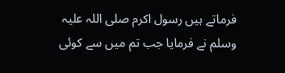فرماتے ہیں رسول اکرم صلی اللہ علیہ وسلم نے فرمایا جب تم میں سے کوئی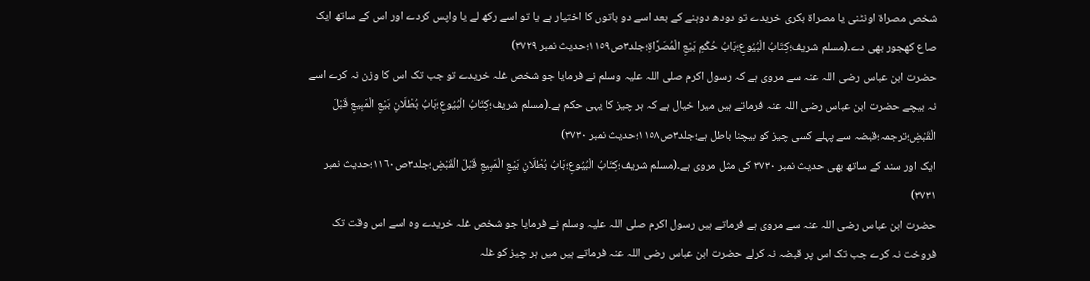شخص مصراۃ اونٹنی یا مصراۃ بکری خریدے تو دودھ دوہنے کے بعد اسے دو باتوں کا اختیار ہے یا تو اسے رکھ لے یا واپس کردے اور اس کے ساتھ ایک صاع کھجور بھی دے۔(مسلم شریف؛كِتَابُ الْبُيُوعِ؛بَابُ حُكْمِ بَيْعِ الْمُصَرَّاةِ؛جلد٣ص١١٥٩؛حدیث نمبر ٣٧٢٩)
حضرت ابن عباس رضی اللہ عنہ سے مروی ہے کہ رسول اکرم صلی اللہ علیہ وسلم نے فرمایا جو شخص غلہ خریدے تو جب تک اس کا وزن نہ کرے اسے نہ بیچے حضرت ابن عباس رضی اللہ عنہ فرماتے ہیں میرا خیال ہے کہ ہر چیز کا یہی حکم ہے۔(مسلم شریف؛كِتَابُ الْبُيُوعِ؛بَابُ بُطْلَانِ بَيْعِ الْمَبِيعِ قَبْلَ الْقَبْضِ؛ترجمہ؛قبضہ سے پہلے کسی چیز کو بیچنا باطل ہے؛جلد٣ص١١٥٨؛حدیث نمبر ٣٧٣٠)
ایک اور سند کے ساتھ بھی حدیث نمبر ٣٧٣٠ کی مثل مروی ہے۔(مسلم شریف؛كِتَابُ الْبُيُوعِ؛بَابُ بُطْلَانِ بَيْعِ الْمَبِيعِ قَبْلَ الْقَبْضِ؛جلد٣ص١١٦٠؛حدیث نمبر ٣٧٣١)
حضرت ابن عباس رضی اللہ عنہ سے مروی ہے فرماتے ہیں رسول اکرم صلی اللہ علیہ وسلم نے فرمایا جو شخص غلہ خریدے وہ اسے اس وقت تک فروخت نہ کرے جب تک اس پر قبضہ نہ کرلے حضرت ابن عباس رضی اللہ عنہ فرماتے ہیں میں ہر چیز کو غلہ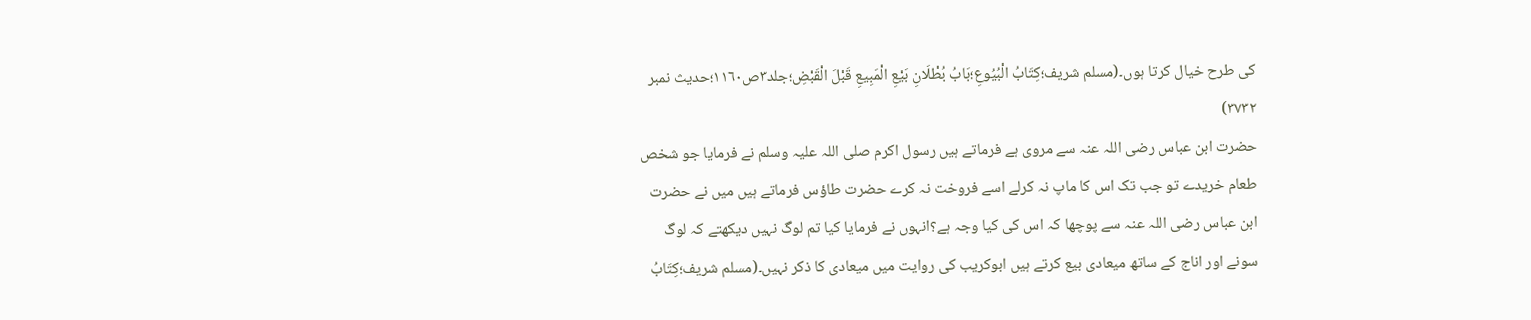کی طرح خیال کرتا ہوں۔(مسلم شریف؛كِتَابُ الْبُيُوعِ؛بَابُ بُطْلَانِ بَيْعِ الْمَبِيعِ قَبْلَ الْقَبْضِ؛جلد٣ص١١٦٠؛حدیث نمبر ٣٧٣٢)
حضرت ابن عباس رضی اللہ عنہ سے مروی ہے فرماتے ہیں رسول اکرم صلی اللہ علیہ وسلم نے فرمایا جو شخص طعام خریدے تو جب تک اس کا ماپ نہ کرلے اسے فروخت نہ کرے حضرت طاؤس فرماتے ہیں میں نے حضرت ابن عباس رضی اللہ عنہ سے پوچھا کہ اس کی کیا وجہ ہے؟انہوں نے فرمایا کیا تم لوگ نہیں دیکھتے کہ لوگ سونے اور اناج کے ساتھ میعادی بیع کرتے ہیں ابوکریب کی روایت میں میعادی کا ذکر نہیں۔(مسلم شریف؛كِتَابُ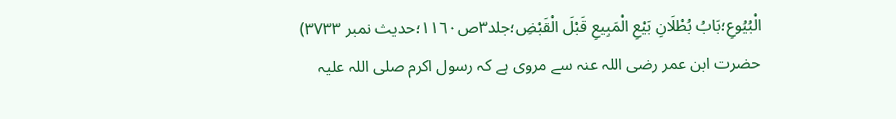الْبُيُوعِ؛بَابُ بُطْلَانِ بَيْعِ الْمَبِيعِ قَبْلَ الْقَبْضِ؛جلد٣ص١١٦٠؛حدیث نمبر ٣٧٣٣)
حضرت ابن عمر رضی اللہ عنہ سے مروی ہے کہ رسول اکرم صلی اللہ علیہ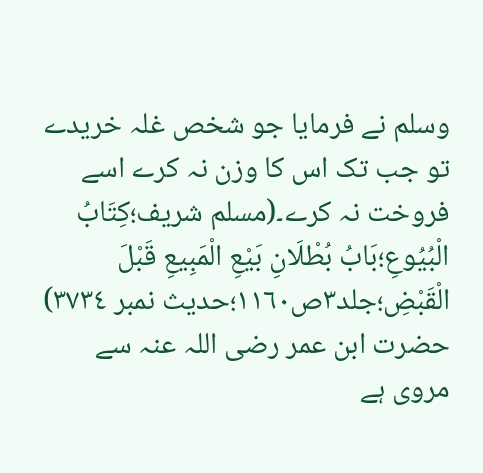وسلم نے فرمایا جو شخص غلہ خریدے تو جب تک اس کا وزن نہ کرے اسے فروخت نہ کرے۔(مسلم شریف؛كِتَابُ الْبُيُوعِ؛بَابُ بُطْلَانِ بَيْعِ الْمَبِيعِ قَبْلَ الْقَبْضِ؛جلد٣ص١١٦٠؛حدیث نمبر ٣٧٣٤)
حضرت ابن عمر رضی اللہ عنہ سے مروی ہے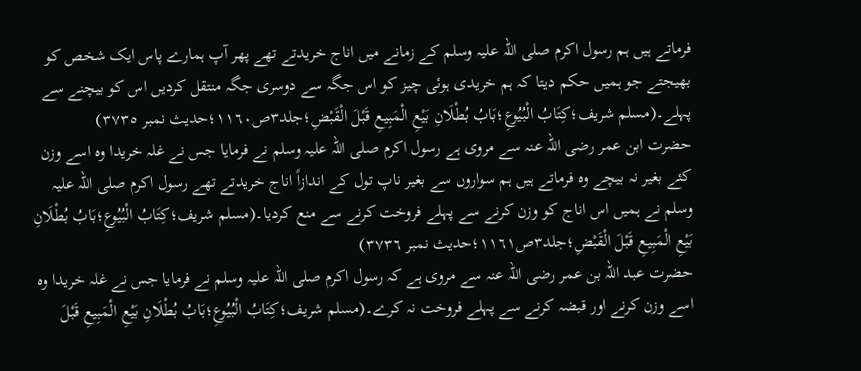فرماتے ہیں ہم رسول اکرم صلی اللہ علیہ وسلم کے زمانے میں اناج خریدتے تھے پھر آپ ہمارے پاس ایک شخص کو بھیجتے جو ہمیں حکم دیتا کہ ہم خریدی ہوئی چیز کو اس جگہ سے دوسری جگہ منتقل کردیں اس کو بیچنے سے پہلے۔(مسلم شریف؛كِتَابُ الْبُيُوعِ؛بَابُ بُطْلَانِ بَيْعِ الْمَبِيعِ قَبْلَ الْقَبْضِ؛جلد٣ص١١٦٠؛حدیث نمبر ٣٧٣٥)
حضرت ابن عمر رضی اللہ عنہ سے مروی ہے رسول اکرم صلی اللہ علیہ وسلم نے فرمایا جس نے غلہ خریدا وہ اسے وزن کئے بغیر نہ بیچے وہ فرماتے ہیں ہم سواروں سے بغیر ناپ تول کے اندازاً اناج خریدتے تھے رسول اکرم صلی اللہ علیہ وسلم نے ہمیں اس اناج کو وزن کرنے سے پہلے فروخت کرنے سے منع کردیا۔(مسلم شریف؛كِتَابُ الْبُيُوعِ؛بَابُ بُطْلَانِ بَيْعِ الْمَبِيعِ قَبْلَ الْقَبْضِ؛جلد٣ص١١٦١؛حدیث نمبر ٣٧٣٦)
حضرت عبد اللہ بن عمر رضی اللہ عنہ سے مروی ہے کہ رسول اکرم صلی اللہ علیہ وسلم نے فرمایا جس نے غلہ خریدا وہ اسے وزن کرنے اور قبضہ کرنے سے پہلے فروخت نہ کرے۔(مسلم شریف؛كِتَابُ الْبُيُوعِ؛بَابُ بُطْلَانِ بَيْعِ الْمَبِيعِ قَبْلَ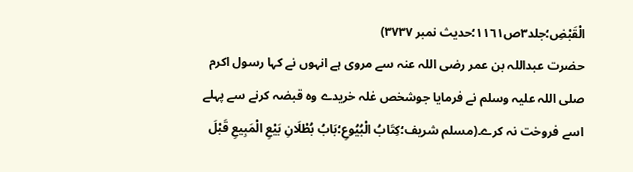الْقَبْضِ؛جلد٣ص١١٦١؛حدیث نمبر ٣٧٣٧)
حضرت عبداللہ بن عمر رضی اللہ عنہ سے مروی ہے انہوں نے کہا رسول اکرم صلی اللہ علیہ وسلم نے فرمایا جوشخص غلہ خریدے وہ قبضہ کرنے سے پہلے اسے فروخت نہ کرے۔(مسلم شریف؛كِتَابُ الْبُيُوعِ؛بَابُ بُطْلَانِ بَيْعِ الْمَبِيعِ قَبْلَ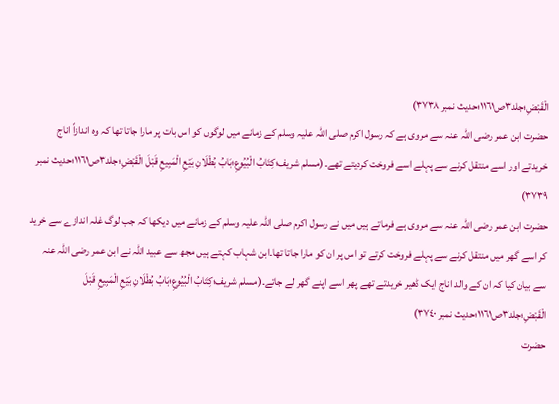الْقَبْضِ؛جلد٣ص١١٦١؛حدیث نمبر ٣٧٣٨)
حضرت ابن عمر رضی اللہ عنہ سے مروی ہے کہ رسول اکرم صلی اللہ علیہ وسلم کے زمانے میں لوگوں کو اس بات پر مارا جاتا تھا کہ وہ اندازاً اناج خریدتے اور اسے منتقل کرنے سے پہلے اسے فروخت کردیتے تھے۔(مسلم شریف؛كِتَابُ الْبُيُوعِ؛بَابُ بُطْلَانِ بَيْعِ الْمَبِيعِ قَبْلَ الْقَبْضِ؛جلد٣ص١١٦١؛حدیث نمبر ٣٧٣٩)
حضرت ابن عمر رضی اللہ عنہ سے مروی ہے فرماتے ہیں میں نے رسول اکرم صلی اللہ علیہ وسلم کے زمانے میں دیکھا کہ جب لوگ غلہ اندازے سے خرید کر اسے گھر میں منتقل کرنے سے پہلے فروخت کرتے تو اس پر ان کو مارا جاتا تھا۔ابن شہاب کہتے ہیں مجھ سے عبید اللہ نے ابن عمر رضی اللہ عنہ سے بیان کیا کہ ان کے والد اناج ایک ڈھیر خریدتے تھے پھر اسے اپنے گھر لے جاتے۔(مسلم شریف؛كِتَابُ الْبُيُوعِ؛بَابُ بُطْلَانِ بَيْعِ الْمَبِيعِ قَبْلَ الْقَبْضِ؛جلد٣ص١١٦١؛حدیث نمبر ٣٧٤٠)
حضرت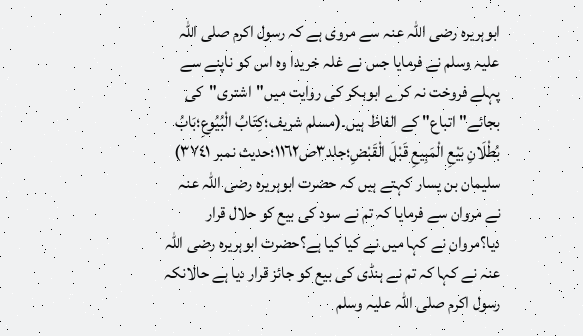ابوہریرہ رضی اللہ عنہ سے مروی ہے کہ رسول اکرم صلی اللہ علیہ وسلم نے فرمایا جس نے غلہ خریدا وہ اس کو ناپنے سے پہلے فروخت نہ کرے ابوبکر کی روایت میں"اشتری"کی بجائے"اتباع" کے الفاظ ہیں۔(مسلم شریف؛كِتَابُ الْبُيُوعِ؛بَابُ بُطْلَانِ بَيْعِ الْمَبِيعِ قَبْلَ الْقَبْضِ؛جلد٣ص١١٦٢؛حدیث نمبر ٣٧٤١)
سلیمان بن یسار کہتے ہیں کہ حضرت ابوہریرہ رضی اللہ عنہ نے مروان سے فرمایا کہ تم نے سود کی بیع کو حلال قرار دیا؟مروان نے کہا میں نے کیا کیا ہے؟حضرت ابوہریرہ رضی اللہ عنہ نے کہا کہ تم نے ہنڈی کی بیع کو جائز قرار دیا ہے حالانکہ رسول اکرم صلی اللہ علیہ وسلم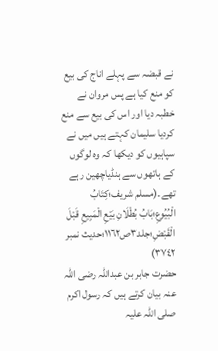نے قبضہ سے پہلے اناج کی بیع کو منع کیا ہے پس مروان نے خطبہ دیا اور اس کی بیع سے منع کردیا سلیمان کہتے ہیں میں نے سپاہیوں کو دیکھا کہ وہ لوگوں کے ہاتھوں سے ہنڈیاچھین رہے تھے۔(مسلم شریف؛كِتَابُ الْبُيُوعِ؛بَابُ بُطْلَانِ بَيْعِ الْمَبِيعِ قَبْلَ الْقَبْضِ؛جلد٣ص١١٦٢؛حدیث نمبر ٣٧٤٢)
حضرت جابر بن عبداللہ رضی اللہ عنہ بیان کرتے ہیں کہ رسول اکرم صلی اللہ علیہ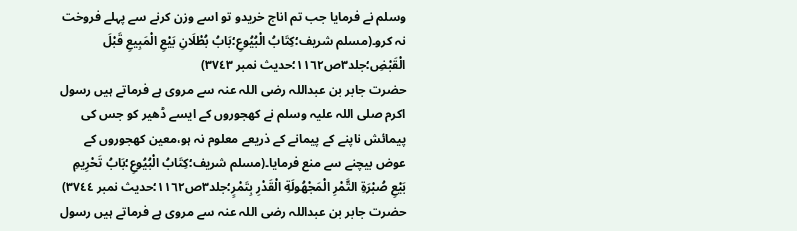وسلم نے فرمایا جب تم اناج خریدو تو اسے وزن کرنے سے پہلے فروخت نہ کرو۔(مسلم شریف؛كِتَابُ الْبُيُوعِ؛بَابُ بُطْلَانِ بَيْعِ الْمَبِيعِ قَبْلَ الْقَبْضِ؛جلد٣ص١١٦٢؛حدیث نمبر ٣٧٤٣)
حضرت جابر بن عبداللہ رضی اللہ عنہ سے مروی ہے فرماتے ہیں رسول اکرم صلی اللہ علیہ وسلم نے کھجوروں کے ایسے ڈھیر کو جس کی پیمائش ناپنے کے پیمانے کے ذریعے معلوم نہ ہو،معین کھجوروں کے عوض بیچنے سے منع فرمایا۔(مسلم شریف؛كِتَابُ الْبُيُوعِ؛بَابُ تَحْرِيمِ بَيْعِ صُبْرَةِ التَّمْرِ الْمَجْهُولَةِ الْقَدْرِ بِتَمْرٍ؛جلد٣ص١١٦٢؛حدیث نمبر ٣٧٤٤)
حضرت جابر بن عبداللہ رضی اللہ عنہ سے مروی ہے فرماتے ہیں رسول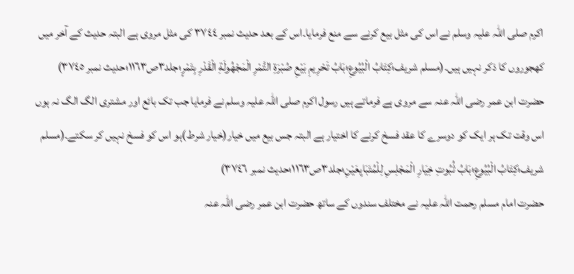اکرم صلی اللہ علیہ وسلم نے اس کی مثل بیع کرنے سے منع فرمایا۔اس کے بعد حدیث نمبر ٣٧٤٤ کی مثل مروی ہے البتہ حدیث کے آخر میں کھجوروں کا ذکر نہیں ہیں۔(مسلم شریف؛كِتَابُ الْبُيُوعِ؛بَابُ تَحْرِيمِ بَيْعِ صُبْرَةِ التَّمْرِ الْمَجْهُولَةِ الْقَدْرِ بِتَمْرٍ؛جلد٣ص١١٦٣؛حدیث نمبر ٣٧٤٥)
حضرت ابن عمر رضی اللہ عنہ سے مروی ہے فرماتے ہیں رسول اکرم صلی اللہ علیہ وسلم نے فرمایا جب تک بائع اور مشتری الگ الگ نہ ہوں اس وقت تک ہر ایک کو دوسرے کا عقد فسخ کرنے کا اختیار ہے البتہ جس بیع میں خیار(خیار شرط)ہو اس کو فسخ نہیں کر سکتے۔(مسلم شریف؛كِتَابُ الْبُيُوعِ؛بَابُ ثُبُوتِ خِيَارِ الْمَجْلِسِ لِلْمُتَبَايِعَيْنِ؛جلد٣ص١١٦٣؛حدیث نمبر ٣٧٤٦)
حضرت امام مسلم رحمت اللہ علیہ نے مختلف سندوں کے ساتھ حضرت ابن عمر رضی اللہ عنہ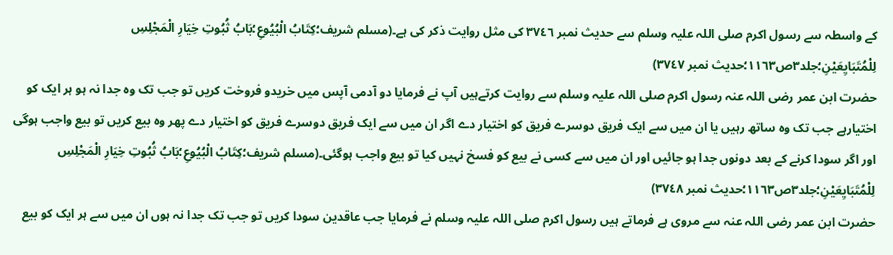کے واسطہ سے رسول اکرم صلی اللہ علیہ وسلم سے حدیث نمبر ٣٧٤٦ کی مثل روایت ذکر کی ہے۔(مسلم شریف؛كِتَابُ الْبُيُوعِ؛بَابُ ثُبُوتِ خِيَارِ الْمَجْلِسِ لِلْمُتَبَايِعَيْنِ؛جلد٣ص١١٦٣؛حدیث نمبر ٣٧٤٧)
حضرت ابن عمر رضی اللہ عنہ رسول اکرم صلی اللہ علیہ وسلم سے روایت کرتےہیں آپ نے فرمایا دو آدمی آپس میں خریدو فروخت کریں تو جب تک وہ جدا نہ ہو ہر ایک کو اختیارہے جب تک وہ ساتھ رہیں یا ان میں سے ایک فریق دوسرے فریق کو اختیار دے اگر ان میں سے ایک فریق دوسرے فریق کو اختیار دے پھر وہ بیع کریں تو بیع واجب ہوگی اور اگر سودا کرنے کے بعد دونوں جدا ہو جائیں اور ان میں سے کسی نے بیع کو فسخ نہیں کیا تو بیع واجب ہوگئی۔(مسلم شریف؛كِتَابُ الْبُيُوعِ؛بَابُ ثُبُوتِ خِيَارِ الْمَجْلِسِ لِلْمُتَبَايِعَيْنِ؛جلد٣ص١١٦٣؛حدیث نمبر ٣٧٤٨)
حضرت ابن عمر رضی اللہ عنہ سے مروی ہے فرماتے ہیں رسول اکرم صلی اللہ علیہ وسلم نے فرمایا جب عاقدین سودا کریں تو جب تک جدا نہ ہوں ان میں سے ہر ایک کو بیع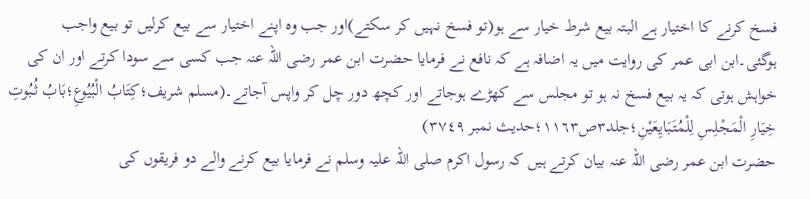فسخ کرنے کا اختیار ہے البتہ بیع شرط خیار سے ہو(تو فسخ نہیں کر سکتے)اور جب وہ اپنے اختیار سے بیع کرلیں تو بیع واجب ہوگئی۔ابن ابی عمر کی روایت میں یہ اضافہ ہے کہ نافع نے فرمایا حضرت ابن عمر رضی اللہ عنہ جب کسی سے سودا کرتے اور ان کی خواہش ہوتی کہ یہ بیع فسخ نہ ہو تو مجلس سے کھڑے ہوجاتے اور کچھ دور چل کر واپس آجاتے۔(مسلم شریف؛كِتَابُ الْبُيُوعِ؛بَابُ ثُبُوتِ خِيَارِ الْمَجْلِسِ لِلْمُتَبَايِعَيْنِ؛جلد٣ص١١٦٣؛حدیث نمبر ٣٧٤٩)
حضرت ابن عمر رضی اللہ عنہ بیان کرتے ہیں کہ رسول اکرم صلی اللہ علیہ وسلم نے فرمایا بیع کرنے والے دو فریقوں کی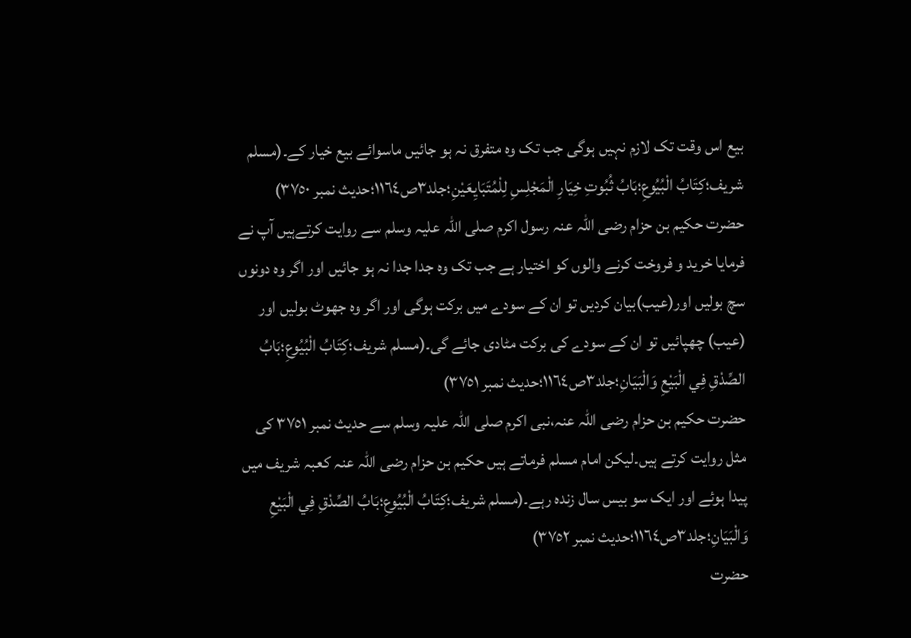بیع اس وقت تک لازم نہیں ہوگی جب تک وہ متفرق نہ ہو جائیں ماسوائے بیع خیار کے۔(مسلم شریف؛كِتَابُ الْبُيُوعِ؛بَابُ ثُبُوتِ خِيَارِ الْمَجْلِسِ لِلْمُتَبَايِعَيْنِ؛جلد٣ص١١٦٤؛حدیث نمبر ٣٧٥٠)
حضرت حکیم بن حزام رضی اللہ عنہ رسول اکرم صلی اللہ علیہ وسلم سے روایت کرتےہیں آپ نے فرمایا خرید و فروخت کرنے والوں کو اختیار ہے جب تک وہ جدا جدا نہ ہو جائیں اور اگر وہ دونوں سچ بولیں اور(عیب)بیان کردیں تو ان کے سودے میں برکت ہوگی اور اگر وہ جھوٹ بولیں اور (عیب) چھپائیں تو ان کے سودے کی برکت مٹادی جائے گی۔(مسلم شریف؛كِتَابُ الْبُيُوعِ؛بَابُ الصِّدْقِ فِي الْبَيْعِ وَالْبَيَانِ؛جلد٣ص١١٦٤؛حدیث نمبر ٣٧٥١)
حضرت حکیم بن حزام رضی اللہ عنہ،نبی اکرم صلی اللہ علیہ وسلم سے حدیث نمبر ٣٧٥١ کی مثل روایت کرتے ہیں۔لیکن امام مسلم فرماتے ہیں حکیم بن حزام رضی اللہ عنہ کعبہ شریف میں پیدا ہوئے اور ایک سو بیس سال زندہ رہے۔(مسلم شریف؛كِتَابُ الْبُيُوعِ؛بَابُ الصِّدْقِ فِي الْبَيْعِ وَالْبَيَانِ؛جلد٣ص١١٦٤؛حدیث نمبر ٣٧٥٢)
حضرت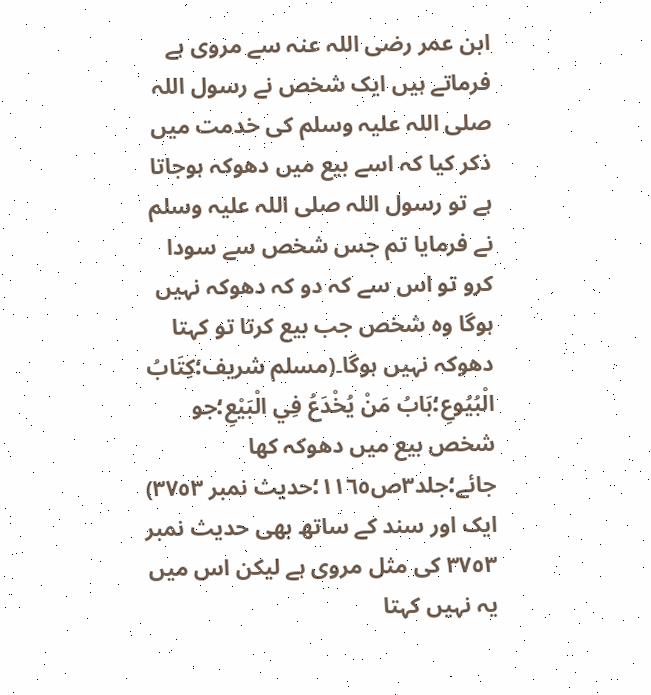ابن عمر رضی اللہ عنہ سے مروی ہے فرماتے ہیں ایک شخص نے رسول اللہ صلی اللہ علیہ وسلم کی خدمت میں ذکر کیا کہ اسے بیع میں دھوکہ ہوجاتا ہے تو رسول اللہ صلی اللہ علیہ وسلم نے فرمایا تم جس شخص سے سودا کرو تو اس سے کہ دو کہ دھوکہ نہیں ہوگا وہ شخص جب بیع کرتا تو کہتا دھوکہ نہیں ہوگا۔(مسلم شریف؛كِتَابُ الْبُيُوعِ؛بَابُ مَنْ يُخْدَعُ فِي الْبَيْعِ؛جو شخص بیع میں دھوکہ کھا جائے؛جلد٣ص١١٦٥؛حدیث نمبر ٣٧٥٣)
ایک اور سند کے ساتھ بھی حدیث نمبر ٣٧٥٣ کی مثل مروی ہے لیکن اس میں یہ نہیں کہتا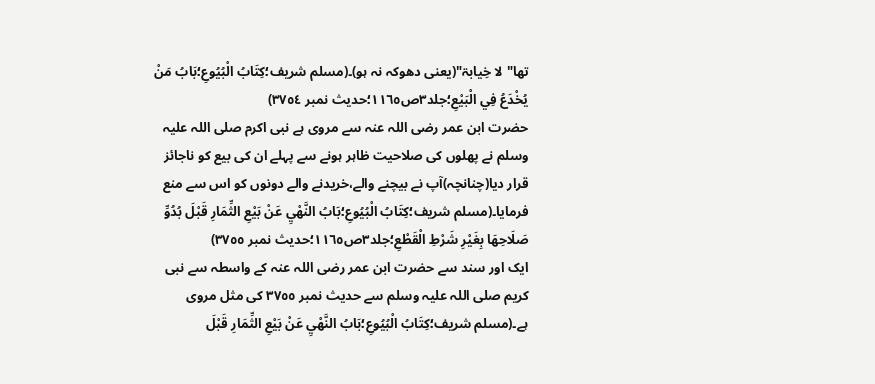تھا"لا خِیابۃ"(یعنی دھوکہ نہ ہو)۔(مسلم شریف؛كِتَابُ الْبُيُوعِ؛بَابُ مَنْ يُخْدَعُ فِي الْبَيْعِ؛جلد٣ص١١٦٥؛حدیث نمبر ٣٧٥٤)
حضرت ابن عمر رضی اللہ عنہ سے مروی ہے نبی اکرم صلی اللہ علیہ وسلم نے پھلوں کی صلاحیت ظاہر ہونے سے پہلے ان کی بیع کو ناجائز قرار دیا(چنانچہ)آپ نے بیچنے والے،خریدنے والے دونوں کو اس سے منع فرمایا۔(مسلم شریف؛كِتَابُ الْبُيُوعِ؛بَابُ النَّهْيِ عَنْ بَيْعِ الثِّمَارِ قَبْلَ بُدُوِّ صَلَاحِهَا بِغَيْرِ شَرْطِ الْقَطْعِ؛جلد٣ص١١٦٥؛حدیث نمبر ٣٧٥٥)
ایک اور سند سے حضرت ابن عمر رضی اللہ عنہ کے واسطہ سے نبی کریم صلی اللہ علیہ وسلم سے حدیث نمبر ٣٧٥٥ کی مثل مروی ہے۔(مسلم شریف؛كِتَابُ الْبُيُوعِ؛بَابُ النَّهْيِ عَنْ بَيْعِ الثِّمَارِ قَبْلَ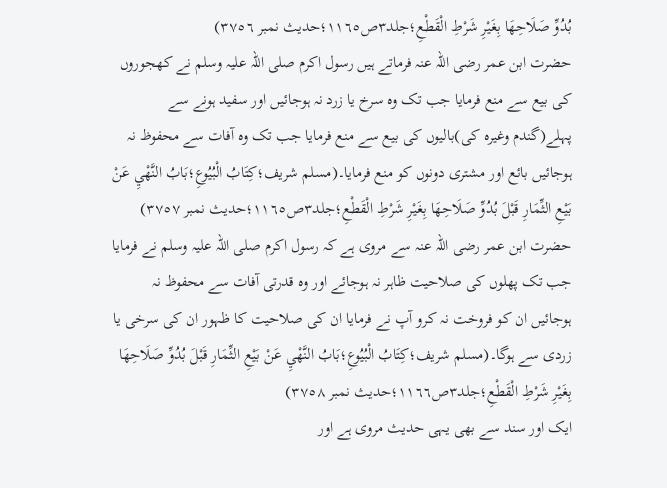بُدُوِّ صَلَاحِهَا بِغَيْرِ شَرْطِ الْقَطْعِ؛جلد٣ص١١٦٥؛حدیث نمبر ٣٧٥٦)
حضرت ابن عمر رضی اللہ عنہ فرماتے ہیں رسول اکرم صلی اللہ علیہ وسلم نے کھجوروں کی بیع سے منع فرمایا جب تک وہ سرخ یا زرد نہ ہوجائیں اور سفید ہونے سے پہلے(گندم وغیرہ کی)بالیوں کی بیع سے منع فرمایا جب تک وہ آفات سے محفوظ نہ ہوجائیں بائع اور مشتری دونوں کو منع فرمایا۔(مسلم شریف؛كِتَابُ الْبُيُوعِ؛بَابُ النَّهْيِ عَنْ بَيْعِ الثِّمَارِ قَبْلَ بُدُوِّ صَلَاحِهَا بِغَيْرِ شَرْطِ الْقَطْعِ؛جلد٣ص١١٦٥؛حدیث نمبر ٣٧٥٧)
حضرت ابن عمر رضی اللہ عنہ سے مروی ہے کہ رسول اکرم صلی اللہ علیہ وسلم نے فرمایا جب تک پھلوں کی صلاحیت ظاہر نہ ہوجائے اور وہ قدرتی آفات سے محفوظ نہ ہوجائیں ان کو فروخت نہ کرو آپ نے فرمایا ان کی صلاحیت کا ظہور ان کی سرخی یا زردی سے ہوگا۔(مسلم شریف؛كِتَابُ الْبُيُوعِ؛بَابُ النَّهْيِ عَنْ بَيْعِ الثِّمَارِ قَبْلَ بُدُوِّ صَلَاحِهَا بِغَيْرِ شَرْطِ الْقَطْعِ؛جلد٣ص١١٦٦؛حدیث نمبر ٣٧٥٨)
ایک اور سند سے بھی یہی حدیث مروی ہے اور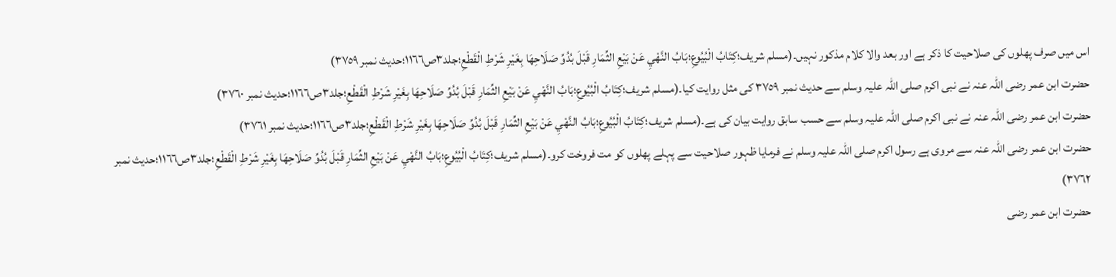اس میں صرف پھلوں کی صلاحیت کا ذکر ہے اور بعد والا کلام مذکور نہیں۔(مسلم شریف؛كِتَابُ الْبُيُوعِ؛بَابُ النَّهْيِ عَنْ بَيْعِ الثِّمَارِ قَبْلَ بُدُوِّ صَلَاحِهَا بِغَيْرِ شَرْطِ الْقَطْعِ؛جلد٣ص١١٦٦؛حدیث نمبر ٣٧٥٩)
حضرت ابن عمر رضی اللہ عنہ نے نبی اکرم صلی اللہ علیہ وسلم سے حدیث نمبر ٣٧٥٩ کی مثل روایت کیا۔(مسلم شریف؛كِتَابُ الْبُيُوعِ؛بَابُ النَّهْيِ عَنْ بَيْعِ الثِّمَارِ قَبْلَ بُدُوِّ صَلَاحِهَا بِغَيْرِ شَرْطِ الْقَطْعِ؛جلد٣ص١١٦٦؛حدیث نمبر ٣٧٦٠)
حضرت ابن عمر رضی اللہ عنہ نے نبی اکرم صلی اللہ علیہ وسلم سے حسب سابق روایت بیان کی ہے۔(مسلم شریف؛كِتَابُ الْبُيُوعِ؛بَابُ النَّهْيِ عَنْ بَيْعِ الثِّمَارِ قَبْلَ بُدُوِّ صَلَاحِهَا بِغَيْرِ شَرْطِ الْقَطْعِ؛جلد٣ص١١٦٦؛حدیث نمبر ٣٧٦١)
حضرت ابن عمر رضی اللہ عنہ سے مروی ہے رسول اکرم صلی اللہ علیہ وسلم نے فرمایا ظہور صلاحیت سے پہلے پھلوں کو مت فروخت کرو۔(مسلم شریف؛كِتَابُ الْبُيُوعِ؛بَابُ النَّهْيِ عَنْ بَيْعِ الثِّمَارِ قَبْلَ بُدُوِّ صَلَاحِهَا بِغَيْرِ شَرْطِ الْقَطْعِ؛جلد٣ص١١٦٦؛حدیث نمبر ٣٧٦٢)
حضرت ابن عمر رضی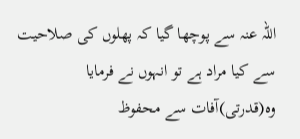اللہ عنہ سے پوچھا گیا کہ پھلوں کی صلاحیت سے کیا مراد ہے تو انہوں نے فرمایا وہ(قدرتی)آفات سے محفوظ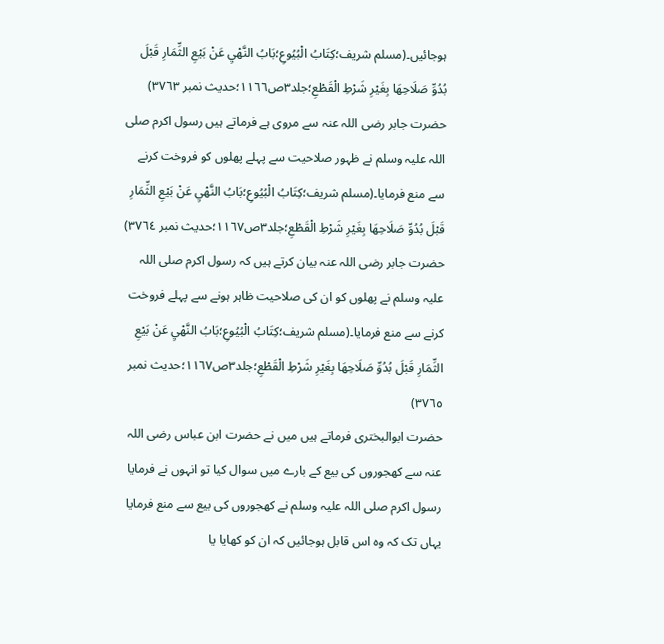ہوجائیں۔(مسلم شریف؛كِتَابُ الْبُيُوعِ؛بَابُ النَّهْيِ عَنْ بَيْعِ الثِّمَارِ قَبْلَ بُدُوِّ صَلَاحِهَا بِغَيْرِ شَرْطِ الْقَطْعِ؛جلد٣ص١١٦٦؛حدیث نمبر ٣٧٦٣)
حضرت جابر رضی اللہ عنہ سے مروی ہے فرماتے ہیں رسول اکرم صلی اللہ علیہ وسلم نے ظہور صلاحیت سے پہلے پھلوں کو فروخت کرنے سے منع فرمایا۔(مسلم شریف؛كِتَابُ الْبُيُوعِ؛بَابُ النَّهْيِ عَنْ بَيْعِ الثِّمَارِ قَبْلَ بُدُوِّ صَلَاحِهَا بِغَيْرِ شَرْطِ الْقَطْعِ؛جلد٣ص١١٦٧؛حدیث نمبر ٣٧٦٤)
حضرت جابر رضی اللہ عنہ بیان کرتے ہیں کہ رسول اکرم صلی اللہ علیہ وسلم نے پھلوں کو ان کی صلاحیت ظاہر ہونے سے پہلے فروخت کرنے سے منع فرمایا۔(مسلم شریف؛كِتَابُ الْبُيُوعِ؛بَابُ النَّهْيِ عَنْ بَيْعِ الثِّمَارِ قَبْلَ بُدُوِّ صَلَاحِهَا بِغَيْرِ شَرْطِ الْقَطْعِ؛جلد٣ص١١٦٧؛حدیث نمبر ٣٧٦٥)
حضرت ابوالبختری فرماتے ہیں میں نے حضرت ابن عباس رضی اللہ عنہ سے کھجوروں کی بیع کے بارے میں سوال کیا تو انہوں نے فرمایا رسول اکرم صلی اللہ علیہ وسلم نے کھجوروں کی بیع سے منع فرمایا یہاں تک کہ وہ اس قابل ہوجائیں کہ ان کو کھایا یا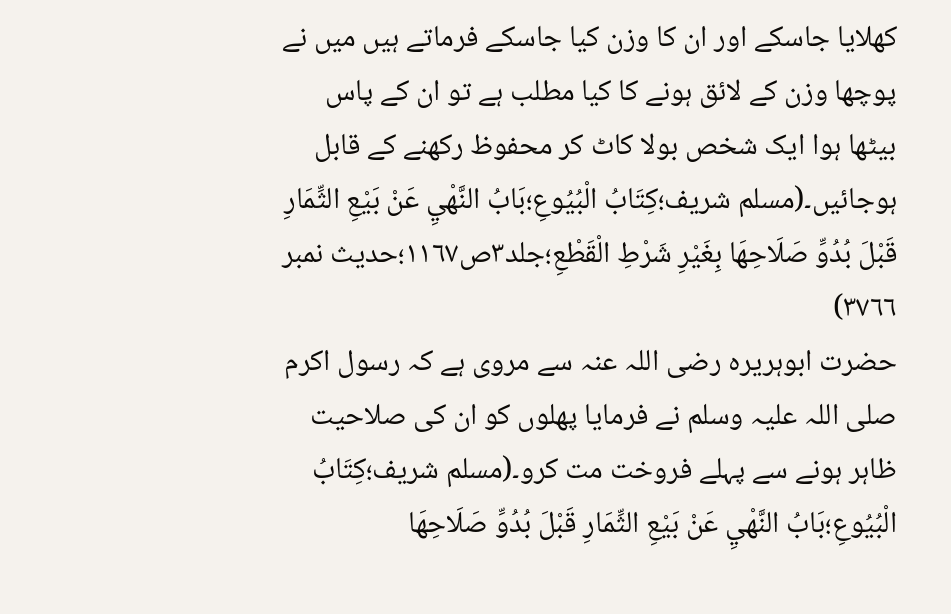کھلایا جاسکے اور ان کا وزن کیا جاسکے فرماتے ہیں میں نے پوچھا وزن کے لائق ہونے کا کیا مطلب ہے تو ان کے پاس بیٹھا ہوا ایک شخص بولا کاٹ کر محفوظ رکھنے کے قابل ہوجائیں۔(مسلم شریف؛كِتَابُ الْبُيُوعِ؛بَابُ النَّهْيِ عَنْ بَيْعِ الثِّمَارِ قَبْلَ بُدُوِّ صَلَاحِهَا بِغَيْرِ شَرْطِ الْقَطْعِ؛جلد٣ص١١٦٧؛حدیث نمبر ٣٧٦٦)
حضرت ابوہریرہ رضی اللہ عنہ سے مروی ہے کہ رسول اکرم صلی اللہ علیہ وسلم نے فرمایا پھلوں کو ان کی صلاحیت ظاہر ہونے سے پہلے فروخت مت کرو۔(مسلم شریف؛كِتَابُ الْبُيُوعِ؛بَابُ النَّهْيِ عَنْ بَيْعِ الثِّمَارِ قَبْلَ بُدُوِّ صَلَاحِهَا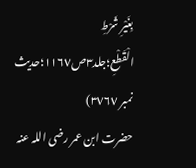بِغَيْرِ شَرْطِ الْقَطْعِ؛جلد٣ص١١٦٧؛حدیث نمبر ٣٧٦٧)
حضرت ابن عمر رضی اللہ عنہ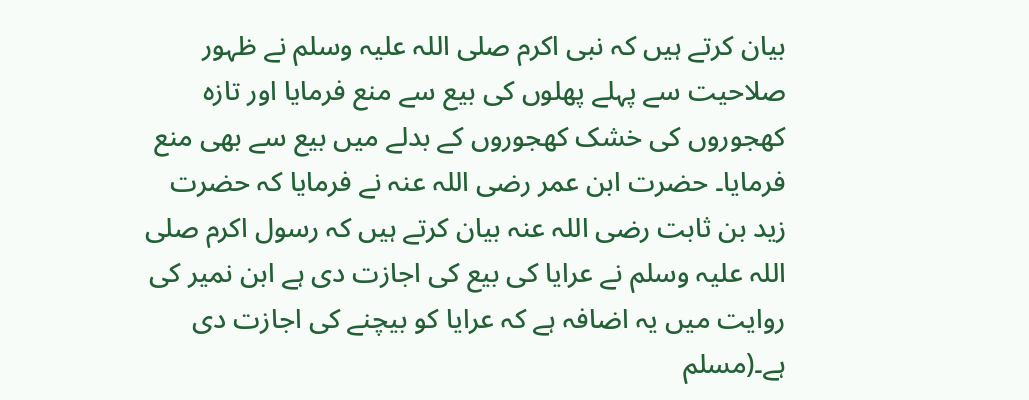بیان کرتے ہیں کہ نبی اکرم صلی اللہ علیہ وسلم نے ظہور صلاحیت سے پہلے پھلوں کی بیع سے منع فرمایا اور تازہ کھجوروں کی خشک کھجوروں کے بدلے میں بیع سے بھی منع فرمایا۔ حضرت ابن عمر رضی اللہ عنہ نے فرمایا کہ حضرت زید بن ثابت رضی اللہ عنہ بیان کرتے ہیں کہ رسول اکرم صلی اللہ علیہ وسلم نے عرايا کی بیع کی اجازت دی ہے ابن نمیر کی روایت میں یہ اضافہ ہے کہ عرايا کو بیچنے کی اجازت دی ہے۔(مسلم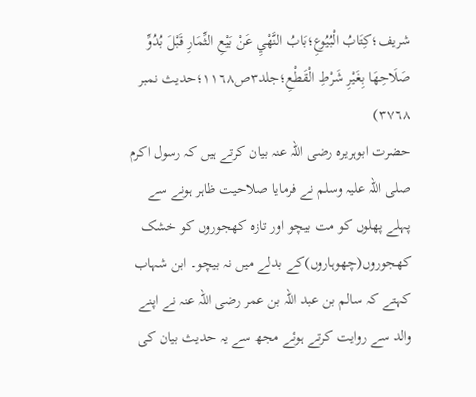شریف؛كِتَابُ الْبُيُوعِ؛بَابُ النَّهْيِ عَنْ بَيْعِ الثِّمَارِ قَبْلَ بُدُوِّ صَلَاحِهَا بِغَيْرِ شَرْطِ الْقَطْعِ؛جلد٣ص١١٦٨؛حدیث نمبر ٣٧٦٨)
حضرت ابوہریرہ رضی اللہ عنہ بیان کرتے ہیں کہ رسول اکرم صلی اللہ علیہ وسلم نے فرمایا صلاحیت ظاہر ہونے سے پہلے پھلوں کو مت بیچو اور تازہ کھجوروں کو خشک کھجوروں(چھوہاروں)کے بدلے میں نہ بیچو۔ ابن شہاب کہتے کہ سالم بن عبد اللہ بن عمر رضی اللہ عنہ نے اپنے والد سے روایت کرتے ہوئے مجھ سے یہ حدیث بیان کی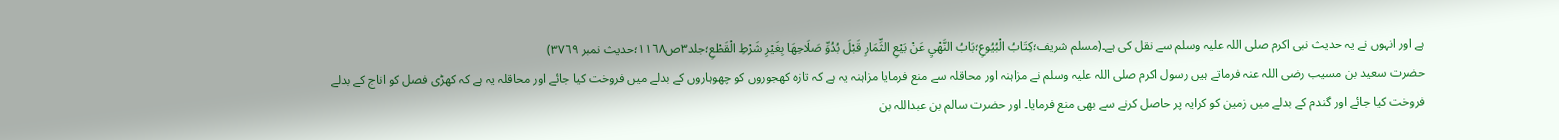ہے اور انہوں نے یہ حدیث نبی اکرم صلی اللہ علیہ وسلم سے نقل کی ہے۔(مسلم شریف؛كِتَابُ الْبُيُوعِ؛بَابُ النَّهْيِ عَنْ بَيْعِ الثِّمَارِ قَبْلَ بُدُوِّ صَلَاحِهَا بِغَيْرِ شَرْطِ الْقَطْعِ؛جلد٣ص١١٦٨؛حدیث نمبر ٣٧٦٩)
حضرت سعید بن مسیب رضی اللہ عنہ فرماتے ہیں رسول اکرم صلی اللہ علیہ وسلم نے مزاہنہ اور محاقلہ سے منع فرمایا مزاہنہ یہ ہے کہ تازہ کھجوروں کو چھوہاروں کے بدلے میں فروخت کیا جائے اور محاقلہ یہ ہے کہ کھڑی فصل کو اناج کے بدلے فروخت کیا جائے اور گندم کے بدلے میں زمین کو کرایہ پر حاصل کرنے سے بھی منع فرمایا۔ اور حضرت سالم بن عبداللہ بن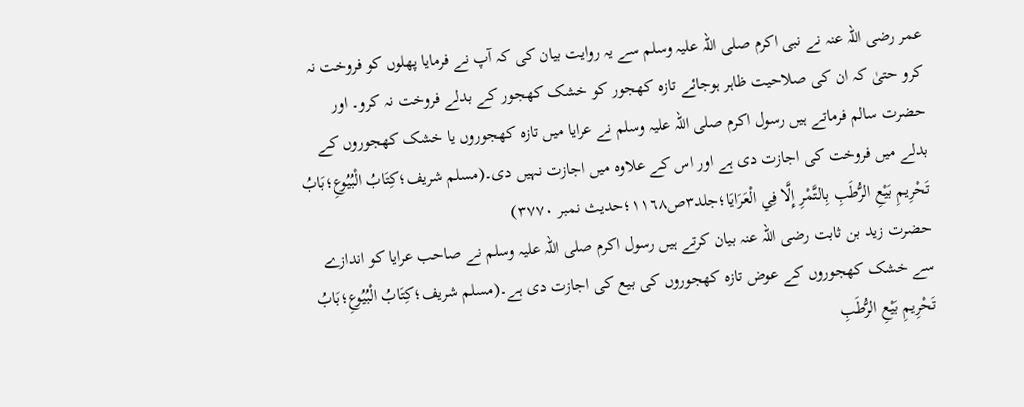عمر رضی اللہ عنہ نے نبی اکرم صلی اللہ علیہ وسلم سے یہ روایت بیان کی کہ آپ نے فرمایا پھلوں کو فروخت نہ کرو حتیٰ کہ ان کی صلاحیت ظاہر ہوجائے تازہ کھجور کو خشک کھجور کے بدلے فروخت نہ کرو۔ اور حضرت سالم فرماتے ہیں رسول اکرم صلی اللہ علیہ وسلم نے عرايا میں تازہ کھجوروں یا خشک کھجوروں کے بدلے میں فروخت کی اجازت دی ہے اور اس کے علاوہ میں اجازت نہیں دی۔(مسلم شریف؛كِتَابُ الْبُيُوعِ؛بَابُ تَحْرِيمِ بَيْعِ الرُّطَبِ بِالتَّمْرِ إِلَّا فِي الْعَرَايَا؛جلد٣ص١١٦٨؛حدیث نمبر ٣٧٧٠)
حضرت زید بن ثابت رضی اللہ عنہ بیان کرتے ہیں رسول اکرم صلی اللہ علیہ وسلم نے صاحب عرایا کو اندازے سے خشک کھجوروں کے عوض تازہ کھجوروں کی بیع کی اجازت دی ہے۔(مسلم شریف؛كِتَابُ الْبُيُوعِ؛بَابُ تَحْرِيمِ بَيْعِ الرُّطَبِ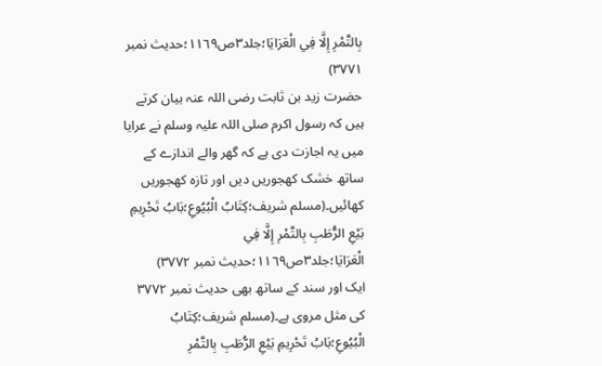بِالتَّمْرِ إِلَّا فِي الْعَرَايَا؛جلد٣ص١١٦٩؛حدیث نمبر ٣٧٧١)
حضرت زید بن ثابت رضی اللہ عنہ بیان کرتے ہیں کہ رسول اکرم صلی اللہ علیہ وسلم نے عرایا میں یہ اجازت دی ہے کہ گھر والے اندازے کے ساتھ خشک کھجوریں دیں اور تازہ کھجوریں کھائیں۔(مسلم شریف؛كِتَابُ الْبُيُوعِ؛بَابُ تَحْرِيمِ بَيْعِ الرُّطَبِ بِالتَّمْرِ إِلَّا فِي الْعَرَايَا؛جلد٣ص١١٦٩؛حدیث نمبر ٣٧٧٢)
ایک اور سند کے ساتھ بھی حدیث نمبر ٣٧٧٢ کی مثل مروی ہے۔(مسلم شریف؛كِتَابُ الْبُيُوعِ؛بَابُ تَحْرِيمِ بَيْعِ الرُّطَبِ بِالتَّمْرِ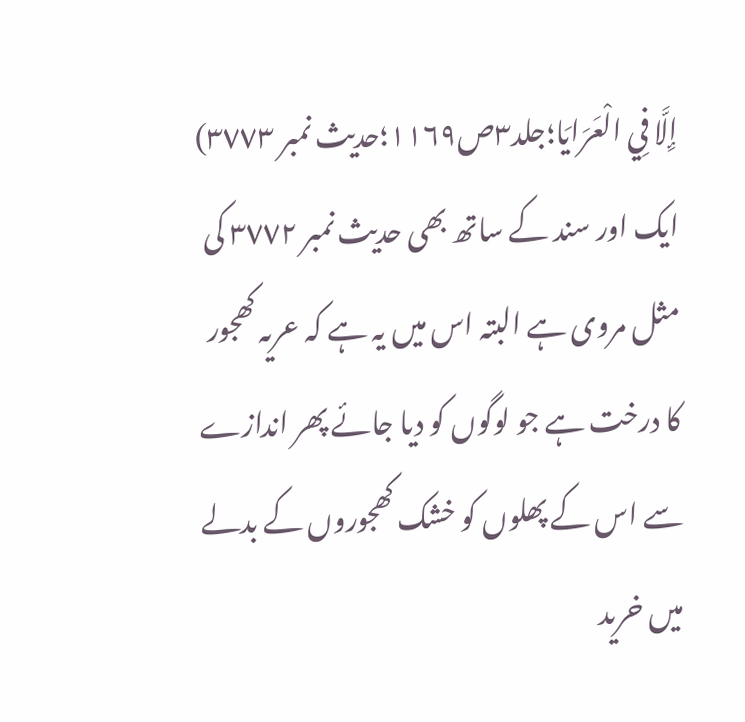إِلَّا فِي الْعَرَايَا؛جلد٣ص١١٦٩؛حدیث نمبر ٣٧٧٣)
ایک اور سند کے ساتھ بھی حدیث نمبر ٣٧٧٢ کی مثل مروی ہے البتہ اس میں یہ ہے کہ عریہ کھجور کا درخت ہے جو لوگوں کو دیا جائے پھر اندازے سے اس کے پھلوں کو خشک کھجوروں کے بدلے میں خرید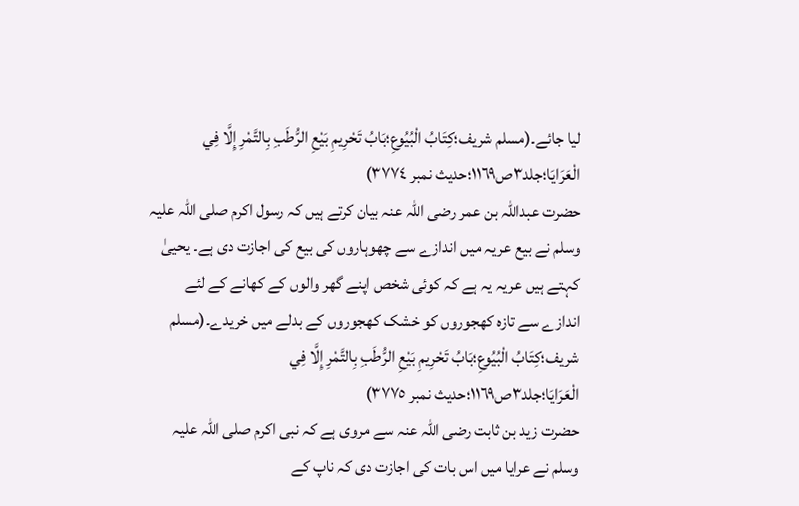لیا جائے۔(مسلم شریف؛كِتَابُ الْبُيُوعِ؛بَابُ تَحْرِيمِ بَيْعِ الرُّطَبِ بِالتَّمْرِ إِلَّا فِي الْعَرَايَا؛جلد٣ص١١٦٩؛حدیث نمبر ٣٧٧٤)
حضرت عبداللہ بن عمر رضی اللہ عنہ بیان کرتے ہیں کہ رسول اکرم صلی اللہ علیہ وسلم نے بیع عریہ میں اندازے سے چھوہاروں کی بیع کی اجازت دی ہے۔ یحییٰ کہتے ہیں عریہ یہ ہے کہ کوئی شخص اپنے گھر والوں کے کھانے کے لئے اندازے سے تازہ کھجوروں کو خشک کھجوروں کے بدلے میں خریدے۔(مسلم شریف؛كِتَابُ الْبُيُوعِ؛بَابُ تَحْرِيمِ بَيْعِ الرُّطَبِ بِالتَّمْرِ إِلَّا فِي الْعَرَايَا؛جلد٣ص١١٦٩؛حدیث نمبر ٣٧٧٥)
حضرت زید بن ثابت رضی اللہ عنہ سے مروی ہے کہ نبی اکرم صلی اللہ علیہ وسلم نے عرایا میں اس بات کی اجازت دی کہ ناپ کے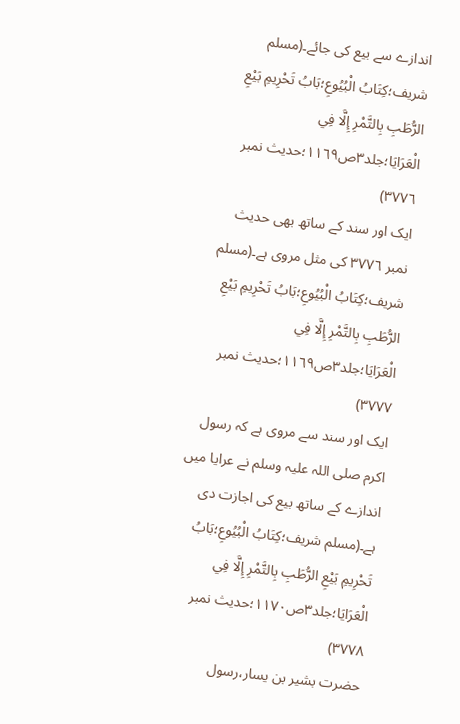اندازے سے بیع کی جائے۔(مسلم شریف؛كِتَابُ الْبُيُوعِ؛بَابُ تَحْرِيمِ بَيْعِ الرُّطَبِ بِالتَّمْرِ إِلَّا فِي الْعَرَايَا؛جلد٣ص١١٦٩؛حدیث نمبر ٣٧٧٦)
ایک اور سند کے ساتھ بھی حدیث نمبر ٣٧٧٦ کی مثل مروی ہے۔(مسلم شریف؛كِتَابُ الْبُيُوعِ؛بَابُ تَحْرِيمِ بَيْعِ الرُّطَبِ بِالتَّمْرِ إِلَّا فِي الْعَرَايَا؛جلد٣ص١١٦٩؛حدیث نمبر ٣٧٧٧)
ایک اور سند سے مروی ہے کہ رسول اکرم صلی اللہ علیہ وسلم نے عرایا میں اندازے کے ساتھ بیع کی اجازت دی ہے۔(مسلم شریف؛كِتَابُ الْبُيُوعِ؛بَابُ تَحْرِيمِ بَيْعِ الرُّطَبِ بِالتَّمْرِ إِلَّا فِي الْعَرَايَا؛جلد٣ص١١٧٠؛حدیث نمبر ٣٧٧٨)
حضرت بشیر بن یسار،رسول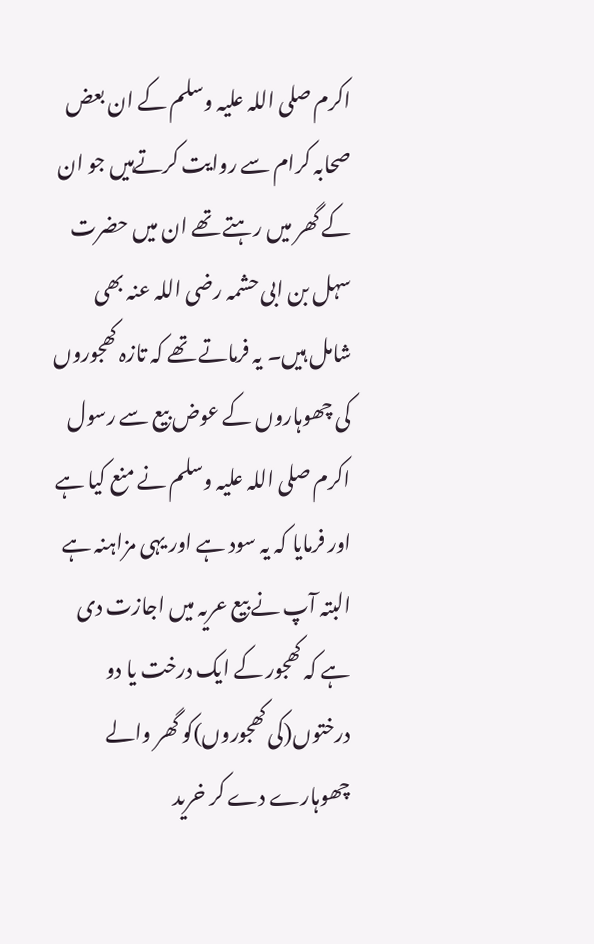اکرم صلی اللہ علیہ وسلم کے ان بعض صحابہ کرام سے روایت کرتےہیں جو ان کے گھر میں رہتے تھے ان میں حضرت سہل بن ابی حشمہ رضی اللہ عنہ بھی شامل ہیں۔ یہ فرماتے تھے کہ تازہ کھجوروں کی چھوہاروں کے عوض بیع سے رسول اکرم صلی اللہ علیہ وسلم نے منع کیا ہے اور فرمایا کہ یہ سود ہے اور یہی مزاہنہ ہے البتہ آپ نے بیع عریہ میں اجازت دی ہے کہ کھجور کے ایک درخت یا دو درختوں(کی کھجوروں)کو گھر والے چھوہارے دے کر خرید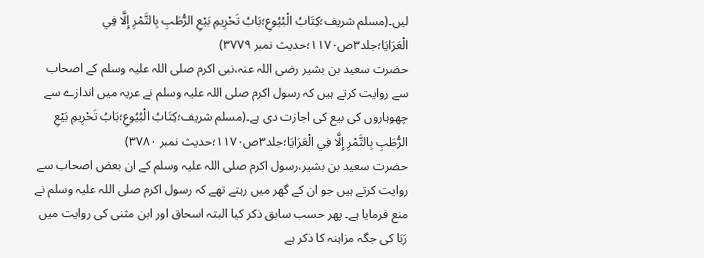لیں۔(مسلم شریف؛كِتَابُ الْبُيُوعِ؛بَابُ تَحْرِيمِ بَيْعِ الرُّطَبِ بِالتَّمْرِ إِلَّا فِي الْعَرَايَا؛جلد٣ص١١٧٠؛حدیث نمبر ٣٧٧٩)
حضرت سعید بن بشیر رضی اللہ عنہ،نبی اکرم صلی اللہ علیہ وسلم کے اصحاب سے روایت کرتے ہیں کہ رسول اکرم صلی اللہ علیہ وسلم نے عریہ میں اندازے سے چھوہاروں کی بیع کی اجازت دی ہے۔(مسلم شریف؛كِتَابُ الْبُيُوعِ؛بَابُ تَحْرِيمِ بَيْعِ الرُّطَبِ بِالتَّمْرِ إِلَّا فِي الْعَرَايَا؛جلد٣ص١١٧٠؛حدیث نمبر ٣٧٨٠)
حضرت سعید بن بشیر،رسول اکرم صلی اللہ علیہ وسلم کے ان بعض اصحاب سے روایت کرتے ہیں جو ان کے گھر میں رہتے تھے کہ رسول اکرم صلی اللہ علیہ وسلم نے منع فرمایا ہے۔ پھر حسب سابق ذکر کیا البتہ اسحاق اور ابن مثنی کی روایت میں رَبَا کی جگہ مزاہنہ کا ذکر ہے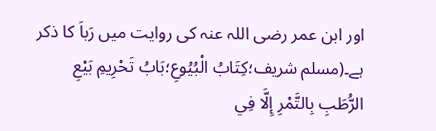اور ابن عمر رضی اللہ عنہ کی روایت میں رَباَ کا ذکر ہے۔(مسلم شریف؛كِتَابُ الْبُيُوعِ؛بَابُ تَحْرِيمِ بَيْعِ الرُّطَبِ بِالتَّمْرِ إِلَّا فِي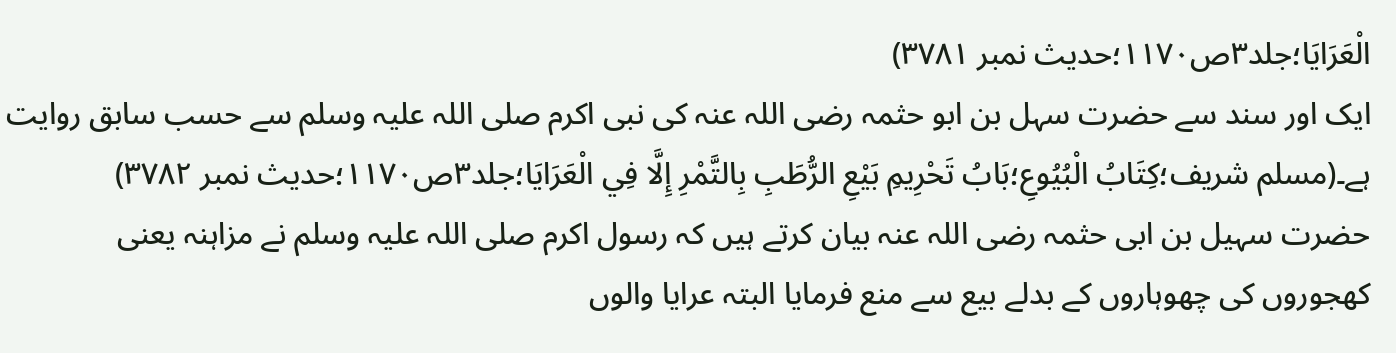الْعَرَايَا؛جلد٣ص١١٧٠؛حدیث نمبر ٣٧٨١)
ایک اور سند سے حضرت سہل بن ابو حثمہ رضی اللہ عنہ کی نبی اکرم صلی اللہ علیہ وسلم سے حسب سابق روایت ہے۔(مسلم شریف؛كِتَابُ الْبُيُوعِ؛بَابُ تَحْرِيمِ بَيْعِ الرُّطَبِ بِالتَّمْرِ إِلَّا فِي الْعَرَايَا؛جلد٣ص١١٧٠؛حدیث نمبر ٣٧٨٢)
حضرت سہیل بن ابی حثمہ رضی اللہ عنہ بیان کرتے ہیں کہ رسول اکرم صلی اللہ علیہ وسلم نے مزاہنہ یعنی کھجوروں کی چھوہاروں کے بدلے بیع سے منع فرمایا البتہ عرایا والوں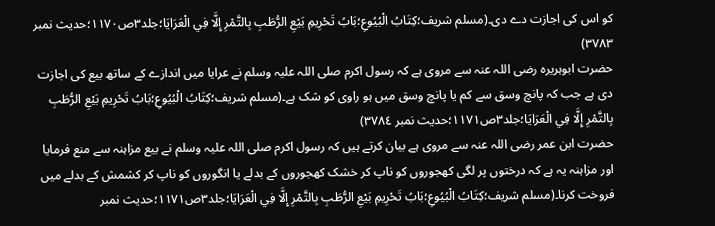کو اس کی اجازت دے دی۔(مسلم شریف؛كِتَابُ الْبُيُوعِ؛بَابُ تَحْرِيمِ بَيْعِ الرُّطَبِ بِالتَّمْرِ إِلَّا فِي الْعَرَايَا؛جلد٣ص١١٧٠؛حدیث نمبر ٣٧٨٣)
حضرت ابوہریرہ رضی اللہ عنہ سے مروی ہے کہ رسول اکرم صلی اللہ علیہ وسلم نے عرایا میں اندازے کے ساتھ بیع کی اجازت دی ہے جب کہ پانچ وسق سے کم یا پانچ وسق میں ہو راوی کو شک ہے۔(مسلم شریف؛كِتَابُ الْبُيُوعِ؛بَابُ تَحْرِيمِ بَيْعِ الرُّطَبِ بِالتَّمْرِ إِلَّا فِي الْعَرَايَا؛جلد٣ص١١٧١؛حدیث نمبر ٣٧٨٤)
حضرت ابن عمر رضی اللہ عنہ سے مروی ہے بیان کرتے ہیں کہ رسول اکرم صلی اللہ علیہ وسلم نے بیع مزاہنہ سے منع فرمایا اور مزاہنہ یہ ہے کہ درختوں پر لگی کھجوروں کو ناپ کر خشک کھجوروں کے بدلے یا انگوروں کو ناپ کر کشمش کے بدلے میں فروخت کرنا۔(مسلم شریف؛كِتَابُ الْبُيُوعِ؛بَابُ تَحْرِيمِ بَيْعِ الرُّطَبِ بِالتَّمْرِ إِلَّا فِي الْعَرَايَا؛جلد٣ص١١٧١؛حدیث نمبر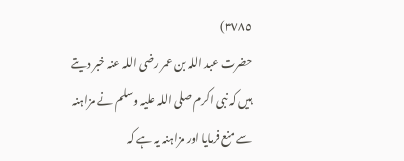٣٧٨٥)
حضرت عبد اللہ بن عمر رضی اللہ عنہ خبر دیتے ہیں کہ نبی اکرم صلی اللہ علیہ وسلم نے مزاہنہ سے منع فرمایا اور مزاہنہ یہ ہے کہ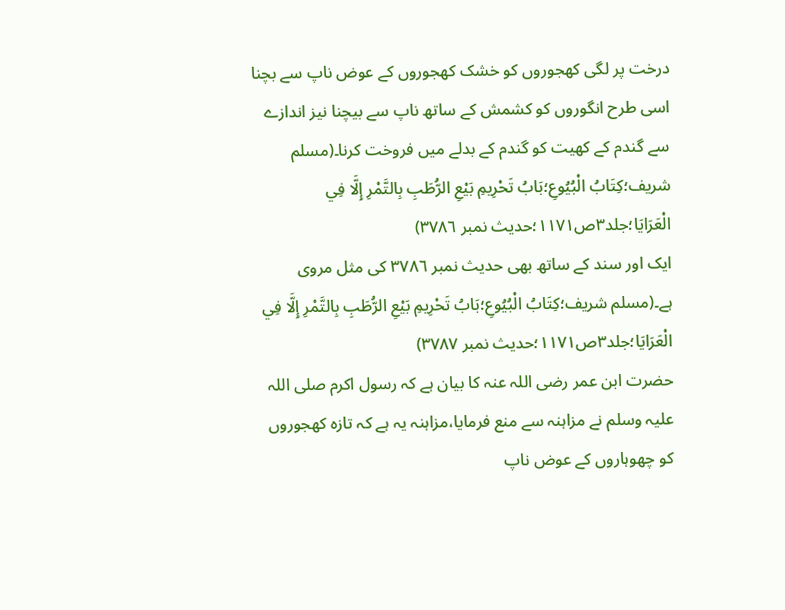درخت پر لگی کھجوروں کو خشک کھجوروں کے عوض ناپ سے بچنا اسی طرح انگوروں کو کشمش کے ساتھ ناپ سے بیچنا نیز اندازے سے گندم کے کھیت کو گندم کے بدلے میں فروخت کرنا۔(مسلم شریف؛كِتَابُ الْبُيُوعِ؛بَابُ تَحْرِيمِ بَيْعِ الرُّطَبِ بِالتَّمْرِ إِلَّا فِي الْعَرَايَا؛جلد٣ص١١٧١؛حدیث نمبر ٣٧٨٦)
ایک اور سند کے ساتھ بھی حدیث نمبر ٣٧٨٦ کی مثل مروی ہے۔(مسلم شریف؛كِتَابُ الْبُيُوعِ؛بَابُ تَحْرِيمِ بَيْعِ الرُّطَبِ بِالتَّمْرِ إِلَّا فِي الْعَرَايَا؛جلد٣ص١١٧١؛حدیث نمبر ٣٧٨٧)
حضرت ابن عمر رضی اللہ عنہ کا بیان ہے کہ رسول اکرم صلی اللہ علیہ وسلم نے مزاہنہ سے منع فرمایا،مزاہنہ یہ ہے کہ تازہ کھجوروں کو چھوہاروں کے عوض ناپ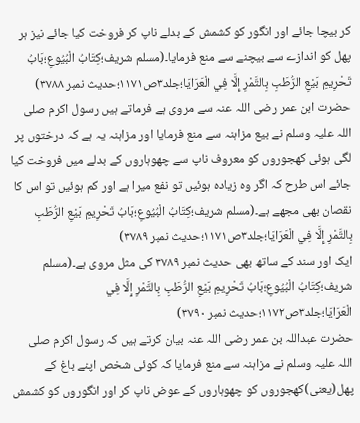کر بیچا جائے اور انگور کو کشمش کے بدلے ناپ کر فروخت کیا جائے نیز ہر پھل کو اندازے سے بیچنے سے منع فرمایا۔(مسلم شریف؛كِتَابُ الْبُيُوعِ؛بَابُ تَحْرِيمِ بَيْعِ الرُّطَبِ بِالتَّمْرِ إِلَّا فِي الْعَرَايَا؛جلد٣ص١١٧١؛حدیث نمبر ٣٧٨٨)
حضرت ابن عمر رضی اللہ عنہ سے مروی ہے فرماتے ہیں رسول اکرم صلی اللہ علیہ وسلم نے بیع مزاہنہ سے منع فرمایا اور مزاہنہ یہ ہے کہ درختوں پر لگی ہوئی کھجوروں کو معروف ناپ سے چھوہاروں کے بدلے میں فروخت کیا جائے اس طرح کہ اگر وہ زیادہ ہوئیں تو نفع میرا ہے اور کم ہوئیں تو اس کا نقصان بھی مجھے ہے۔(مسلم شریف؛كِتَابُ الْبُيُوعِ؛بَابُ تَحْرِيمِ بَيْعِ الرُّطَبِ بِالتَّمْرِ إِلَّا فِي الْعَرَايَا؛جلد٣ص١١٧١؛حدیث نمبر ٣٧٨٩)
ایک اور سند کے ساتھ بھی حدیث نمبر ٣٧٨٩ کی مثل مروی ہے۔(مسلم شریف؛كِتَابُ الْبُيُوعِ؛بَابُ تَحْرِيمِ بَيْعِ الرُّطَبِ بِالتَّمْرِ إِلَّا فِي الْعَرَايَا؛جلد٣ص١١٧٢؛حدیث نمبر ٣٧٩٠)
حضرت عبداللہ بن عمر رضی اللہ عنہ بیان کرتے ہیں کہ رسول اکرم صلی اللہ علیہ وسلم نے مزاہنہ سے منع فرمایا کہ کوئی شخص اپنے باغ کے پھل(یعنی)کھجوروں کو چھوہاروں کے عوض ناپ کر اور انگوروں کو کشمش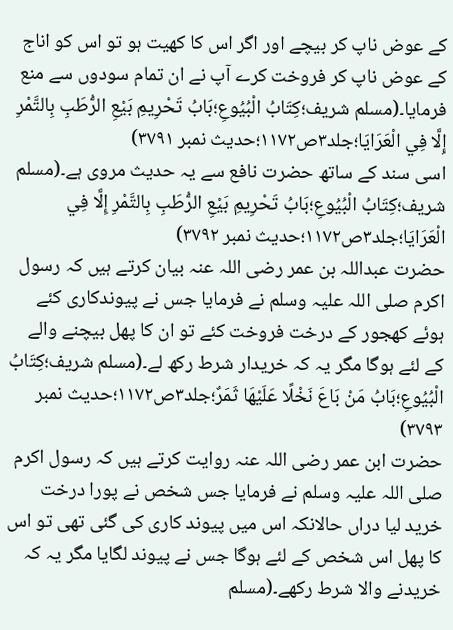کے عوض ناپ کر بیچے اور اگر اس کا کھیت ہو تو اس کو اناج کے عوض ناپ کر فروخت کرے آپ نے ان تمام سودوں سے منع فرمایا۔(مسلم شریف؛كِتَابُ الْبُيُوعِ؛بَابُ تَحْرِيمِ بَيْعِ الرُّطَبِ بِالتَّمْرِ إِلَّا فِي الْعَرَايَا؛جلد٣ص١١٧٢؛حدیث نمبر ٣٧٩١)
اسی سند کے ساتھ حضرت نافع سے یہ حدیث مروی ہے۔(مسلم شریف؛كِتَابُ الْبُيُوعِ؛بَابُ تَحْرِيمِ بَيْعِ الرُّطَبِ بِالتَّمْرِ إِلَّا فِي الْعَرَايَا؛جلد٣ص١١٧٢؛حدیث نمبر ٣٧٩٢)
حضرت عبداللہ بن عمر رضی اللہ عنہ بیان کرتے ہیں کہ رسول اکرم صلی اللہ علیہ وسلم نے فرمایا جس نے پیوندکاری کئے ہوئے کھجور کے درخت فروخت کئے تو ان کا پھل بیچنے والے کے لئے ہوگا مگر یہ کہ خریدار شرط رکھ لے۔(مسلم شریف؛كِتَابُ الْبُيُوعِ؛بَابُ مَنْ بَاعَ نَخْلًا عَلَيْهَا ثَمَرٌ؛جلد٣ص١١٧٢؛حدیث نمبر ٣٧٩٣)
حضرت ابن عمر رضی اللہ عنہ روایت کرتے ہیں کہ رسول اکرم صلی اللہ علیہ وسلم نے فرمایا جس شخص نے پورا درخت خرید لیا دراں حالانکہ اس میں پیوند کاری کی گئی تھی تو اس کا پھل اس شخص کے لئے ہوگا جس نے پیوند لگایا مگر یہ کہ خریدنے والا شرط رکھے۔(مسلم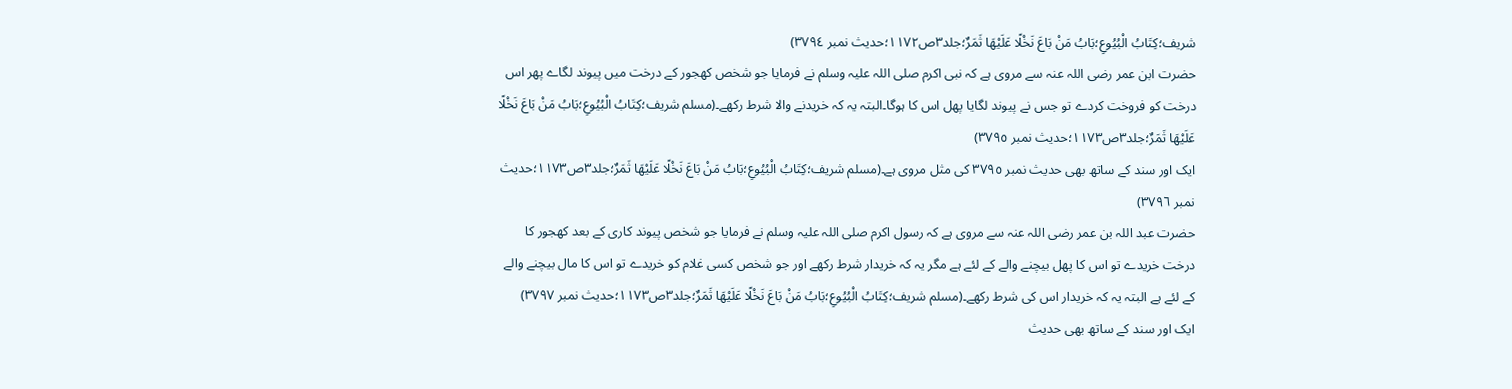شریف؛كِتَابُ الْبُيُوعِ؛بَابُ مَنْ بَاعَ نَخْلًا عَلَيْهَا ثَمَرٌ؛جلد٣ص١١٧٢؛حدیث نمبر ٣٧٩٤)
حضرت ابن عمر رضی اللہ عنہ سے مروی ہے کہ نبی اکرم صلی اللہ علیہ وسلم نے فرمایا جو شخص کھجور کے درخت میں پیوند لگاے پھر اس درخت کو فروخت کردے تو جس نے پیوند لگایا پھل اس کا ہوگا۔البتہ یہ کہ خریدنے والا شرط رکھے۔(مسلم شریف؛كِتَابُ الْبُيُوعِ؛بَابُ مَنْ بَاعَ نَخْلًا عَلَيْهَا ثَمَرٌ؛جلد٣ص١١٧٣؛حدیث نمبر ٣٧٩٥)
ایک اور سند کے ساتھ بھی حدیث نمبر ٣٧٩٥ کی مثل مروی ہے۔(مسلم شریف؛كِتَابُ الْبُيُوعِ؛بَابُ مَنْ بَاعَ نَخْلًا عَلَيْهَا ثَمَرٌ؛جلد٣ص١١٧٣؛حدیث نمبر ٣٧٩٦)
حضرت عبد اللہ بن عمر رضی اللہ عنہ سے مروی ہے کہ رسول اکرم صلی اللہ علیہ وسلم نے فرمایا جو شخص پیوند کاری کے بعد کھجور کا درخت خریدے تو اس کا پھل بیچنے والے کے لئے ہے مگر یہ کہ خریدار شرط رکھے اور جو شخص کسی غلام کو خریدے تو اس کا مال بیچنے والے کے لئے ہے البتہ یہ کہ خریدار اس کی شرط رکھے۔(مسلم شریف؛كِتَابُ الْبُيُوعِ؛بَابُ مَنْ بَاعَ نَخْلًا عَلَيْهَا ثَمَرٌ؛جلد٣ص١١٧٣؛حدیث نمبر ٣٧٩٧)
ایک اور سند کے ساتھ بھی حدیث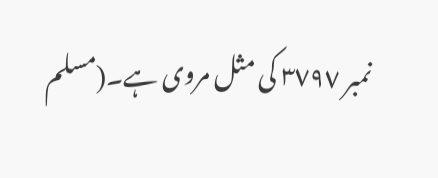نمبر ٣٧٩٧ کی مثل مروی ہے۔(مسلم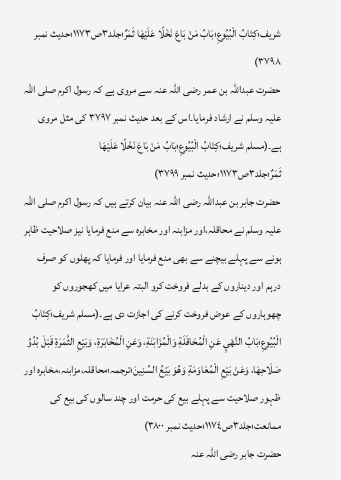شریف؛كِتَابُ الْبُيُوعِ؛بَابُ مَنْ بَاعَ نَخْلًا عَلَيْهَا ثَمَرٌ؛جلد٣ص١١٧٣؛حدیث نمبر ٣٧٩٨)
حضرت عبداللہ بن عمر رضی اللہ عنہ سے مروی ہے کہ رسول اکرم صلی اللہ علیہ وسلم نے ارشاد فرمایا۔اس کے بعد حدیث نمبر ٣٧٩٧ کی مثل مروی ہے۔(مسلم شریف؛كِتَابُ الْبُيُوعِ؛بَابُ مَنْ بَاعَ نَخْلًا عَلَيْهَا ثَمَرٌ؛جلد٣ص١١٧٣؛حدیث نمبر ٣٧٩٩)
حضرت جابر بن عبداللہ رضی اللہ عنہ بیان کرتے ہیں کہ رسول اکرم صلی اللہ علیہ وسلم نے محاقلہ،اور مزابنہ اور مخابرہ سے منع فرمایا نیز صلاحیت ظاہر ہونے سے پہلے بیچنے سے بھی منع فرمایا اور فرمایا کہ پھلوں کو صرف درہم اور دیناروں کے بدلے فروخت کرو البتہ عرایا میں کھجوروں کو چھوہاروں کے عوض فروخت کرنے کی اجازت دی ہے۔(مسلم شریف؛كِتَابُ الْبُيُوعِ؛بَابُ النَّهْيِ عَنِ الْمُحَاقَلَةِ وَالْمُزَابَنَةِ، وَعَنِ الْمُخَابَرَةِ، وَبَيْعِ الثَّمَرَةِ قَبْلَ بُدُوِّ صَلَاحِهَا، وَعَنْ بَيْعِ الْمُعَاوَمَةِ وَهُوَ بَيْعُ السِّنِينَ؛ترجمہ؛محاقلہ،مزابنہ،مخابرہ اور ظہور صلاحیت سے پہلے بیع کی حرمت اور چند سالوں کی بیع کی ممانعت؛جلد٣ص١١٧٤؛حدیث نمبر ٣٨٠٠)
حضرت جابر رضی اللہ عنہ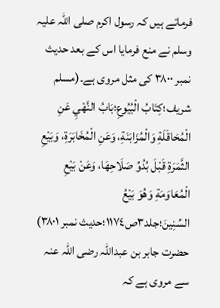فرماتے ہیں کہ رسول اکرم صلی اللہ علیہ وسلم نے منع فرمایا اس کے بعد حدیث نمبر ٣٨٠٠ کی مثل مروی ہے۔(مسلم شریف؛كِتَابُ الْبُيُوعِ؛بَابُ النَّهْيِ عَنِ الْمُحَاقَلَةِ وَالْمُزَابَنَةِ، وَعَنِ الْمُخَابَرَةِ، وَبَيْعِ الثَّمَرَةِ قَبْلَ بُدُوِّ صَلَاحِهَا، وَعَنْ بَيْعِ الْمُعَاوَمَةِ وَهُوَ بَيْعُ السِّنِينَ؛جلد٣ص١١٧٤؛حدیث نمبر ٣٨٠١)
حضرت جابر بن عبداللہ رضی اللہ عنہ سے مروی ہے کہ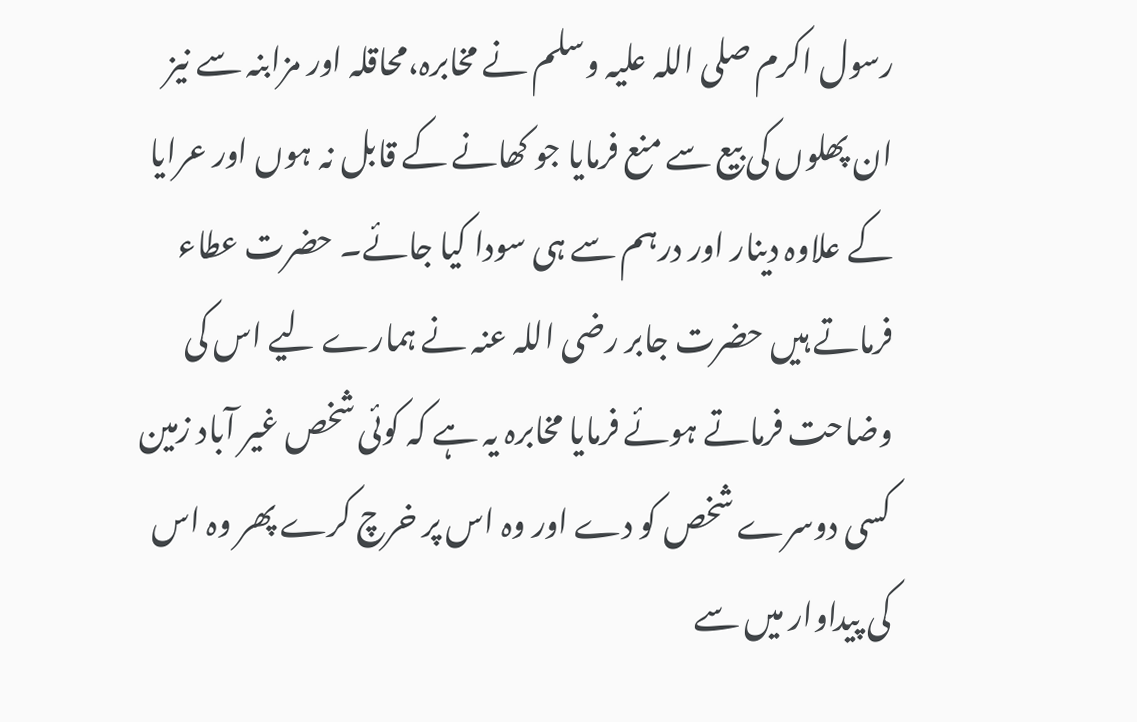رسول اکرم صلی اللہ علیہ وسلم نے مخابرہ،محاقلہ اور مزابنہ سے نیز ان پھلوں کی بیع سے منع فرمایا جو کھانے کے قابل نہ ہوں اور عرایا کے علاوہ دینار اور درہم سے ہی سودا کیا جائے۔ حضرت عطاء فرماتے ہیں حضرت جابر رضی اللہ عنہ نے ہمارے لیے اس کی وضاحت فرماتے ہوئے فرمایا مخابرہ یہ ہے کہ کوئی شخص غیر آباد زمین کسی دوسرے شخص کو دے اور وہ اس پر خرچ کرے پھر وہ اس کی پیداوار میں سے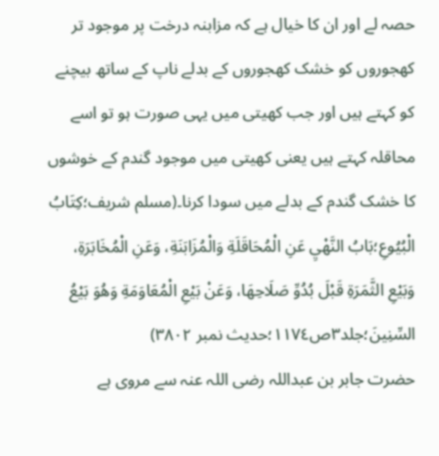حصہ لے اور ان کا خیال ہے کہ مزابنہ درخت پر موجود تر کھجوروں کو خشک کھجوروں کے بدلے ناپ کے ساتھ بیچنے کو کہتے ہیں اور جب کھیتی میں یہی صورت ہو تو اسے محاقلہ کہتے ہیں یعنی کھیتی میں موجود گندم کے خوشوں کا خشک گندم کے بدلے میں سودا کرنا۔(مسلم شریف؛كِتَابُ الْبُيُوعِ؛بَابُ النَّهْيِ عَنِ الْمُحَاقَلَةِ وَالْمُزَابَنَةِ، وَعَنِ الْمُخَابَرَةِ، وَبَيْعِ الثَّمَرَةِ قَبْلَ بُدُوِّ صَلَاحِهَا، وَعَنْ بَيْعِ الْمُعَاوَمَةِ وَهُوَ بَيْعُ السِّنِينَ؛جلد٣ص١١٧٤؛حدیث نمبر ٣٨٠٢)
حضرت جابر بن عبداللہ رضی اللہ عنہ سے مروی ہے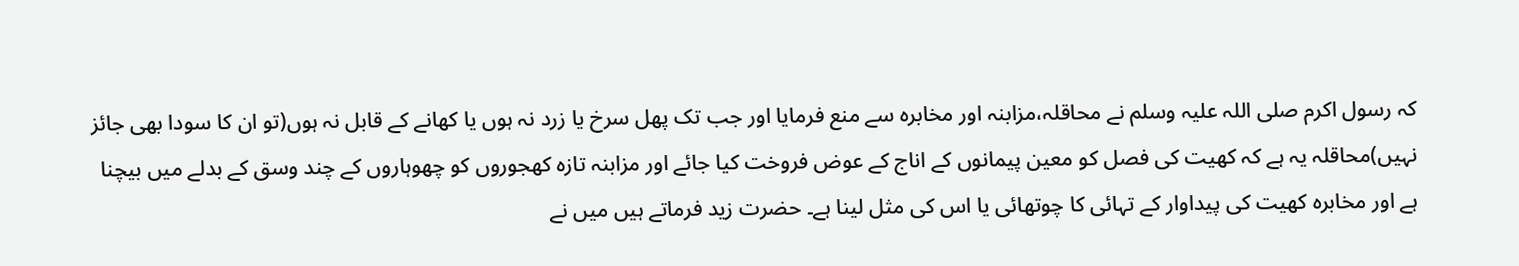کہ رسول اکرم صلی اللہ علیہ وسلم نے محاقلہ،مزابنہ اور مخابرہ سے منع فرمایا اور جب تک پھل سرخ یا زرد نہ ہوں یا کھانے کے قابل نہ ہوں(تو ان کا سودا بھی جائز نہیں)محاقلہ یہ ہے کہ کھیت کی فصل کو معین پیمانوں کے اناج کے عوض فروخت کیا جائے اور مزابنہ تازہ کھجوروں کو چھوہاروں کے چند وسق کے بدلے میں بیچنا ہے اور مخابرہ کھیت کی پیداوار کے تہائی کا چوتھائی یا اس کی مثل لینا ہے۔ حضرت زید فرماتے ہیں میں نے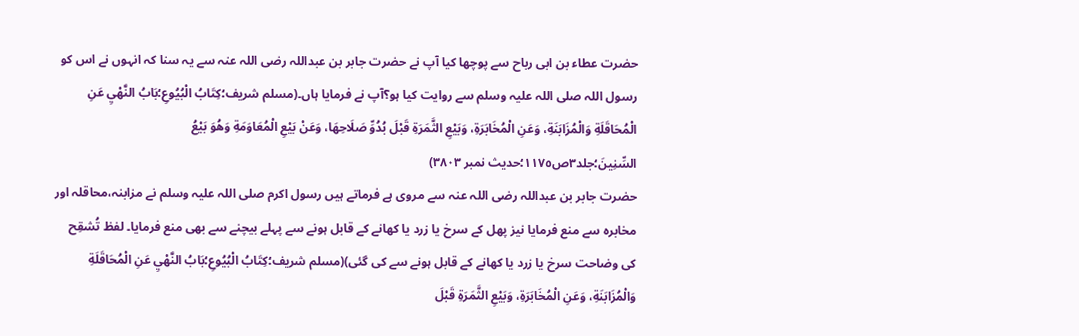حضرت عطاء بن ابی رباح سے پوچھا کیا آپ نے حضرت جابر بن عبداللہ رضی اللہ عنہ سے یہ سنا کہ انہوں نے اس کو رسول اللہ صلی اللہ علیہ وسلم سے روایت کیا ہو؟آپ نے فرمایا ہاں۔(مسلم شریف؛كِتَابُ الْبُيُوعِ؛بَابُ النَّهْيِ عَنِ الْمُحَاقَلَةِ وَالْمُزَابَنَةِ، وَعَنِ الْمُخَابَرَةِ، وَبَيْعِ الثَّمَرَةِ قَبْلَ بُدُوِّ صَلَاحِهَا، وَعَنْ بَيْعِ الْمُعَاوَمَةِ وَهُوَ بَيْعُ السِّنِينَ؛جلد٣ص١١٧٥؛حدیث نمبر ٣٨٠٣)
حضرت جابر بن عبداللہ رضی اللہ عنہ سے مروی ہے فرماتے ہیں رسول اکرم صلی اللہ علیہ وسلم نے مزابنہ،محاقلہ اور مخابرہ سے منع فرمایا نیز پھل کے سرخ یا زرد یا کھانے کے قابل ہونے سے پہلے بیچنے سے بھی منع فرمایا۔ لفظ تُشقِح کی وضاحت سرخ یا زرد یا کھانے کے قابل ہونے سے کی گئی)(مسلم شریف؛كِتَابُ الْبُيُوعِ؛بَابُ النَّهْيِ عَنِ الْمُحَاقَلَةِ وَالْمُزَابَنَةِ، وَعَنِ الْمُخَابَرَةِ، وَبَيْعِ الثَّمَرَةِ قَبْلَ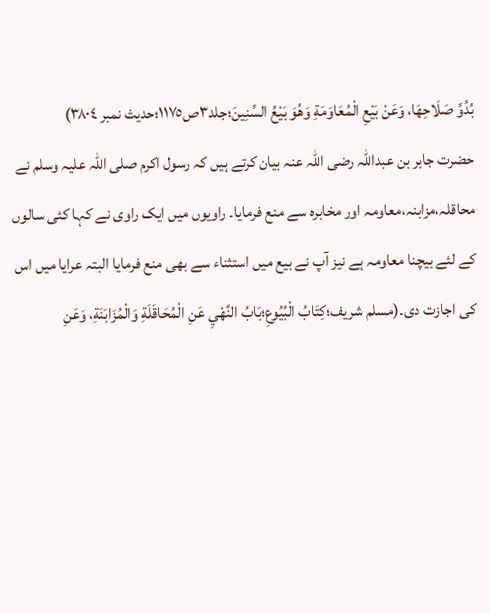بُدُوِّ صَلَاحِهَا، وَعَنْ بَيْعِ الْمُعَاوَمَةِ وَهُوَ بَيْعُ السِّنِينَ؛جلد٣ص١١٧٥؛حدیث نمبر ٣٨٠٤)
حضرت جابر بن عبداللہ رضی اللہ عنہ بیان کرتے ہیں کہ رسول اکرم صلی اللہ علیہ وسلم نے محاقلہ،مزابنہ،معاومہ اور مخابرہ سے منع فرمایا۔ راویوں میں ایک راوی نے کہا کئی سالوں کے لئے بیچنا معاومہ ہے نیز آپ نے بیع میں استثناء سے بھی منع فرمایا البتہ عرایا میں اس کی اجازت دی۔(مسلم شریف؛كِتَابُ الْبُيُوعِ؛بَابُ النَّهْيِ عَنِ الْمُحَاقَلَةِ وَالْمُزَابَنَةِ، وَعَنِ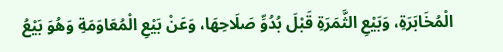الْمُخَابَرَةِ، وَبَيْعِ الثَّمَرَةِ قَبْلَ بُدُوِّ صَلَاحِهَا، وَعَنْ بَيْعِ الْمُعَاوَمَةِ وَهُوَ بَيْعُ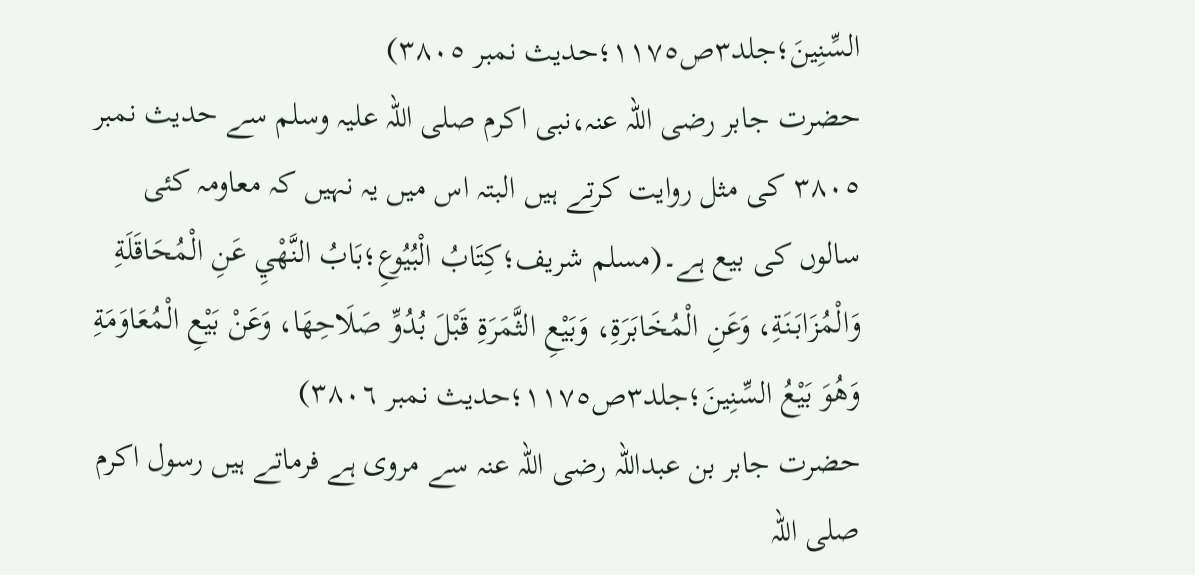السِّنِينَ؛جلد٣ص١١٧٥؛حدیث نمبر ٣٨٠٥)
حضرت جابر رضی اللہ عنہ،نبی اکرم صلی اللہ علیہ وسلم سے حدیث نمبر ٣٨٠٥ کی مثل روایت کرتے ہیں البتہ اس میں یہ نہیں کہ معاومہ کئی سالوں کی بیع ہے۔(مسلم شریف؛كِتَابُ الْبُيُوعِ؛بَابُ النَّهْيِ عَنِ الْمُحَاقَلَةِ وَالْمُزَابَنَةِ، وَعَنِ الْمُخَابَرَةِ، وَبَيْعِ الثَّمَرَةِ قَبْلَ بُدُوِّ صَلَاحِهَا، وَعَنْ بَيْعِ الْمُعَاوَمَةِ وَهُوَ بَيْعُ السِّنِينَ؛جلد٣ص١١٧٥؛حدیث نمبر ٣٨٠٦)
حضرت جابر بن عبداللہ رضی اللہ عنہ سے مروی ہے فرماتے ہیں رسول اکرم صلی اللہ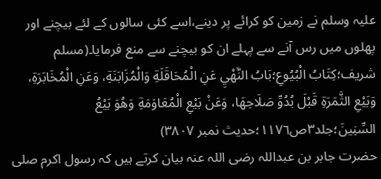علیہ وسلم نے زمین کو کرائے پر دینے،اسے کئی سالوں کے لئے بیچنے اور پھلوں میں رس آنے سے پہلے ان کو بیچنے سے منع فرمایا۔(مسلم شریف؛كِتَابُ الْبُيُوعِ؛بَابُ النَّهْيِ عَنِ الْمُحَاقَلَةِ وَالْمُزَابَنَةِ، وَعَنِ الْمُخَابَرَةِ، وَبَيْعِ الثَّمَرَةِ قَبْلَ بُدُوِّ صَلَاحِهَا، وَعَنْ بَيْعِ الْمُعَاوَمَةِ وَهُوَ بَيْعُ السِّنِينَ؛جلد٣ص١١٧٦؛حدیث نمبر ٣٨٠٧)
حضرت جابر بن عبداللہ رضی اللہ عنہ بیان کرتے ہیں کہ رسول اکرم صلی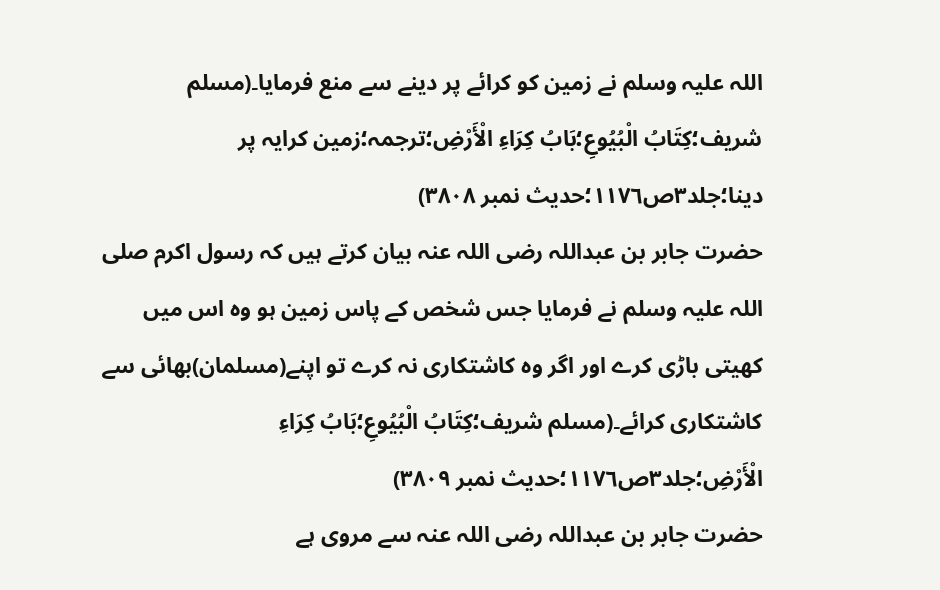اللہ علیہ وسلم نے زمین کو کرائے پر دینے سے منع فرمایا۔(مسلم شریف؛كِتَابُ الْبُيُوعِ؛بَابُ كِرَاءِ الْأَرْضِ؛ترجمہ؛زمین کرایہ پر دینا؛جلد٣ص١١٧٦؛حدیث نمبر ٣٨٠٨)
حضرت جابر بن عبداللہ رضی اللہ عنہ بیان کرتے ہیں کہ رسول اکرم صلی اللہ علیہ وسلم نے فرمایا جس شخص کے پاس زمین ہو وہ اس میں کھیتی باڑی کرے اور اگر وہ کاشتکاری نہ کرے تو اپنے(مسلمان)بھائی سے کاشتکاری کرائے۔(مسلم شریف؛كِتَابُ الْبُيُوعِ؛بَابُ كِرَاءِ الْأَرْضِ؛جلد٣ص١١٧٦؛حدیث نمبر ٣٨٠٩)
حضرت جابر بن عبداللہ رضی اللہ عنہ سے مروی ہے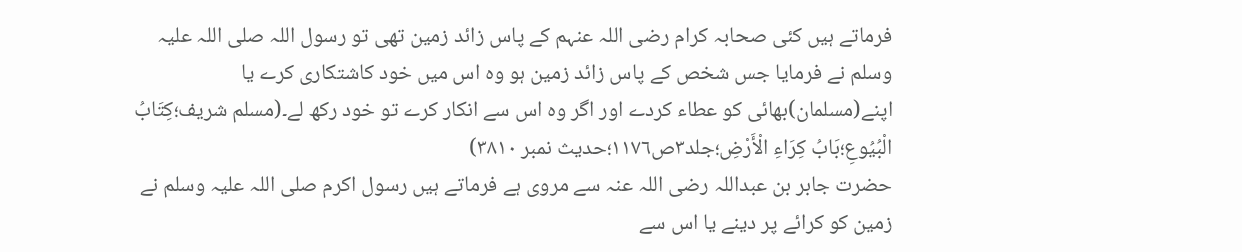فرماتے ہیں کئی صحابہ کرام رضی اللہ عنہم کے پاس زائد زمین تھی تو رسول اللہ صلی اللہ علیہ وسلم نے فرمایا جس شخص کے پاس زائد زمین ہو وہ اس میں خود کاشتکاری کرے یا اپنے(مسلمان)بھائی کو عطاء کردے اور اگر وہ اس سے انکار کرے تو خود رکھ لے۔(مسلم شریف؛كِتَابُ الْبُيُوعِ؛بَابُ كِرَاءِ الْأَرْضِ؛جلد٣ص١١٧٦؛حدیث نمبر ٣٨١٠)
حضرت جابر بن عبداللہ رضی اللہ عنہ سے مروی ہے فرماتے ہیں رسول اکرم صلی اللہ علیہ وسلم نے زمین کو کرائے پر دینے یا اس سے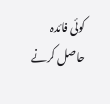کوئی فائدہ حاصل کرنے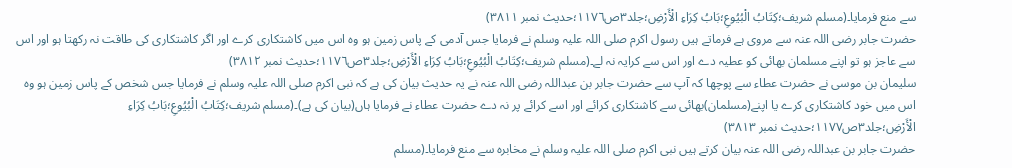سے منع فرمایا۔(مسلم شریف؛كِتَابُ الْبُيُوعِ؛بَابُ كِرَاءِ الْأَرْضِ؛جلد٣ص١١٧٦؛حدیث نمبر ٣٨١١)
حضرت جابر رضی اللہ عنہ سے مروی ہے فرماتے ہیں رسول اکرم صلی اللہ علیہ وسلم نے فرمایا جس آدمی کے پاس زمین ہو وہ اس میں کاشتکاری کرے اور اگر کاشتکاری کی طاقت نہ رکھتا ہو اور اس سے عاجز ہو تو اپنے مسلمان بھائی کو عطیہ دے اور اس سے کرایہ نہ لے۔(مسلم شریف؛كِتَابُ الْبُيُوعِ؛بَابُ كِرَاءِ الْأَرْضِ؛جلد٣ص١١٧٦؛حدیث نمبر ٣٨١٢)
سلیمان بن موسی نے حضرت عطاء سے پوچھا کہ آپ سے حضرت جابر بن عبداللہ رضی اللہ عنہ نے یہ حدیث بیان کی ہے کہ نبی اکرم صلی اللہ علیہ وسلم نے فرمایا جس شخص کے پاس زمین ہو وہ اس میں خود کاشتکاری کرے یا اپنے(مسلمان)بھائی سے کاشتکاری کرائے اور اسے کرائے پر نہ دے حضرت عطاء نے فرمایا ہاں(بیان کی ہے)۔(مسلم شریف؛كِتَابُ الْبُيُوعِ؛بَابُ كِرَاءِ الْأَرْضِ؛جلد٣ص١١٧٧؛حدیث نمبر ٣٨١٣)
حضرت جابر بن عبداللہ رضی اللہ عنہ بیان کرتے ہیں نبی اکرم صلی اللہ علیہ وسلم نے مخابرہ سے منع فرمایا۔(مسلم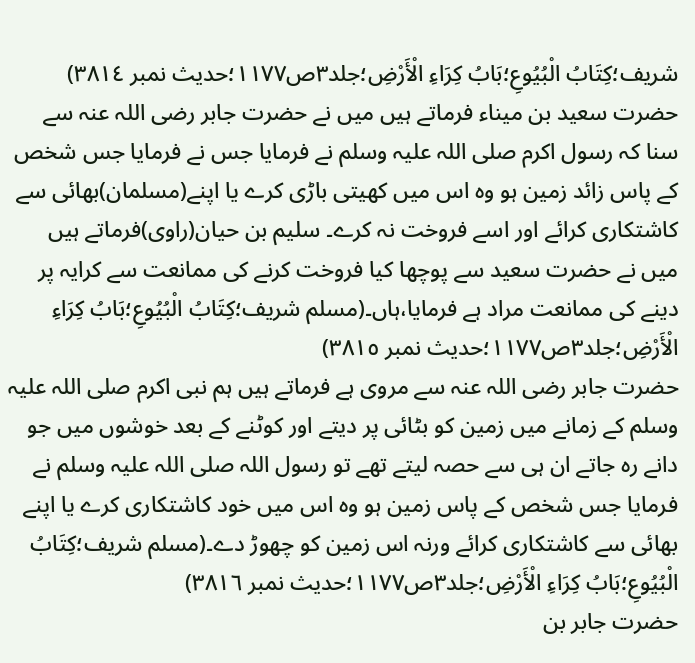شریف؛كِتَابُ الْبُيُوعِ؛بَابُ كِرَاءِ الْأَرْضِ؛جلد٣ص١١٧٧؛حدیث نمبر ٣٨١٤)
حضرت سعید بن میناء فرماتے ہیں میں نے حضرت جابر رضی اللہ عنہ سے سنا کہ رسول اکرم صلی اللہ علیہ وسلم نے فرمایا جس نے فرمایا جس شخص کے پاس زائد زمین ہو وہ اس میں کھیتی باڑی کرے یا اپنے(مسلمان)بھائی سے کاشتکاری کرائے اور اسے فروخت نہ کرے۔ سلیم بن حیان(راوی)فرماتے ہیں میں نے حضرت سعید سے پوچھا کیا فروخت کرنے کی ممانعت سے کرایہ پر دینے کی ممانعت مراد ہے فرمایا،ہاں۔(مسلم شریف؛كِتَابُ الْبُيُوعِ؛بَابُ كِرَاءِ الْأَرْضِ؛جلد٣ص١١٧٧؛حدیث نمبر ٣٨١٥)
حضرت جابر رضی اللہ عنہ سے مروی ہے فرماتے ہیں ہم نبی اکرم صلی اللہ علیہ وسلم کے زمانے میں زمین کو بٹائی پر دیتے اور کوٹنے کے بعد خوشوں میں جو دانے رہ جاتے ان ہی سے حصہ لیتے تھے تو رسول اللہ صلی اللہ علیہ وسلم نے فرمایا جس شخص کے پاس زمین ہو وہ اس میں خود کاشتکاری کرے یا اپنے بھائی سے کاشتکاری کرائے ورنہ اس زمین کو چھوڑ دے۔(مسلم شریف؛كِتَابُ الْبُيُوعِ؛بَابُ كِرَاءِ الْأَرْضِ؛جلد٣ص١١٧٧؛حدیث نمبر ٣٨١٦)
حضرت جابر بن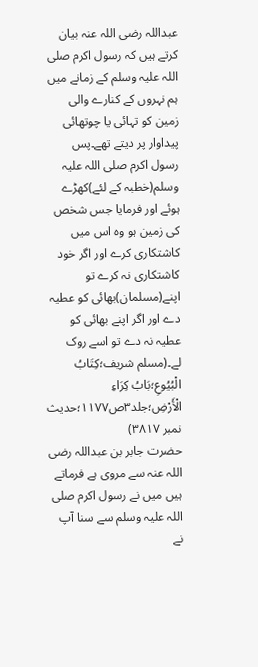عبداللہ رضی اللہ عنہ بیان کرتے ہیں کہ رسول اکرم صلی اللہ علیہ وسلم کے زمانے میں ہم نہروں کے کنارے والی زمین کو تہائی یا چوتھائی پیداوار پر دیتے تھے۔پس رسول اکرم صلی اللہ علیہ وسلم(خطبہ کے لئے)کھڑے ہوئے اور فرمایا جس شخص کی زمین ہو وہ اس میں کاشتکاری کرے اور اگر خود کاشتکاری نہ کرے تو اپنے(مسلمان)بھائی کو عطیہ دے اور اگر اپنے بھائی کو عطیہ نہ دے تو اسے روک لے۔(مسلم شریف؛كِتَابُ الْبُيُوعِ؛بَابُ كِرَاءِ الْأَرْضِ؛جلد٣ص١١٧٧؛حدیث نمبر ٣٨١٧)
حضرت جابر بن عبداللہ رضی اللہ عنہ سے مروی ہے فرماتے ہیں میں نے رسول اکرم صلی اللہ علیہ وسلم سے سنا آپ نے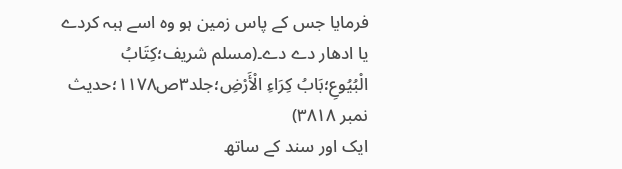فرمایا جس کے پاس زمین ہو وہ اسے ہبہ کردے یا ادھار دے دے۔(مسلم شریف؛كِتَابُ الْبُيُوعِ؛بَابُ كِرَاءِ الْأَرْضِ؛جلد٣ص١١٧٨؛حدیث نمبر ٣٨١٨)
ایک اور سند کے ساتھ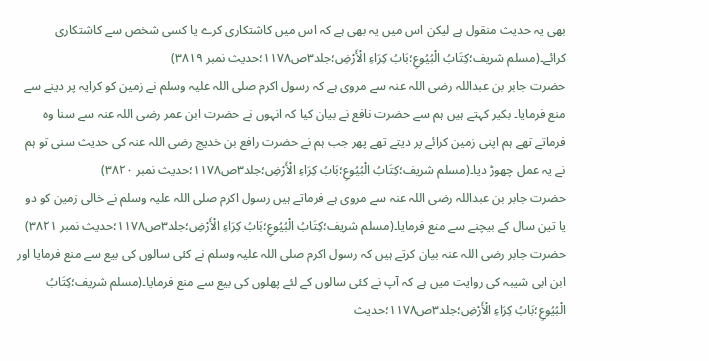بھی یہ حدیث منقول ہے لیکن اس میں یہ بھی ہے کہ اس میں کاشتکاری کرے یا کسی شخص سے کاشتکاری کرائے۔(مسلم شریف؛كِتَابُ الْبُيُوعِ؛بَابُ كِرَاءِ الْأَرْضِ؛جلد٣ص١١٧٨؛حدیث نمبر ٣٨١٩)
حضرت جابر بن عبداللہ رضی اللہ عنہ سے مروی ہے کہ رسول اکرم صلی اللہ علیہ وسلم نے زمین کو کرایہ پر دینے سے منع فرمایا۔ بکیر کہتے ہیں ہم سے حضرت نافع نے بیان کیا کہ انہوں نے حضرت ابن عمر رضی اللہ عنہ سے سنا وہ فرماتے تھے ہم اپنی زمین کرائے پر دیتے تھے پھر جب ہم نے حضرت رافع بن خدیج رضی اللہ عنہ کی حدیث سنی تو ہم نے یہ عمل چھوڑ دیا۔(مسلم شریف؛كِتَابُ الْبُيُوعِ؛بَابُ كِرَاءِ الْأَرْضِ؛جلد٣ص١١٧٨؛حدیث نمبر ٣٨٢٠)
حضرت جابر بن عبداللہ رضی اللہ عنہ سے مروی ہے فرماتے ہیں رسول اکرم صلی اللہ علیہ وسلم نے خالی زمین کو دو یا تین سال کے بیچنے سے منع فرمایا۔(مسلم شریف؛كِتَابُ الْبُيُوعِ؛بَابُ كِرَاءِ الْأَرْضِ؛جلد٣ص١١٧٨؛حدیث نمبر ٣٨٢١)
حضرت جابر رضی اللہ عنہ بیان کرتے ہیں کہ رسول اکرم صلی اللہ علیہ وسلم نے کئی سالوں کی بیع سے منع فرمایا اور ابن ابی شیبہ کی روایت میں ہے کہ آپ نے کئی سالوں کے لئے پھلوں کی بیع سے منع فرمایا۔(مسلم شریف؛كِتَابُ الْبُيُوعِ؛بَابُ كِرَاءِ الْأَرْضِ؛جلد٣ص١١٧٨؛حدیث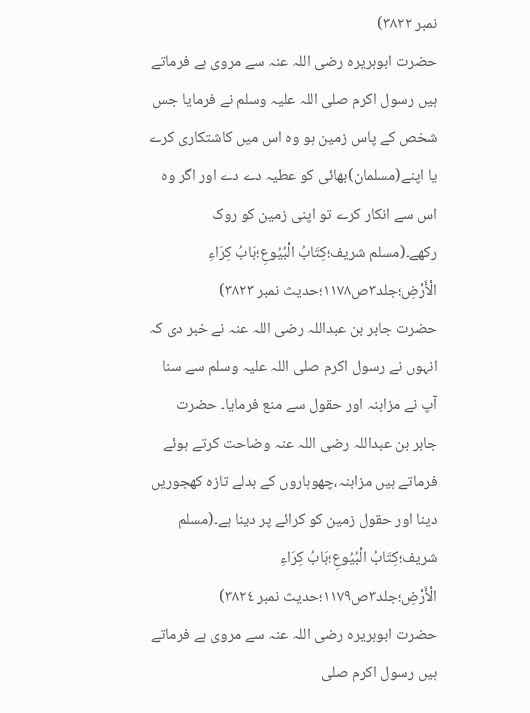نمبر ٣٨٢٢)
حضرت ابوہریرہ رضی اللہ عنہ سے مروی ہے فرماتے ہیں رسول اکرم صلی اللہ علیہ وسلم نے فرمایا جس شخص کے پاس زمین ہو وہ اس میں کاشتکاری کرے یا اپنے(مسلمان)بھائی کو عطیہ دے دے اور اگر وہ اس سے انکار کرے تو اپنی زمین کو روک رکھے۔(مسلم شریف؛كِتَابُ الْبُيُوعِ؛بَابُ كِرَاءِ الْأَرْضِ؛جلد٣ص١١٧٨؛حدیث نمبر ٣٨٢٣)
حضرت جابر بن عبداللہ رضی اللہ عنہ نے خبر دی کہ انہوں نے رسول اکرم صلی اللہ علیہ وسلم سے سنا آپ نے مزابنہ اور حقول سے منع فرمایا۔ حضرت جابر بن عبداللہ رضی اللہ عنہ وضاحت کرتے ہوئے فرماتے ہیں مزابنہ،چھوہاروں کے بدلے تازہ کھجوریں دینا اور حقول زمین کو کرائے پر دینا ہے۔(مسلم شریف؛كِتَابُ الْبُيُوعِ؛بَابُ كِرَاءِ الْأَرْضِ؛جلد٣ص١١٧٩؛حدیث نمبر ٣٨٢٤)
حضرت ابوہریرہ رضی اللہ عنہ سے مروی ہے فرماتے ہیں رسول اکرم صلی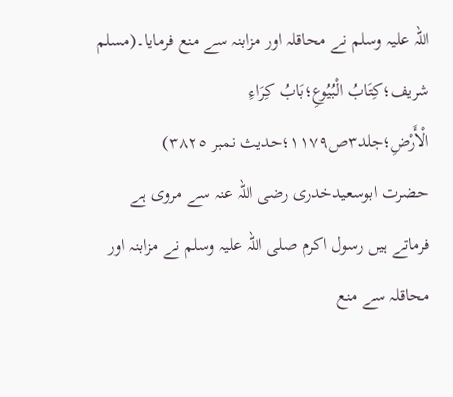اللہ علیہ وسلم نے محاقلہ اور مزابنہ سے منع فرمایا۔(مسلم شریف؛كِتَابُ الْبُيُوعِ؛بَابُ كِرَاءِ الْأَرْضِ؛جلد٣ص١١٧٩؛حدیث نمبر ٣٨٢٥)
حضرت ابوسعیدخدری رضی اللہ عنہ سے مروی ہے فرماتے ہیں رسول اکرم صلی اللہ علیہ وسلم نے مزابنہ اور محاقلہ سے منع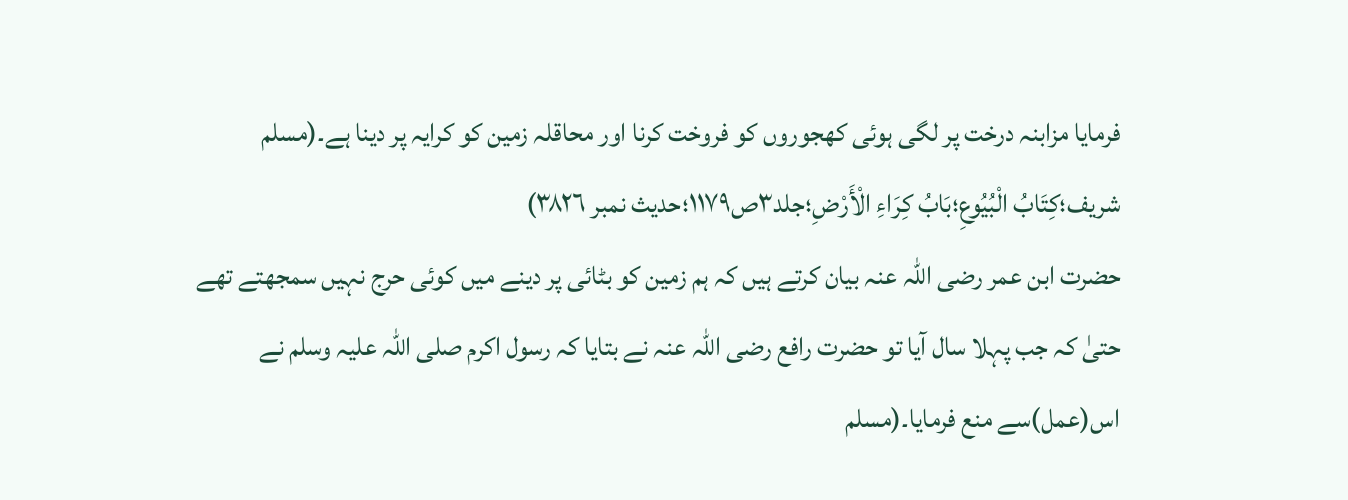فرمایا مزابنہ درخت پر لگی ہوئی کھجوروں کو فروخت کرنا اور محاقلہ زمین کو کرایہ پر دینا ہے۔(مسلم شریف؛كِتَابُ الْبُيُوعِ؛بَابُ كِرَاءِ الْأَرْضِ؛جلد٣ص١١٧٩؛حدیث نمبر ٣٨٢٦)
حضرت ابن عمر رضی اللہ عنہ بیان کرتے ہیں کہ ہم زمین کو بٹائی پر دینے میں کوئی حرج نہیں سمجھتے تھے حتیٰ کہ جب پہلا سال آیا تو حضرت رافع رضی اللہ عنہ نے بتایا کہ رسول اکرم صلی اللہ علیہ وسلم نے اس(عمل)سے منع فرمایا۔(مسلم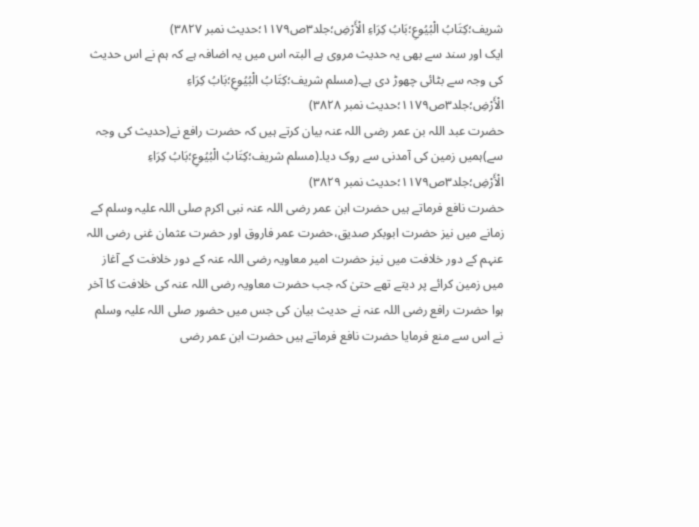شریف؛كِتَابُ الْبُيُوعِ؛بَابُ كِرَاءِ الْأَرْضِ؛جلد٣ص١١٧٩؛حدیث نمبر ٣٨٢٧)
ایک اور سند سے بھی یہ حدیث مروی ہے البتہ اس میں یہ اضافہ ہے کہ ہم نے اس حدیث کی وجہ سے بٹائی چھوڑ دی ہے۔(مسلم شریف؛كِتَابُ الْبُيُوعِ؛بَابُ كِرَاءِ الْأَرْضِ؛جلد٣ص١١٧٩؛حدیث نمبر ٣٨٢٨)
حضرت عبد اللہ بن عمر رضی اللہ عنہ بیان کرتے ہیں کہ حضرت رافع نے(حدیث کی وجہ سے)ہمیں زمین کی آمدنی سے روک دیا۔(مسلم شریف؛كِتَابُ الْبُيُوعِ؛بَابُ كِرَاءِ الْأَرْضِ؛جلد٣ص١١٧٩؛حدیث نمبر ٣٨٢٩)
حضرت نافع فرماتے ہیں حضرت ابن عمر رضی اللہ عنہ نبی اکرم صلی اللہ علیہ وسلم کے زمانے میں نیز حضرت ابوبکر صدیق،حضرت عمر فاروق اور حضرت عثمان غنی رضی اللہ عنہم کے دور خلافت میں نیز حضرت امیر معاویہ رضی اللہ عنہ کے دور خلافت کے آغاز میں زمین کرائے پر دیتے تھے حتیٰ کہ جب حضرت معاویہ رضی اللہ عنہ کی خلافت کا آخر ہوا حضرت رافع رضی اللہ عنہ نے حدیث بیان کی جس میں حضور صلی اللہ علیہ وسلم نے اس سے منع فرمایا حضرت نافع فرماتے ہیں حضرت ابن عمر رضی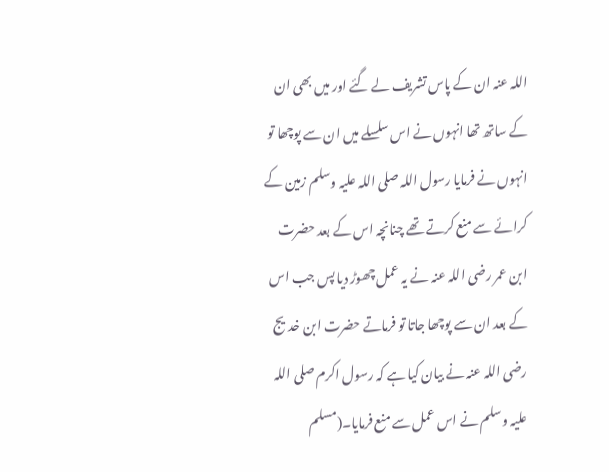اللہ عنہ ان کے پاس تشریف لے گئے اور میں بھی ان کے ساتھ تھا انہوں نے اس سلسلے میں ان سے پوچھا تو انہوں نے فرمایا رسول اللہ صلی اللہ علیہ وسلم زمین کے کرائے سے منع کرتے تھے چنانچہ اس کے بعد حضرت ابن عمر رضی اللہ عنہ نے یہ عمل چھوڑ دیا پس جب اس کے بعد ان سے پوچھا جاتا تو فرماتے حضرت ابن خدیج رضی اللہ عنہ نے بیان کیا ہے کہ رسول اکرم صلی اللہ علیہ وسلم نے اس عمل سے منع فرمایا۔(مسلم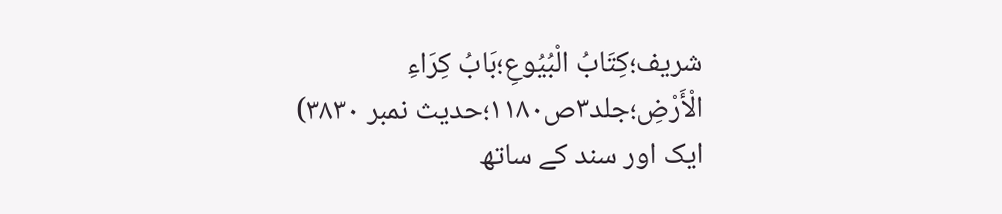شریف؛كِتَابُ الْبُيُوعِ؛بَابُ كِرَاءِ الْأَرْضِ؛جلد٣ص١١٨٠؛حدیث نمبر ٣٨٣٠)
ایک اور سند کے ساتھ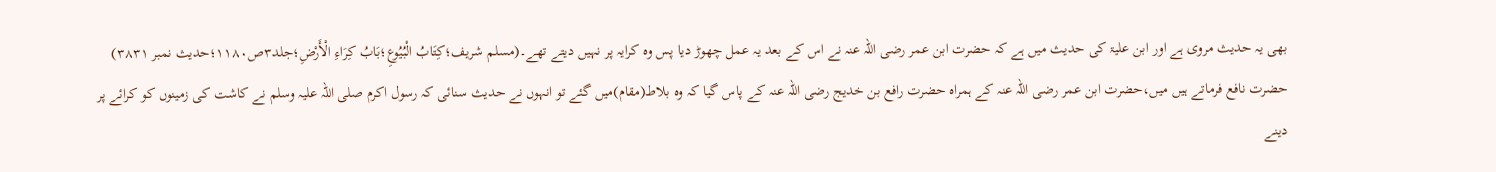بھی یہ حدیث مروی ہے اور ابن علیۃ کی حدیث میں ہے کہ حضرت ابن عمر رضی اللہ عنہ نے اس کے بعد یہ عمل چھوڑ دیا پس وہ کرایہ پر نہیں دیتے تھے۔(مسلم شریف؛كِتَابُ الْبُيُوعِ؛بَابُ كِرَاءِ الْأَرْضِ؛جلد٣ص١١٨٠؛حدیث نمبر ٣٨٣١)
حضرت نافع فرماتے ہیں میں،حضرت ابن عمر رضی اللہ عنہ کے ہمراہ حضرت رافع بن خدیج رضی اللہ عنہ کے پاس گیا کہ وہ بلاط(مقام)میں گئے تو انہوں نے حدیث سنائی کہ رسول اکرم صلی اللہ علیہ وسلم نے کاشت کی زمینوں کو کرائے پر دینے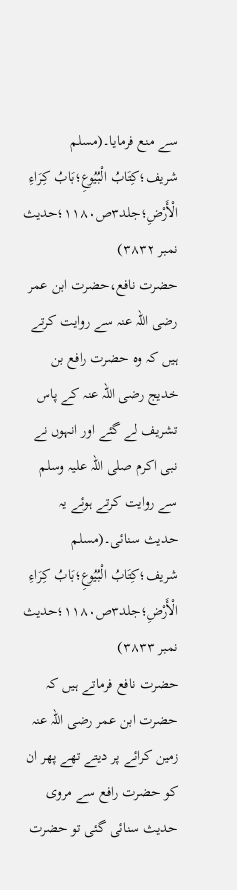سے منع فرمایا۔(مسلم شریف؛كِتَابُ الْبُيُوعِ؛بَابُ كِرَاءِ الْأَرْضِ؛جلد٣ص١١٨٠؛حدیث نمبر ٣٨٣٢)
حضرت نافع،حضرت ابن عمر رضی اللہ عنہ سے روایت کرتے ہیں کہ وہ حضرت رافع بن خدیج رضی اللہ عنہ کے پاس تشریف لے گئے اور انہوں نے نبی اکرم صلی اللہ علیہ وسلم سے روایت کرتے ہوئے یہ حدیث سنائی۔(مسلم شریف؛كِتَابُ الْبُيُوعِ؛بَابُ كِرَاءِ الْأَرْضِ؛جلد٣ص١١٨٠؛حدیث نمبر ٣٨٣٣)
حضرت نافع فرماتے ہیں کہ حضرت ابن عمر رضی اللہ عنہ زمین کرائے پر دیتے تھے پھر ان کو حضرت رافع سے مروی حدیث سنائی گئی تو حضرت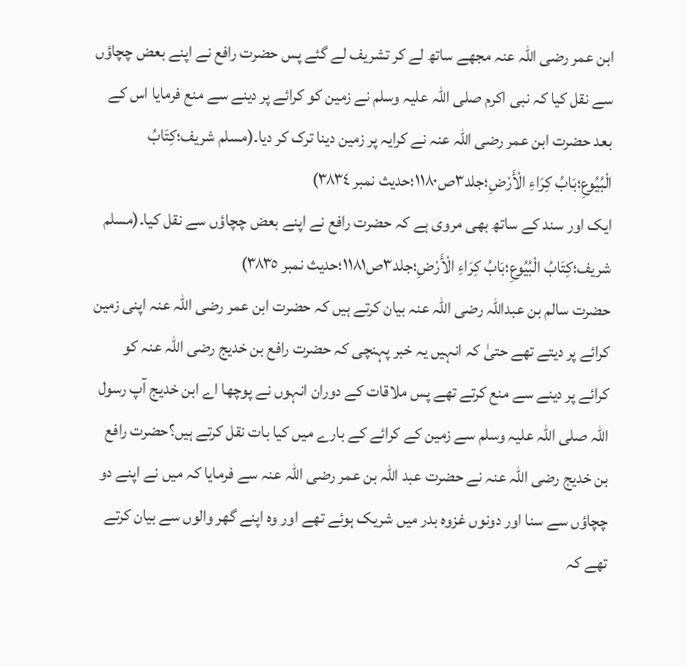ابن عمر رضی اللہ عنہ مجھے ساتھ لے کر تشریف لے گئے پس حضرت رافع نے اپنے بعض چچاؤں سے نقل کیا کہ نبی اکرم صلی اللہ علیہ وسلم نے زمین کو کرائے پر دینے سے منع فرمایا اس کے بعد حضرت ابن عمر رضی اللہ عنہ نے کرایہ پر زمین دینا ترک کر دیا۔(مسلم شریف؛كِتَابُ الْبُيُوعِ؛بَابُ كِرَاءِ الْأَرْضِ؛جلد٣ص١١٨٠؛حدیث نمبر ٣٨٣٤)
ایک اور سند کے ساتھ بھی مروی ہے کہ حضرت رافع نے اپنے بعض چچاؤں سے نقل کیا۔(مسلم شریف؛كِتَابُ الْبُيُوعِ؛بَابُ كِرَاءِ الْأَرْضِ؛جلد٣ص١١٨١؛حدیث نمبر ٣٨٣٥)
حضرت سالم بن عبداللہ رضی اللہ عنہ بیان کرتے ہیں کہ حضرت ابن عمر رضی اللہ عنہ اپنی زمین کرائے پر دیتے تھے حتیٰ کہ انہیں یہ خبر پہنچی کہ حضرت رافع بن خدیج رضی اللہ عنہ کو کرائے پر دینے سے منع کرتے تھے پس ملاقات کے دوران انہوں نے پوچھا اے ابن خدیج آپ رسول اللہ صلی اللہ علیہ وسلم سے زمین کے کرائے کے بارے میں کیا بات نقل کرتے ہیں؟حضرت رافع بن خدیج رضی اللہ عنہ نے حضرت عبد اللہ بن عمر رضی اللہ عنہ سے فرمایا کہ میں نے اپنے دو چچاؤں سے سنا اور دونوں غزوہ بدر میں شریک ہوئے تھے اور وہ اپنے گھر والوں سے بیان کرتے تھے کہ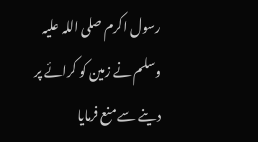رسول اکرم صلی اللہ علیہ وسلم نے زمین کو کرائے پر دینے سے منع فرمایا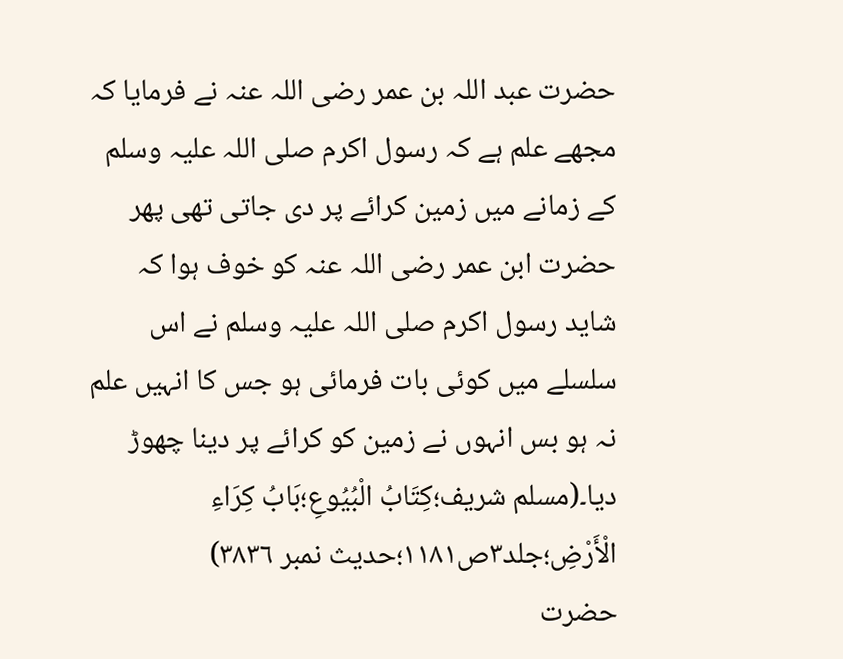حضرت عبد اللہ بن عمر رضی اللہ عنہ نے فرمایا کہ مجھے علم ہے کہ رسول اکرم صلی اللہ علیہ وسلم کے زمانے میں زمین کرائے پر دی جاتی تھی پھر حضرت ابن عمر رضی اللہ عنہ کو خوف ہوا کہ شاید رسول اکرم صلی اللہ علیہ وسلم نے اس سلسلے میں کوئی بات فرمائی ہو جس کا انہیں علم نہ ہو بس انہوں نے زمین کو کرائے پر دینا چھوڑ دیا۔(مسلم شریف؛كِتَابُ الْبُيُوعِ؛بَابُ كِرَاءِ الْأَرْضِ؛جلد٣ص١١٨١؛حدیث نمبر ٣٨٣٦)
حضرت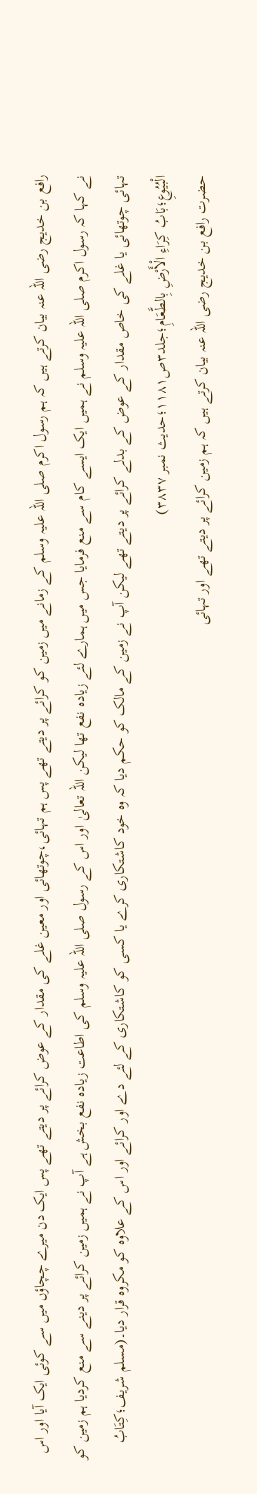رافع بن خدیج رضی اللہ عنہ بیان کرتے ہیں کہ ہم رسول اکرم صلی اللہ علیہ وسلم کے زمانے میں زمین کو کرائے پر دیتے تھے پس ہم تہائی،چوتھائی اور معین غلے کی مقدار کے عوض کرائے پر دیتے تھے پس ایک دن میرے چچاؤں میں سے کوئی ایک آیا اور اس نے کہا کہ رسول اکرم صلی اللہ علیہ وسلم نے ہمیں ایک ایسے کام سے منع فرمایا جس میں ہمارے لئے زیادہ نفع تھا لیکن اللہ تعالیٰ اور اس کے رسول صلی اللہ علیہ وسلم کی اطاعت زیادہ نفع بخش ہے آپ نے ہمیں زمین کرائے پر دینے سے منع کردیا ہم زمین کو تہائی چوتھائی یا غلے کی خاص مقدار کے عوض کے بدلے کرائے پر دیتے تھے لیکن آپ نے زمین کے مالک کو حکم دیا کہ وہ خود کاشتکاری کرے یا کسی کو کاشتکاری کے لئے دے اور کرائے اور اس کے علاوہ کو مکروہ قرار دیا۔(مسلم شریف؛كِتَابُ الْبُيُوعِ؛بَابُ كِرَاءِ الْأَرْضِ بِالطَّعَامِ؛جلد٣ص١١٨١؛حدیث نمبر ٣٨٣٧)
حضرت رافع بن خدیج رضی اللہ عنہ بیان کرتے ہیں کہ ہم زمین کرائے پر دیتے تھے اور تہائی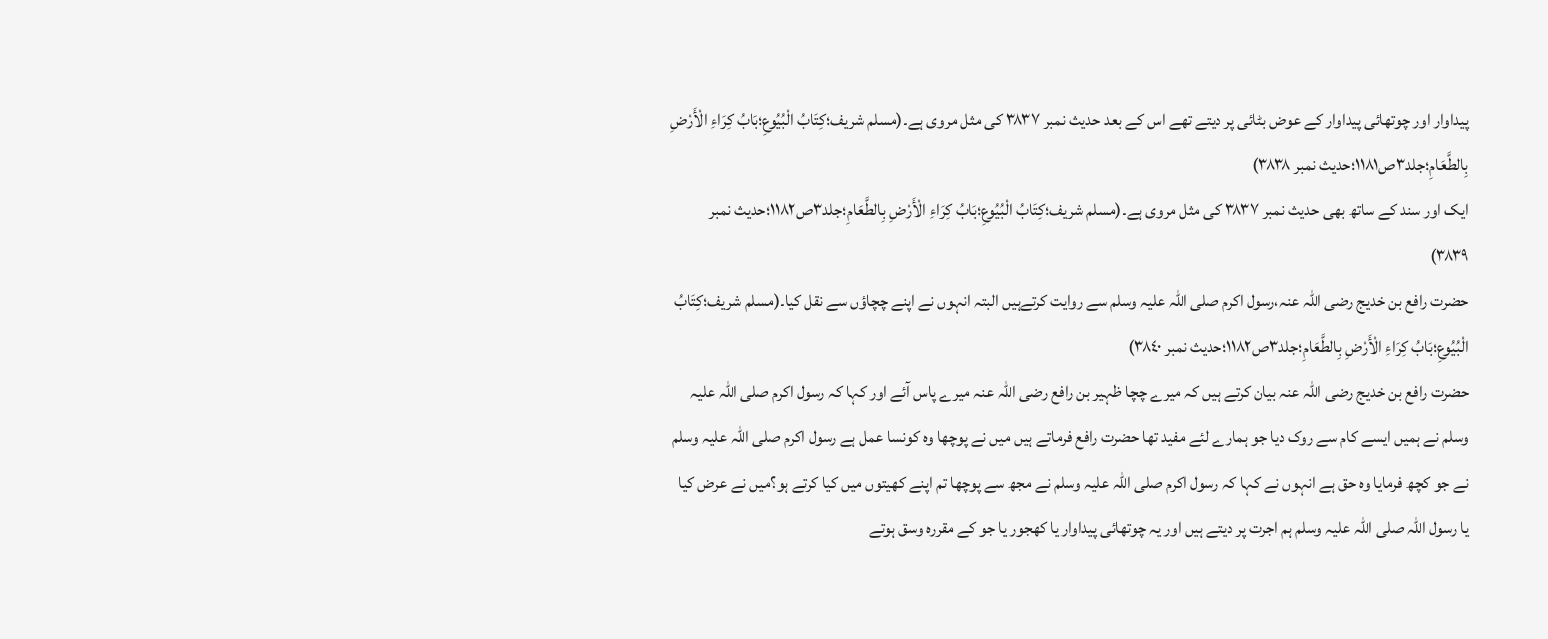پیداوار اور چوتھائی پیداوار کے عوض بٹائی پر دیتے تھے اس کے بعد حدیث نمبر ٣٨٣٧ کی مثل مروی ہے۔(مسلم شریف؛كِتَابُ الْبُيُوعِ؛بَابُ كِرَاءِ الْأَرْضِ بِالطَّعَامِ؛جلد٣ص١١٨١؛حدیث نمبر ٣٨٣٨)
ایک اور سند کے ساتھ بھی حدیث نمبر ٣٨٣٧ کی مثل مروی ہے۔(مسلم شریف؛كِتَابُ الْبُيُوعِ؛بَابُ كِرَاءِ الْأَرْضِ بِالطَّعَامِ؛جلد٣ص١١٨٢؛حدیث نمبر ٣٨٣٩)
حضرت رافع بن خدیج رضی اللہ عنہ،رسول اکرم صلی اللہ علیہ وسلم سے روایت کرتےہیں البتہ انہوں نے اپنے چچاؤں سے نقل کیا۔(مسلم شریف؛كِتَابُ الْبُيُوعِ؛بَابُ كِرَاءِ الْأَرْضِ بِالطَّعَامِ؛جلد٣ص١١٨٢؛حدیث نمبر ٣٨٤٠)
حضرت رافع بن خدیج رضی اللہ عنہ بیان کرتے ہیں کہ میرے چچا ظہیر بن رافع رضی اللہ عنہ میرے پاس آئے اور کہا کہ رسول اکرم صلی اللہ علیہ وسلم نے ہمیں ایسے کام سے روک دیا جو ہمارے لئے مفید تھا حضرت رافع فرماتے ہیں میں نے پوچھا وہ کونسا عمل ہے رسول اکرم صلی اللہ علیہ وسلم نے جو کچھ فرمایا وہ حق ہے انہوں نے کہا کہ رسول اکرم صلی اللہ علیہ وسلم نے مجھ سے پوچھا تم اپنے کھیتوں میں کیا کرتے ہو؟میں نے عرض کیا یا رسول اللہ صلی اللہ علیہ وسلم ہم اجرت پر دیتے ہیں اور یہ چوتھائی پیداوار یا کھجور یا جو کے مقررہ وسق ہوتے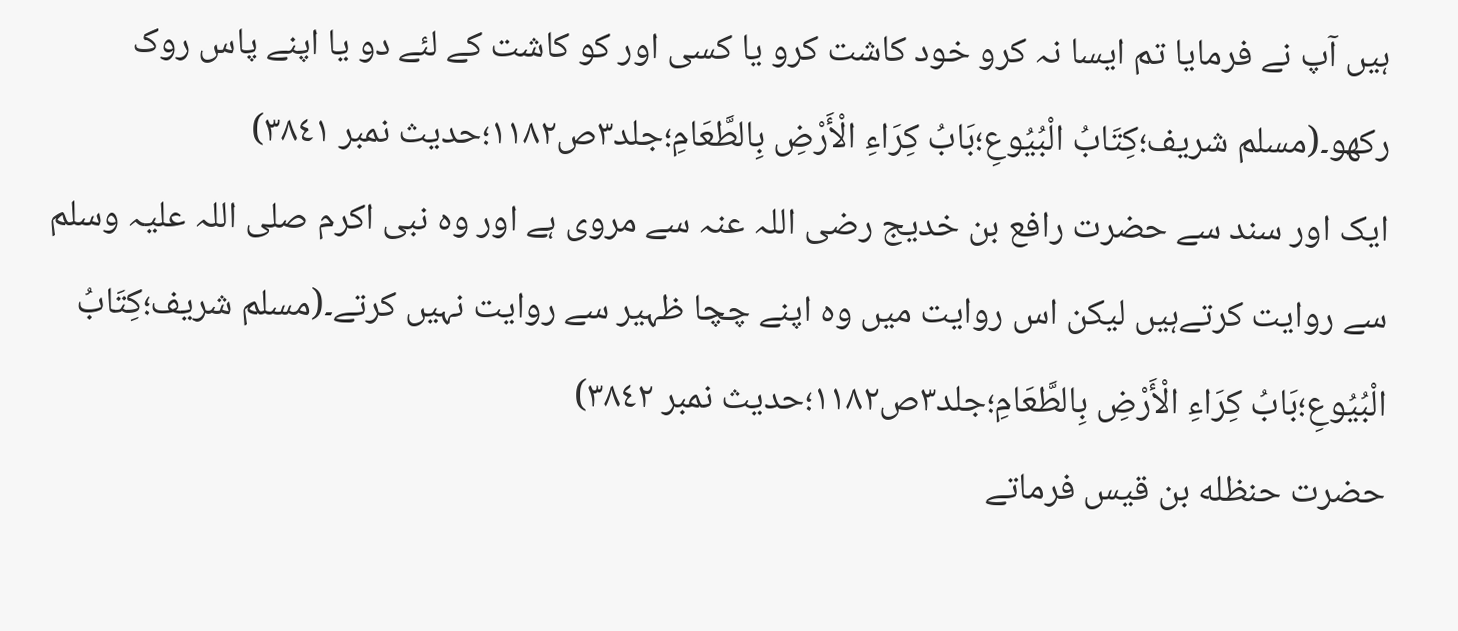ہیں آپ نے فرمایا تم ایسا نہ کرو خود کاشت کرو یا کسی اور کو کاشت کے لئے دو یا اپنے پاس روک رکھو۔(مسلم شریف؛كِتَابُ الْبُيُوعِ؛بَابُ كِرَاءِ الْأَرْضِ بِالطَّعَامِ؛جلد٣ص١١٨٢؛حدیث نمبر ٣٨٤١)
ایک اور سند سے حضرت رافع بن خدیج رضی اللہ عنہ سے مروی ہے اور وہ نبی اکرم صلی اللہ علیہ وسلم سے روایت کرتےہیں لیکن اس روایت میں وہ اپنے چچا ظہیر سے روایت نہیں کرتے۔(مسلم شریف؛كِتَابُ الْبُيُوعِ؛بَابُ كِرَاءِ الْأَرْضِ بِالطَّعَامِ؛جلد٣ص١١٨٢؛حدیث نمبر ٣٨٤٢)
حضرت حنظله بن قیس فرماتے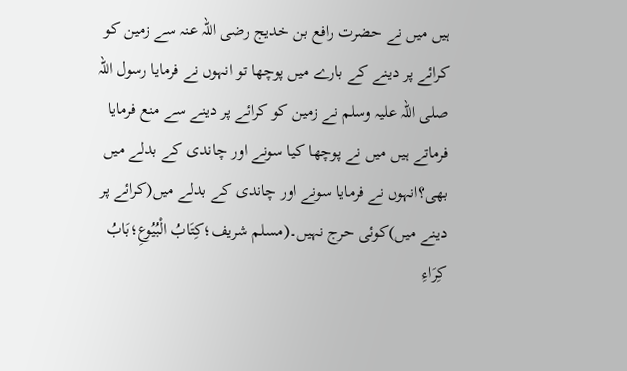ہیں میں نے حضرت رافع بن خدیج رضی اللہ عنہ سے زمین کو کرائے پر دینے کے بارے میں پوچھا تو انہوں نے فرمایا رسول اللہ صلی اللہ علیہ وسلم نے زمین کو کرائے پر دینے سے منع فرمایا فرماتے ہیں میں نے پوچھا کیا سونے اور چاندی کے بدلے میں بھی؟انہوں نے فرمایا سونے اور چاندی کے بدلے میں(کرائے پر دینے میں)کوئی حرج نہیں۔(مسلم شریف؛كِتَابُ الْبُيُوعِ؛بَابُ كِرَاءِ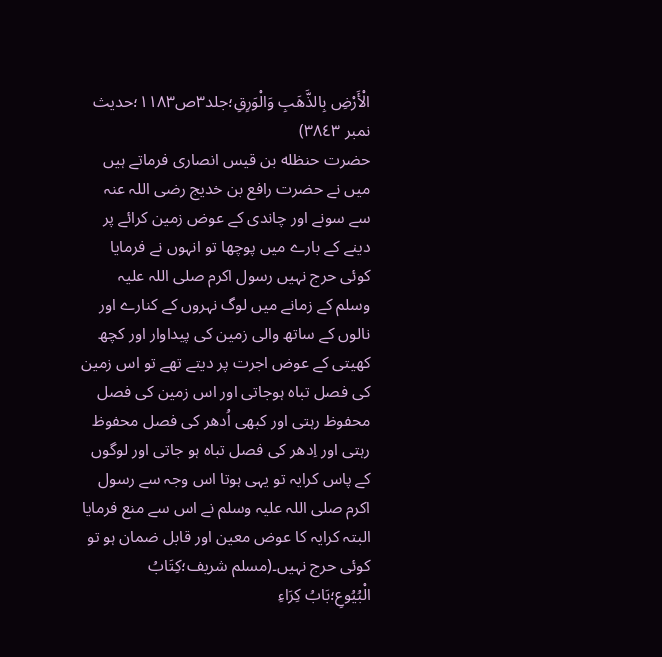الْأَرْضِ بِالذَّهَبِ وَالْوَرِقِ؛جلد٣ص١١٨٣؛حدیث نمبر ٣٨٤٣)
حضرت حنظله بن قیس انصاری فرماتے ہیں میں نے حضرت رافع بن خدیج رضی اللہ عنہ سے سونے اور چاندی کے عوض زمین کرائے پر دینے کے بارے میں پوچھا تو انہوں نے فرمایا کوئی حرج نہیں رسول اکرم صلی اللہ علیہ وسلم کے زمانے میں لوگ نہروں کے کنارے اور نالوں کے ساتھ والی زمین کی پیداوار اور کچھ کھیتی کے عوض اجرت پر دیتے تھے تو اس زمین کی فصل تباہ ہوجاتی اور اس زمین کی فصل محفوظ رہتی اور کبھی اُدھر کی فصل محفوظ رہتی اور اِدھر کی فصل تباہ ہو جاتی اور لوگوں کے پاس کرایہ تو یہی ہوتا اس وجہ سے رسول اکرم صلی اللہ علیہ وسلم نے اس سے منع فرمایا البتہ کرایہ کا عوض معین اور قابل ضمان ہو تو کوئی حرج نہیں۔(مسلم شریف؛كِتَابُ الْبُيُوعِ؛بَابُ كِرَاءِ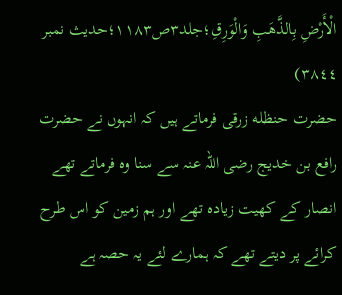الْأَرْضِ بِالذَّهَبِ وَالْوَرِقِ؛جلد٣ص١١٨٣؛حدیث نمبر ٣٨٤٤)
حضرت حنظله زرقی فرماتے ہیں کہ انہوں نے حضرت رافع بن خدیج رضی اللہ عنہ سے سنا وہ فرماتے تھے انصار کے کھیت زیادہ تھے اور ہم زمین کو اس طرح کرائے پر دیتے تھے کہ ہمارے لئے یہ حصہ ہے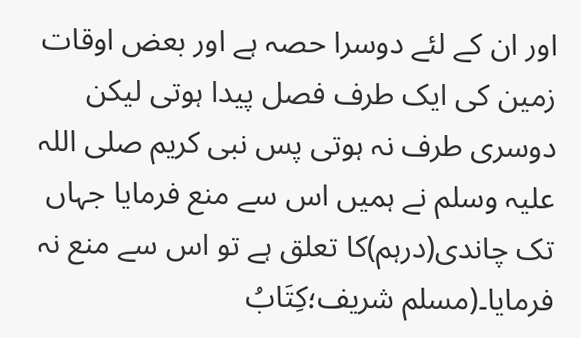اور ان کے لئے دوسرا حصہ ہے اور بعض اوقات زمین کی ایک طرف فصل پیدا ہوتی لیکن دوسری طرف نہ ہوتی پس نبی کریم صلی اللہ علیہ وسلم نے ہمیں اس سے منع فرمایا جہاں تک چاندی(درہم)کا تعلق ہے تو اس سے منع نہ فرمایا۔(مسلم شریف؛كِتَابُ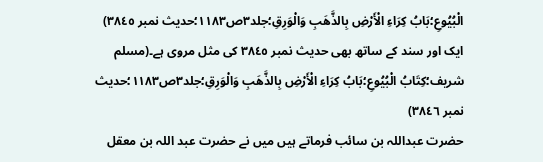الْبُيُوعِ؛بَابُ كِرَاءِ الْأَرْضِ بِالذَّهَبِ وَالْوَرِقِ؛جلد٣ص١١٨٣؛حدیث نمبر ٣٨٤٥)
ایک اور سند کے ساتھ بھی حدیث نمبر ٣٨٤٥ کی مثل مروی ہے۔(مسلم شریف؛كِتَابُ الْبُيُوعِ؛بَابُ كِرَاءِ الْأَرْضِ بِالذَّهَبِ وَالْوَرِقِ؛جلد٣ص١١٨٣؛حدیث نمبر ٣٨٤٦)
حضرت عبداللہ بن سائب فرماتے ہیں میں نے حضرت عبد اللہ بن معقل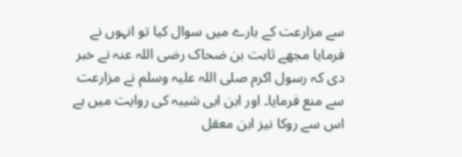سے مزارعت کے بارے میں سوال کیا تو انہوں نے فرمایا مجھے ثابت بن ضحاک رضی اللہ عنہ نے خبر دی کہ رسول اکرم صلی اللہ علیہ وسلم نے مزارعت سے منع فرمایا۔ اور ابن ابی شیبہ کی روایت میں ہے اس سے روکا نیز ابن معقل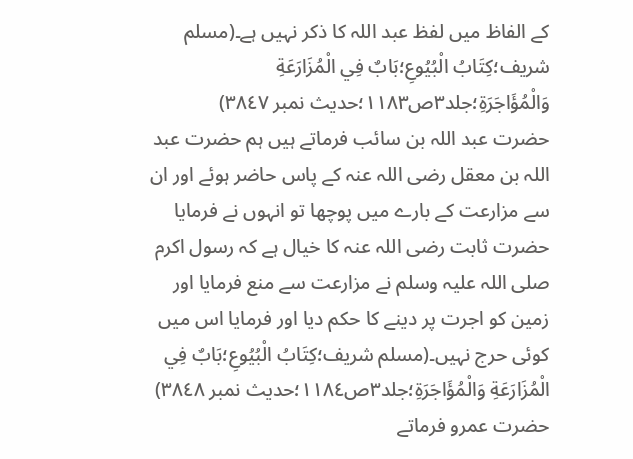کے الفاظ میں لفظ عبد اللہ کا ذکر نہیں ہے۔(مسلم شریف؛كِتَابُ الْبُيُوعِ؛بَابٌ فِي الْمُزَارَعَةِ وَالْمُؤَاجَرَةِ؛جلد٣ص١١٨٣؛حدیث نمبر ٣٨٤٧)
حضرت عبد اللہ بن سائب فرماتے ہیں ہم حضرت عبد اللہ بن معقل رضی اللہ عنہ کے پاس حاضر ہوئے اور ان سے مزارعت کے بارے میں پوچھا تو انہوں نے فرمایا حضرت ثابت رضی اللہ عنہ کا خیال ہے کہ رسول اکرم صلی اللہ علیہ وسلم نے مزارعت سے منع فرمایا اور زمین کو اجرت پر دینے کا حکم دیا اور فرمایا اس میں کوئی حرج نہیں۔(مسلم شریف؛كِتَابُ الْبُيُوعِ؛بَابٌ فِي الْمُزَارَعَةِ وَالْمُؤَاجَرَةِ؛جلد٣ص١١٨٤؛حدیث نمبر ٣٨٤٨)
حضرت عمرو فرماتے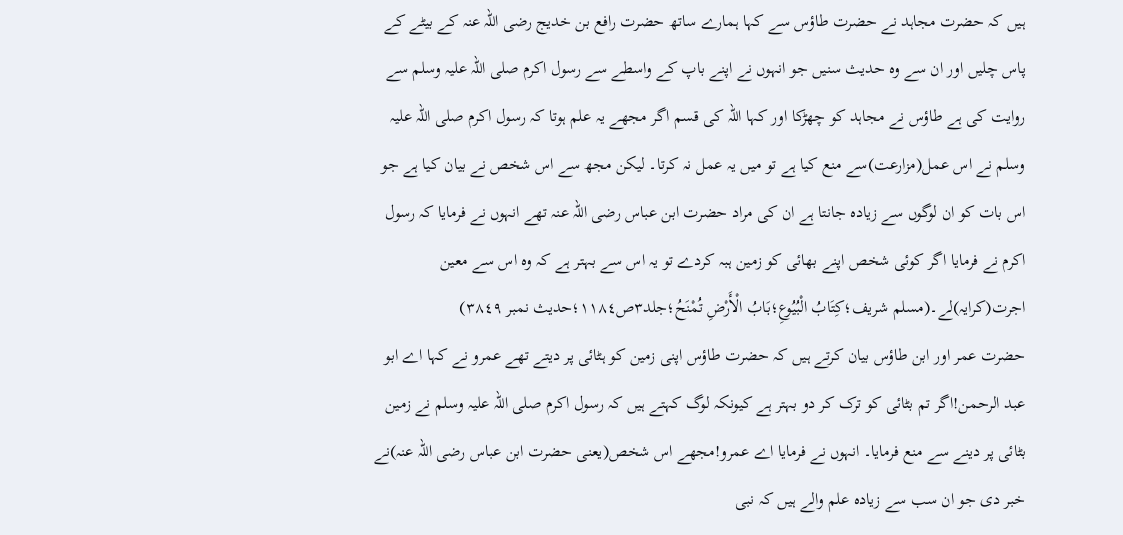ہیں کہ حضرت مجاہد نے حضرت طاؤس سے کہا ہمارے ساتھ حضرت رافع بن خدیج رضی اللہ عنہ کے بیٹے کے پاس چلیں اور ان سے وہ حدیث سنیں جو انہوں نے اپنے باپ کے واسطے سے رسول اکرم صلی اللہ علیہ وسلم سے روایت کی ہے طاؤس نے مجاہد کو چھڑکا اور کہا اللہ کی قسم اگر مجھے یہ علم ہوتا کہ رسول اکرم صلی اللہ علیہ وسلم نے اس عمل(مزارعت)سے منع کیا ہے تو میں یہ عمل نہ کرتا۔ لیکن مجھ سے اس شخص نے بیان کیا ہے جو اس بات کو ان لوگوں سے زیادہ جانتا ہے ان کی مراد حضرت ابن عباس رضی اللہ عنہ تھے انہوں نے فرمایا کہ رسول اکرم نے فرمایا اگر کوئی شخص اپنے بھائی کو زمین ہبہ کردے تو یہ اس سے بہتر ہے کہ وہ اس سے معین اجرت(کرایہ)لے۔(مسلم شریف؛كِتَابُ الْبُيُوعِ؛بَابُ الْأَرْضِ تُمْنَحُ؛جلد٣ص١١٨٤؛حدیث نمبر ٣٨٤٩)
حضرت عمر اور ابن طاؤس بیان کرتے ہیں کہ حضرت طاؤس اپنی زمین کو ہٹائی پر دیتے تھے عمرو نے کہا اے ابو عبد الرحمن!اگر تم بٹائی کو ترک کر دو بہتر ہے کیونکہ لوگ کہتے ہیں کہ رسول اکرم صلی اللہ علیہ وسلم نے زمین بٹائی پر دینے سے منع فرمایا۔ انہوں نے فرمایا اے عمرو!مجھے اس شخص(یعنی حضرت ابن عباس رضی اللہ عنہ)نے خبر دی جو ان سب سے زیادہ علم والے ہیں کہ نبی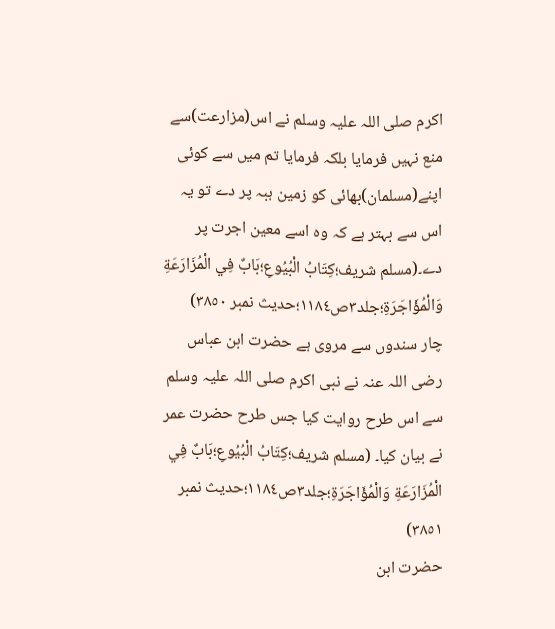اکرم صلی اللہ علیہ وسلم نے اس(مزارعت)سے منع نہیں فرمایا بلکہ فرمایا تم میں سے کوئی اپنے(مسلمان)بھائی کو زمین ہبہ پر دے تو یہ اس سے بہتر ہے کہ وہ اسے معین اجرت پر دے۔(مسلم شریف؛كِتَابُ الْبُيُوعِ؛بَابٌ فِي الْمُزَارَعَةِ وَالْمُؤَاجَرَةِ؛جلد٣ص١١٨٤؛حدیث نمبر ٣٨٥٠)
چار سندوں سے مروی ہے حضرت ابن عباس رضی اللہ عنہ نے نبی اکرم صلی اللہ علیہ وسلم سے اس طرح روایت کیا جس طرح حضرت عمر نے بیان کیا۔ (مسلم شریف؛كِتَابُ الْبُيُوعِ؛بَابٌ فِي الْمُزَارَعَةِ وَالْمُؤَاجَرَةِ؛جلد٣ص١١٨٤؛حدیث نمبر ٣٨٥١)
حضرت ابن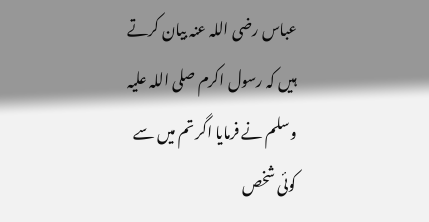عباس رضی اللہ عنہ بیان کرتے ہیں کہ رسول اکرم صلی اللہ علیہ وسلم نے فرمایا اگر تم میں سے کوئی شخص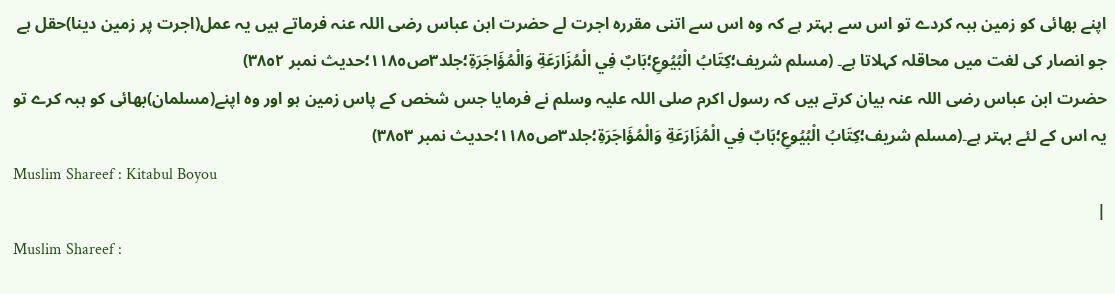اپنے بھائی کو زمین ہبہ کردے تو اس سے بہتر ہے کہ وہ اس سے اتنی مقررہ اجرت لے حضرت ابن عباس رضی اللہ عنہ فرماتے ہیں یہ عمل(اجرت پر زمین دینا)حقل ہے جو انصار کی لغت میں محاقلہ کہلاتا ہے۔ (مسلم شریف؛كِتَابُ الْبُيُوعِ؛بَابٌ فِي الْمُزَارَعَةِ وَالْمُؤَاجَرَةِ؛جلد٣ص١١٨٥؛حدیث نمبر ٣٨٥٢)
حضرت ابن عباس رضی اللہ عنہ بیان کرتے ہیں کہ رسول اکرم صلی اللہ علیہ وسلم نے فرمایا جس شخص کے پاس زمین ہو اور وہ اپنے(مسلمان)بھائی کو ہبہ کرے تو یہ اس کے لئے بہتر ہے۔(مسلم شریف؛كِتَابُ الْبُيُوعِ؛بَابٌ فِي الْمُزَارَعَةِ وَالْمُؤَاجَرَةِ؛جلد٣ص١١٨٥؛حدیث نمبر ٣٨٥٣)
Muslim Shareef : Kitabul Boyou
|
Muslim Shareef :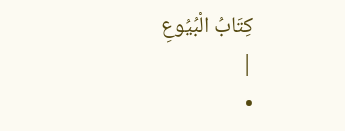كِتَابُ الْبُيُوعِ
|
•